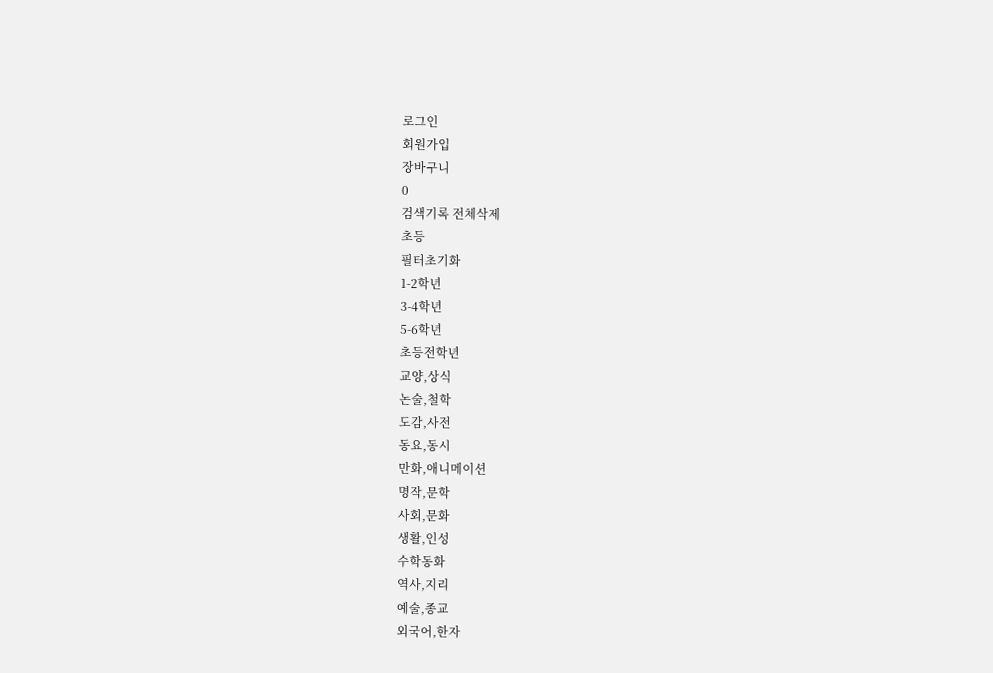로그인
회원가입
장바구니
0
검색기록 전체삭제
초등
필터초기화
1-2학년
3-4학년
5-6학년
초등전학년
교양,상식
논술,철학
도감,사전
동요,동시
만화,애니메이션
명작,문학
사회,문화
생활,인성
수학동화
역사,지리
예술,종교
외국어,한자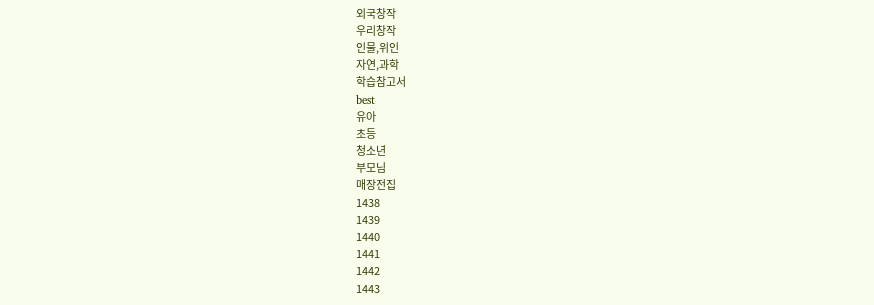외국창작
우리창작
인물,위인
자연,과학
학습참고서
best
유아
초등
청소년
부모님
매장전집
1438
1439
1440
1441
1442
1443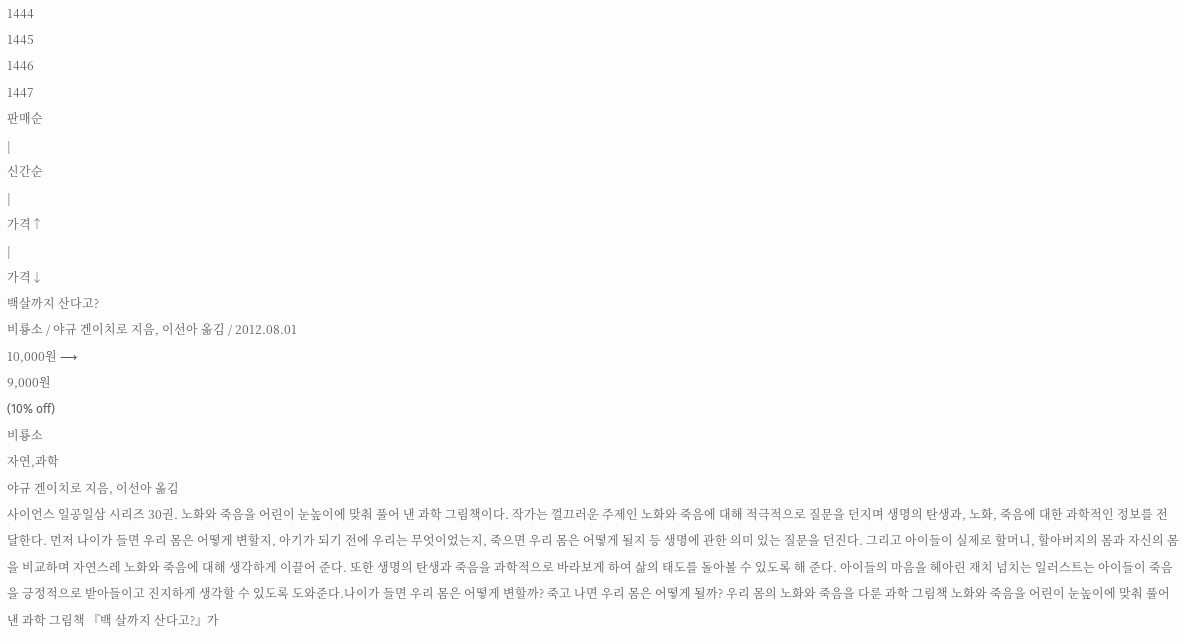1444
1445
1446
1447
판매순
|
신간순
|
가격↑
|
가격↓
백살까지 산다고?
비룡소 / 야규 겐이치로 지음, 이선아 옮김 / 2012.08.01
10,000원 ⟶
9,000원
(10% off)
비룡소
자연,과학
야규 겐이치로 지음, 이선아 옮김
사이언스 일공일삼 시리즈 30권. 노화와 죽음을 어린이 눈높이에 맞춰 풀어 낸 과학 그림책이다. 작가는 껄끄러운 주제인 노화와 죽음에 대해 적극적으로 질문을 던지며 생명의 탄생과, 노화, 죽음에 대한 과학적인 정보를 전달한다. 먼저 나이가 들면 우리 몸은 어떻게 변할지, 아기가 되기 전에 우리는 무엇이었는지, 죽으면 우리 몸은 어떻게 될지 등 생명에 관한 의미 있는 질문을 던진다. 그리고 아이들이 실제로 할머니, 할아버지의 몸과 자신의 몸을 비교하며 자연스레 노화와 죽음에 대해 생각하게 이끌어 준다. 또한 생명의 탄생과 죽음을 과학적으로 바라보게 하여 삶의 태도를 돌아볼 수 있도록 해 준다. 아이들의 마음을 헤아린 재치 넘치는 일러스트는 아이들이 죽음을 긍정적으로 받아들이고 진지하게 생각할 수 있도록 도와준다.나이가 들면 우리 몸은 어떻게 변할까? 죽고 나면 우리 몸은 어떻게 될까? 우리 몸의 노화와 죽음을 다룬 과학 그림책 노화와 죽음을 어린이 눈높이에 맞춰 풀어 낸 과학 그림책 『백 살까지 산다고?』가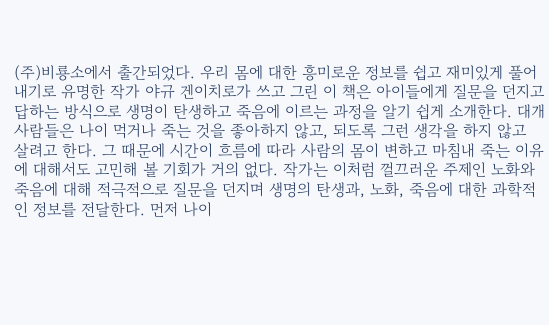(주)비룡소에서 출간되었다. 우리 몸에 대한 흥미로운 정보를 쉽고 재미있게 풀어내기로 유명한 작가 야규 겐이치로가 쓰고 그린 이 책은 아이들에게 질문을 던지고 답하는 방식으로 생명이 탄생하고 죽음에 이르는 과정을 알기 쉽게 소개한다. 대개 사람들은 나이 먹거나 죽는 것을 좋아하지 않고, 되도록 그런 생각을 하지 않고 살려고 한다. 그 때문에 시간이 흐름에 따라 사람의 몸이 변하고 마침내 죽는 이유에 대해서도 고민해 볼 기회가 거의 없다. 작가는 이처럼 껄끄러운 주제인 노화와 죽음에 대해 적극적으로 질문을 던지며 생명의 탄생과, 노화, 죽음에 대한 과학적인 정보를 전달한다. 먼저 나이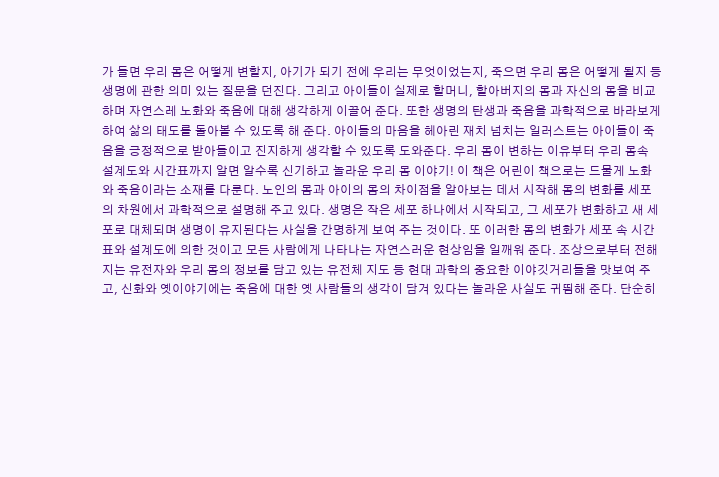가 들면 우리 몸은 어떻게 변할지, 아기가 되기 전에 우리는 무엇이었는지, 죽으면 우리 몸은 어떻게 될지 등 생명에 관한 의미 있는 질문을 던진다. 그리고 아이들이 실제로 할머니, 할아버지의 몸과 자신의 몸을 비교하며 자연스레 노화와 죽음에 대해 생각하게 이끌어 준다. 또한 생명의 탄생과 죽음을 과학적으로 바라보게 하여 삶의 태도를 돌아볼 수 있도록 해 준다. 아이들의 마음을 헤아린 재치 넘치는 일러스트는 아이들이 죽음을 긍정적으로 받아들이고 진지하게 생각할 수 있도록 도와준다. 우리 몸이 변하는 이유부터 우리 몸속 설계도와 시간표까지 알면 알수록 신기하고 놀라운 우리 몸 이야기! 이 책은 어린이 책으로는 드물게 노화와 죽음이라는 소재를 다룬다. 노인의 몸과 아이의 몸의 차이점을 알아보는 데서 시작해 몸의 변화를 세포의 차원에서 과학적으로 설명해 주고 있다. 생명은 작은 세포 하나에서 시작되고, 그 세포가 변화하고 새 세포로 대체되며 생명이 유지된다는 사실을 간명하게 보여 주는 것이다. 또 이러한 몸의 변화가 세포 속 시간표와 설계도에 의한 것이고 모든 사람에게 나타나는 자연스러운 현상임을 일깨워 준다. 조상으로부터 전해지는 유전자와 우리 몸의 정보를 담고 있는 유전체 지도 등 현대 과학의 중요한 이야깃거리들을 맛보여 주고, 신화와 옛이야기에는 죽음에 대한 옛 사람들의 생각이 담겨 있다는 놀라운 사실도 귀띔해 준다. 단순히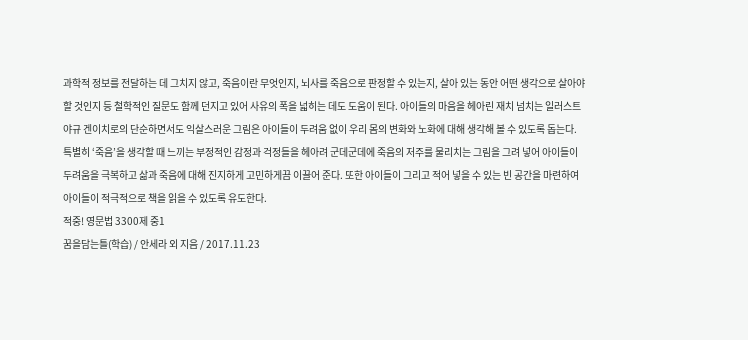과학적 정보를 전달하는 데 그치지 않고, 죽음이란 무엇인지, 뇌사를 죽음으로 판정할 수 있는지, 살아 있는 동안 어떤 생각으로 살아야 할 것인지 등 철학적인 질문도 함께 던지고 있어 사유의 폭을 넓히는 데도 도움이 된다. 아이들의 마음을 헤아린 재치 넘치는 일러스트 야규 겐이치로의 단순하면서도 익살스러운 그림은 아이들이 두려움 없이 우리 몸의 변화와 노화에 대해 생각해 볼 수 있도록 돕는다. 특별히 ‘죽음’을 생각할 때 느끼는 부정적인 감정과 걱정들을 헤아려 군데군데에 죽음의 저주를 물리치는 그림을 그려 넣어 아이들이 두려움을 극복하고 삶과 죽음에 대해 진지하게 고민하게끔 이끌어 준다. 또한 아이들이 그리고 적어 넣을 수 있는 빈 공간을 마련하여 아이들이 적극적으로 책을 읽을 수 있도록 유도한다.
적중! 영문법 3300제 중1
꿈을담는틀(학습) / 안세라 외 지음 / 2017.11.23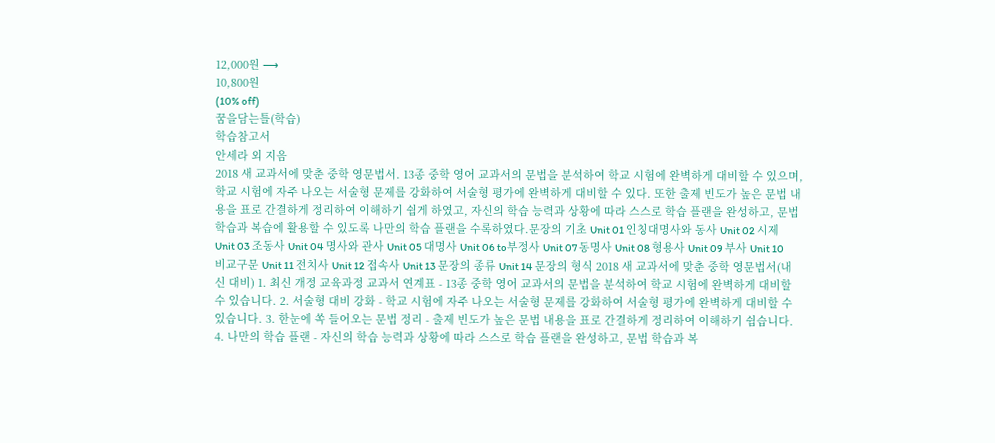12,000원 ⟶
10,800원
(10% off)
꿈을담는틀(학습)
학습참고서
안세라 외 지음
2018 새 교과서에 맞춘 중학 영문법서. 13종 중학 영어 교과서의 문법을 분석하여 학교 시험에 완벽하게 대비할 수 있으며, 학교 시험에 자주 나오는 서술형 문제를 강화하여 서술형 평가에 완벽하게 대비할 수 있다. 또한 출제 빈도가 높은 문법 내용을 표로 간결하게 정리하여 이해하기 쉽게 하였고, 자신의 학습 능력과 상황에 따라 스스로 학습 플랜을 완성하고, 문법 학습과 복습에 활용할 수 있도록 나만의 학습 플랜을 수록하였다.문장의 기초 Unit 01 인칭대명사와 동사 Unit 02 시제 Unit 03 조동사 Unit 04 명사와 관사 Unit 05 대명사 Unit 06 to부정사 Unit 07 동명사 Unit 08 형용사 Unit 09 부사 Unit 10 비교구문 Unit 11 전치사 Unit 12 접속사 Unit 13 문장의 종류 Unit 14 문장의 형식 2018 새 교과서에 맞춘 중학 영문법서(내신 대비) 1. 최신 개정 교육과정 교과서 연계표 - 13종 중학 영어 교과서의 문법을 분석하여 학교 시험에 완벽하게 대비할 수 있습니다. 2. 서술형 대비 강화 - 학교 시험에 자주 나오는 서술형 문제를 강화하여 서술형 평가에 완벽하게 대비할 수 있습니다. 3. 한눈에 쏙 들어오는 문법 정리 - 출제 빈도가 높은 문법 내용을 표로 간결하게 정리하여 이해하기 쉽습니다. 4. 나만의 학습 플랜 - 자신의 학습 능력과 상황에 따라 스스로 학습 플랜을 완성하고, 문법 학습과 복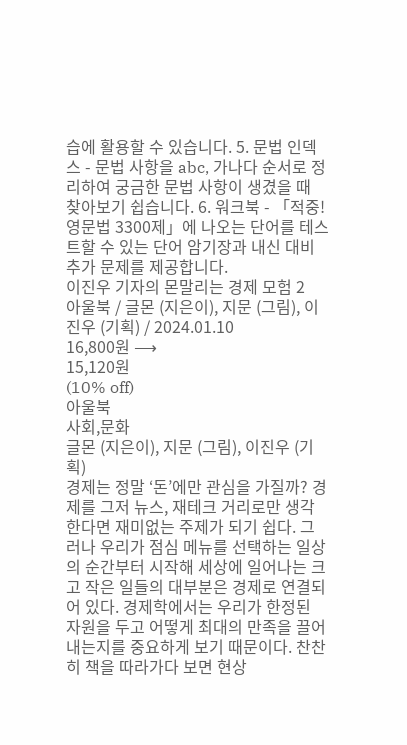습에 활용할 수 있습니다. 5. 문법 인덱스 - 문법 사항을 abc, 가나다 순서로 정리하여 궁금한 문법 사항이 생겼을 때 찾아보기 쉽습니다. 6. 워크북 - 「적중! 영문법 3300제」에 나오는 단어를 테스트할 수 있는 단어 암기장과 내신 대비 추가 문제를 제공합니다.
이진우 기자의 몬말리는 경제 모험 2
아울북 / 글몬 (지은이), 지문 (그림), 이진우 (기획) / 2024.01.10
16,800원 ⟶
15,120원
(10% off)
아울북
사회,문화
글몬 (지은이), 지문 (그림), 이진우 (기획)
경제는 정말 ‘돈’에만 관심을 가질까? 경제를 그저 뉴스, 재테크 거리로만 생각한다면 재미없는 주제가 되기 쉽다. 그러나 우리가 점심 메뉴를 선택하는 일상의 순간부터 시작해 세상에 일어나는 크고 작은 일들의 대부분은 경제로 연결되어 있다. 경제학에서는 우리가 한정된 자원을 두고 어떻게 최대의 만족을 끌어내는지를 중요하게 보기 때문이다. 찬찬히 책을 따라가다 보면 현상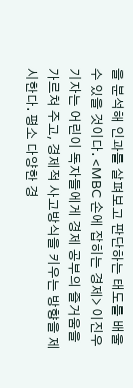을 분석해 인과를 살펴보고 판단하는 태도를 배울 수 있을 것이다. <MBC 손에 잡히는 경제> 이진우 기자는 어린이 독자들에게 경제 공부의 즐거움을 가르쳐 주고, 경제적 사고방식을 키우는 방향을 제시한다. 평소 다양한 경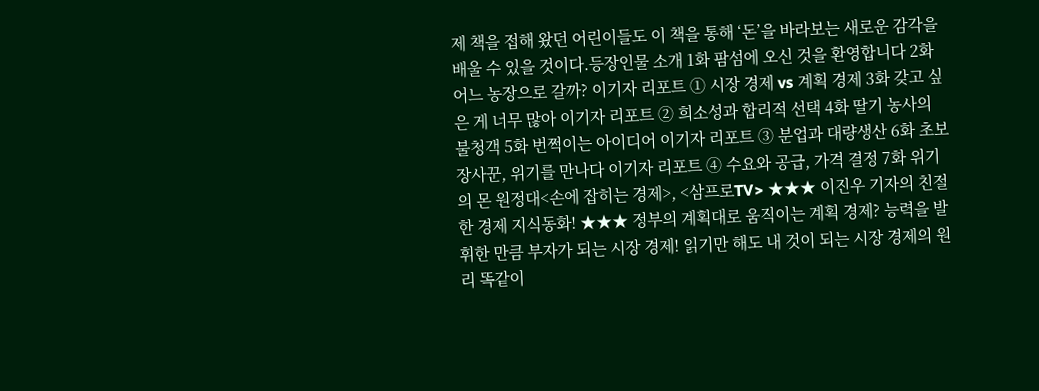제 책을 접해 왔던 어린이들도 이 책을 통해 ‘돈’을 바라보는 새로운 감각을 배울 수 있을 것이다.등장인물 소개 1화 팜섬에 오신 것을 환영합니다 2화 어느 농장으로 갈까? 이기자 리포트 ① 시장 경제 vs 계획 경제 3화 갖고 싶은 게 너무 많아 이기자 리포트 ② 희소성과 합리적 선택 4화 딸기 농사의 불청객 5화 번쩍이는 아이디어 이기자 리포트 ③ 분업과 대량생산 6화 초보 장사꾼, 위기를 만나다 이기자 리포트 ④ 수요와 공급, 가격 결정 7화 위기의 몬 원정대<손에 잡히는 경제>, <삼프로TV> ★★★ 이진우 기자의 친절한 경제 지식동화! ★★★ 정부의 계획대로 움직이는 계획 경제? 능력을 발휘한 만큼 부자가 되는 시장 경제! 읽기만 해도 내 것이 되는 시장 경제의 원리 똑같이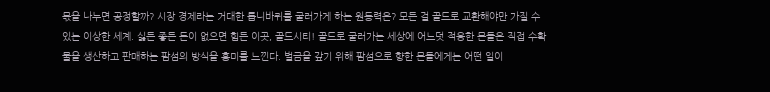몫을 나누면 공정할까? 시장 경제라는 거대한 톱니바퀴를 굴러가게 하는 원동력은? 모든 걸 골드로 교환해야만 가질 수 있는 이상한 세계. 싫든 좋든 돈이 없으면 힘든 이곳, 골드시티! 골드로 굴러가는 세상에 어느덧 적응한 몬들은 직접 수확물을 생산하고 판매하는 팜섬의 방식을 흥미를 느낀다. 벌금을 갚기 위해 팜섬으로 향한 몬들에게는 어떤 일이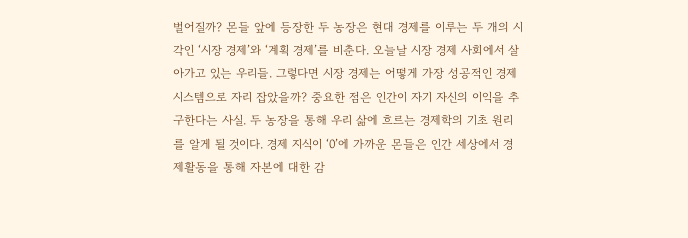벌어질까? 몬들 앞에 등장한 두 농장은 현대 경제를 이루는 두 개의 시각인 ‘시장 경제’와 ‘계획 경제’를 비춘다. 오늘날 시장 경제 사회에서 살아가고 있는 우리들. 그렇다면 시장 경제는 어떻게 가장 성공적인 경제 시스템으로 자리 잡았을까? 중요한 점은 인간이 자기 자신의 이익을 추구한다는 사실. 두 농장을 통해 우리 삶에 흐르는 경제학의 기초 원리를 알게 될 것이다. 경제 지식이 ‘0’에 가까운 몬들은 인간 세상에서 경제활동을 통해 자본에 대한 감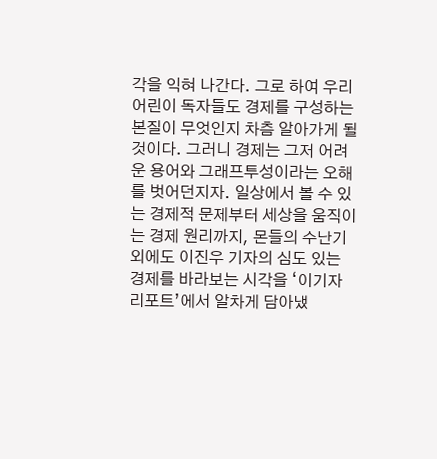각을 익혀 나간다. 그로 하여 우리 어린이 독자들도 경제를 구성하는 본질이 무엇인지 차츰 알아가게 될 것이다. 그러니 경제는 그저 어려운 용어와 그래프투성이라는 오해를 벗어던지자. 일상에서 볼 수 있는 경제적 문제부터 세상을 움직이는 경제 원리까지, 몬들의 수난기 외에도 이진우 기자의 심도 있는 경제를 바라보는 시각을 ‘이기자 리포트’에서 알차게 담아냈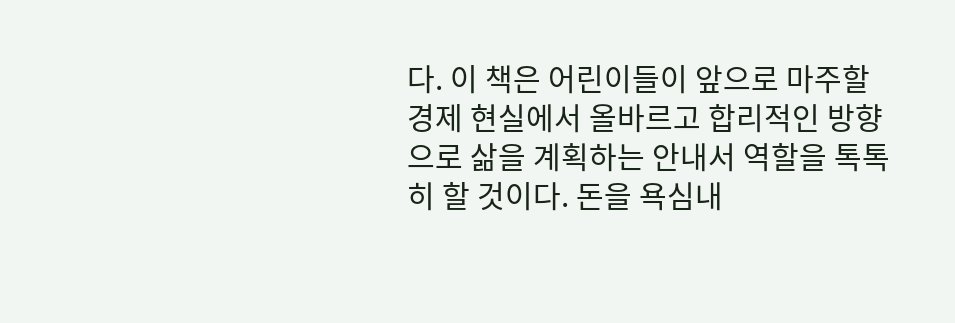다. 이 책은 어린이들이 앞으로 마주할 경제 현실에서 올바르고 합리적인 방향으로 삶을 계획하는 안내서 역할을 톡톡히 할 것이다. 돈을 욕심내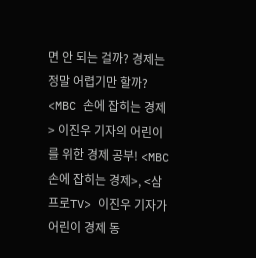면 안 되는 걸까? 경제는 정말 어렵기만 할까? <MBC 손에 잡히는 경제> 이진우 기자의 어린이를 위한 경제 공부! <MBC 손에 잡히는 경제>, <삼프로TV> 이진우 기자가 어린이 경제 동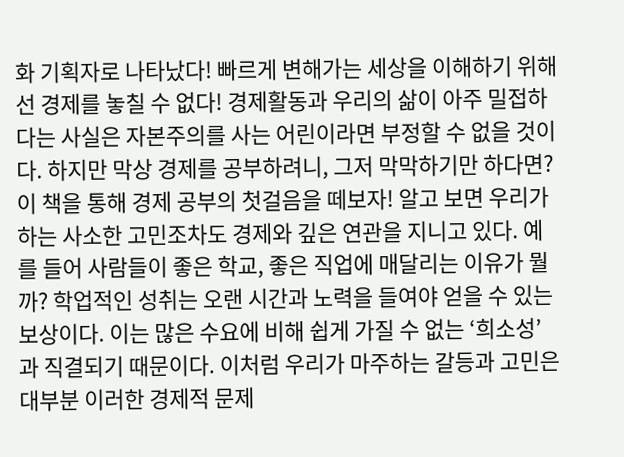화 기획자로 나타났다! 빠르게 변해가는 세상을 이해하기 위해선 경제를 놓칠 수 없다! 경제활동과 우리의 삶이 아주 밀접하다는 사실은 자본주의를 사는 어린이라면 부정할 수 없을 것이다. 하지만 막상 경제를 공부하려니, 그저 막막하기만 하다면? 이 책을 통해 경제 공부의 첫걸음을 떼보자! 알고 보면 우리가 하는 사소한 고민조차도 경제와 깊은 연관을 지니고 있다. 예를 들어 사람들이 좋은 학교, 좋은 직업에 매달리는 이유가 뭘까? 학업적인 성취는 오랜 시간과 노력을 들여야 얻을 수 있는 보상이다. 이는 많은 수요에 비해 쉽게 가질 수 없는 ‘희소성’과 직결되기 때문이다. 이처럼 우리가 마주하는 갈등과 고민은 대부분 이러한 경제적 문제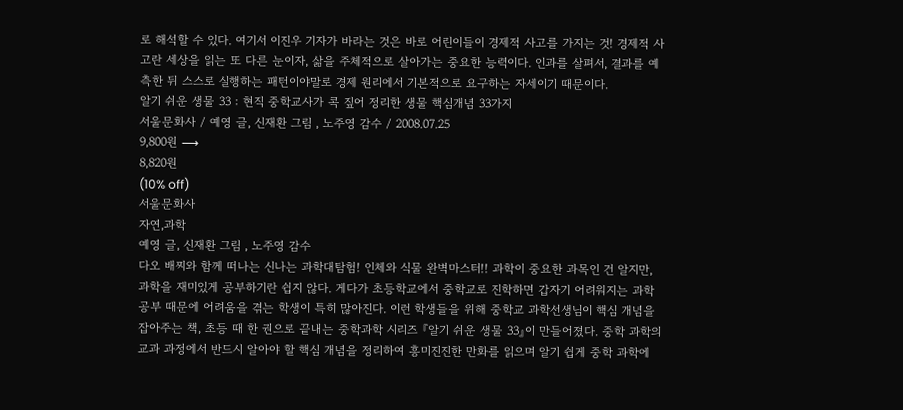로 해석할 수 있다. 여기서 이진우 기자가 바라는 것은 바로 어린이들이 경제적 사고를 가지는 것! 경제적 사고란 세상을 읽는 또 다른 눈이자, 삶을 주체적으로 살아가는 중요한 능력이다. 인과를 살펴서, 결과를 예측한 뒤 스스로 실행하는 패턴이야말로 경제 원리에서 기본적으로 요구하는 자세이기 때문이다.
알기 쉬운 생물 33 : 현직 중학교사가 콕 짚어 정리한 생물 핵심개념 33가지
서울문화사 / 예영 글, 신재환 그림 , 노주영 감수 / 2008.07.25
9,800원 ⟶
8,820원
(10% off)
서울문화사
자연,과학
예영 글, 신재환 그림 , 노주영 감수
다오 배찌와 함께 떠나는 신나는 과학대탐험! 인체와 식물 완벽마스터!! 과학이 중요한 과목인 건 알지만, 과학을 재미있게 공부하기란 쉽지 않다. 게다가 초등학교에서 중학교로 진학하면 갑자기 어려워지는 과학 공부 때문에 어려움을 겪는 학생이 특히 많아진다. 이런 학생들을 위해 중학교 과학선생님이 핵심 개념을 잡아주는 책, 초등 때 한 권으로 끝내는 중학과학 시리즈 『알기 쉬운 생물 33』이 만들어졌다. 중학 과학의 교과 과정에서 반드시 알아야 할 핵심 개념을 정리하여 흥미진진한 만화를 읽으며 알기 쉽게 중학 과학에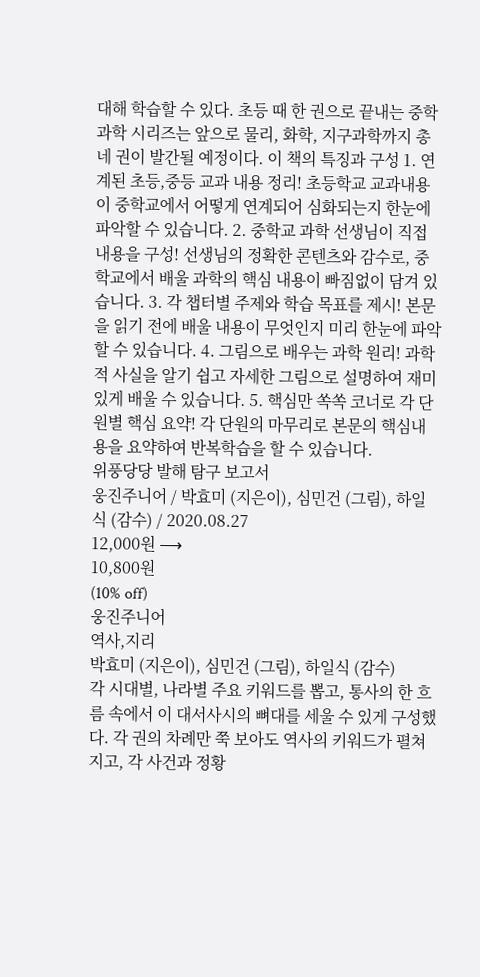대해 학습할 수 있다. 초등 때 한 권으로 끝내는 중학과학 시리즈는 앞으로 물리, 화학, 지구과학까지 총 네 권이 발간될 예정이다. 이 책의 특징과 구성 1. 연계된 초등,중등 교과 내용 정리! 초등학교 교과내용이 중학교에서 어떻게 연계되어 심화되는지 한눈에 파악할 수 있습니다. 2. 중학교 과학 선생님이 직접 내용을 구성! 선생님의 정확한 콘텐츠와 감수로, 중학교에서 배울 과학의 핵심 내용이 빠짐없이 담겨 있습니다. 3. 각 챕터별 주제와 학습 목표를 제시! 본문을 읽기 전에 배울 내용이 무엇인지 미리 한눈에 파악할 수 있습니다. 4. 그림으로 배우는 과학 원리! 과학적 사실을 알기 쉽고 자세한 그림으로 설명하여 재미있게 배울 수 있습니다. 5. 핵심만 쏙쏙 코너로 각 단원별 핵심 요약! 각 단원의 마무리로 본문의 핵심내용을 요약하여 반복학습을 할 수 있습니다.
위풍당당 발해 탐구 보고서
웅진주니어 / 박효미 (지은이), 심민건 (그림), 하일식 (감수) / 2020.08.27
12,000원 ⟶
10,800원
(10% off)
웅진주니어
역사,지리
박효미 (지은이), 심민건 (그림), 하일식 (감수)
각 시대별, 나라별 주요 키워드를 뽑고, 통사의 한 흐름 속에서 이 대서사시의 뼈대를 세울 수 있게 구성했다. 각 권의 차례만 쭉 보아도 역사의 키워드가 펼쳐지고, 각 사건과 정황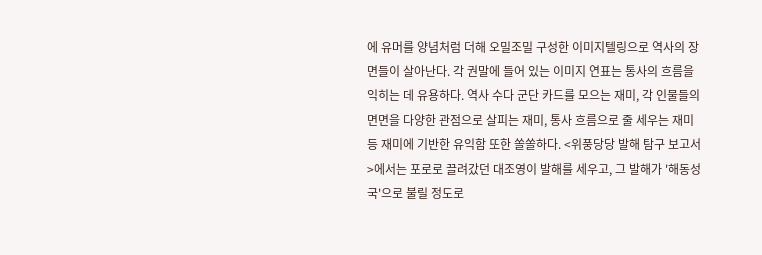에 유머를 양념처럼 더해 오밀조밀 구성한 이미지텔링으로 역사의 장면들이 살아난다. 각 권말에 들어 있는 이미지 연표는 통사의 흐름을 익히는 데 유용하다. 역사 수다 군단 카드를 모으는 재미, 각 인물들의 면면을 다양한 관점으로 살피는 재미, 통사 흐름으로 줄 세우는 재미 등 재미에 기반한 유익함 또한 쏠쏠하다. <위풍당당 발해 탐구 보고서>에서는 포로로 끌려갔던 대조영이 발해를 세우고, 그 발해가 '해동성국'으로 불릴 정도로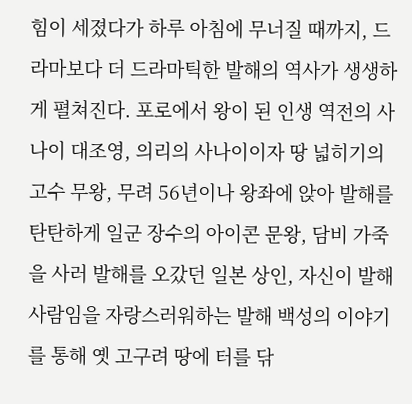힘이 세졌다가 하루 아침에 무너질 때까지, 드라마보다 더 드라마틱한 발해의 역사가 생생하게 펼쳐진다. 포로에서 왕이 된 인생 역전의 사나이 대조영, 의리의 사나이이자 땅 넓히기의 고수 무왕, 무려 56년이나 왕좌에 앉아 발해를 탄탄하게 일군 장수의 아이콘 문왕, 담비 가죽을 사러 발해를 오갔던 일본 상인, 자신이 발해 사람임을 자랑스러워하는 발해 백성의 이야기를 통해 옛 고구려 땅에 터를 닦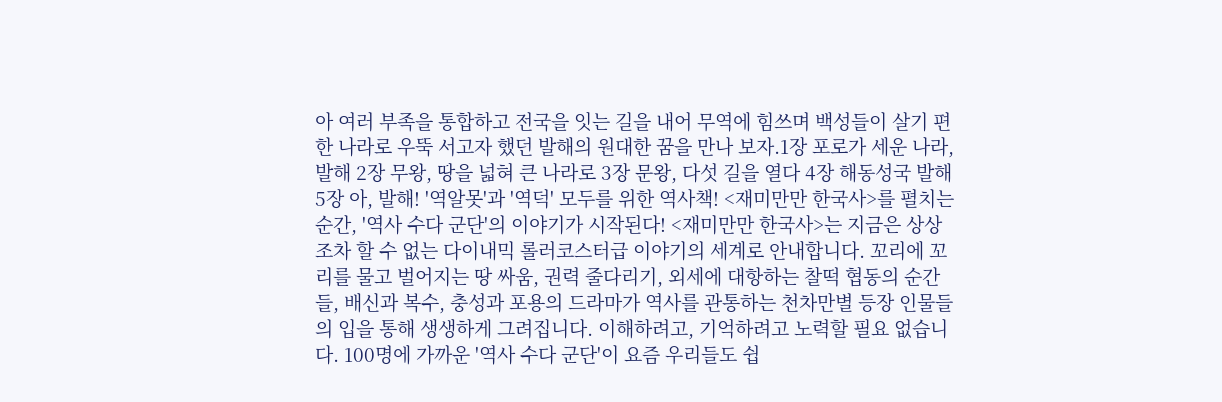아 여러 부족을 통합하고 전국을 잇는 길을 내어 무역에 힘쓰며 백성들이 살기 편한 나라로 우뚝 서고자 했던 발해의 원대한 꿈을 만나 보자.1장 포로가 세운 나라, 발해 2장 무왕, 땅을 넓혀 큰 나라로 3장 문왕, 다섯 길을 열다 4장 해동성국 발해 5장 아, 발해! '역알못'과 '역덕' 모두를 위한 역사책! <재미만만 한국사>를 펼치는 순간, '역사 수다 군단'의 이야기가 시작된다! <재미만만 한국사>는 지금은 상상조차 할 수 없는 다이내믹 롤러코스터급 이야기의 세계로 안내합니다. 꼬리에 꼬리를 물고 벌어지는 땅 싸움, 권력 줄다리기, 외세에 대항하는 찰떡 협동의 순간들, 배신과 복수, 충성과 포용의 드라마가 역사를 관통하는 천차만별 등장 인물들의 입을 통해 생생하게 그려집니다. 이해하려고, 기억하려고 노력할 필요 없습니다. 100명에 가까운 '역사 수다 군단'이 요즘 우리들도 쉽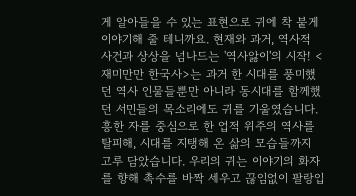게 알아들을 수 있는 표현으로 귀에 착 붙게 이야기해 줄 테니까요. 현재와 과거, 역사적 사건과 상상을 넘나드는 '역사앓이'의 시작! <재미만만 한국사>는 과거 한 시대를 풍미했던 역사 인물들뿐만 아니라 동시대를 함께했던 서민들의 목소리에도 귀를 기울였습니다. 흥한 자를 중심으로 한 업적 위주의 역사를 탈피해, 시대를 지탱해 온 삶의 모습들까지 고루 담았습니다. 우리의 귀는 이야기의 화자를 향해 촉수를 바짝 세우고 끊임없이 팔랑입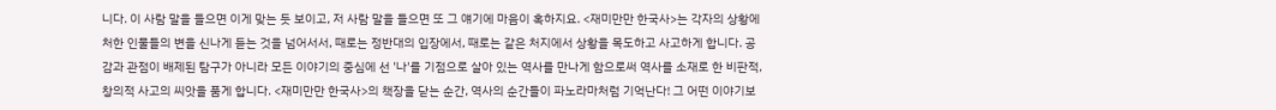니다. 이 사람 말을 들으면 이게 맞는 듯 보이고, 저 사람 말을 들으면 또 그 얘기에 마음이 혹하지요. <재미만만 한국사>는 각자의 상황에 처한 인물들의 변을 신나게 듣는 것을 넘어서서, 때로는 정반대의 입장에서, 때로는 같은 처지에서 상황을 목도하고 사고하게 합니다. 공감과 관점이 배제된 탐구가 아니라 모든 이야기의 중심에 선 '나'를 기점으로 살아 있는 역사를 만나게 함으로써 역사를 소재로 한 비판적, 창의적 사고의 씨앗을 품게 합니다. <재미만만 한국사>의 책장을 닫는 순간, 역사의 순간들이 파노라마처럼 기억난다! 그 어떤 이야기보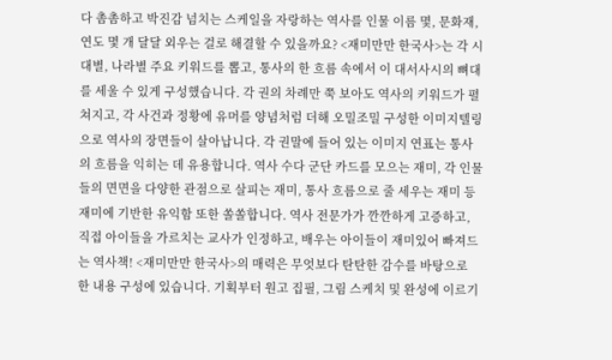다 촘촘하고 박진감 넘치는 스케일을 자랑하는 역사를 인물 이름 몇, 문화재, 연도 몇 개 달달 외우는 걸로 해결할 수 있을까요? <재미만만 한국사>는 각 시대별, 나라별 주요 키워드를 뽑고, 통사의 한 흐름 속에서 이 대서사시의 뼈대를 세울 수 있게 구성했습니다. 각 권의 차례만 쭉 보아도 역사의 키워드가 펼쳐지고, 각 사건과 정황에 유머를 양념처럼 더해 오밀조밀 구성한 이미지텔링으로 역사의 장면들이 살아납니다. 각 권말에 들어 있는 이미지 연표는 통사의 흐름을 익히는 데 유용합니다. 역사 수다 군단 카드를 모으는 재미, 각 인물들의 면면을 다양한 관점으로 살피는 재미, 통사 흐름으로 줄 세우는 재미 등 재미에 기반한 유익함 또한 쏠쏠합니다. 역사 전문가가 깐깐하게 고증하고, 직접 아이들을 가르치는 교사가 인정하고, 배우는 아이들이 재미있어 빠져드는 역사책! <재미만만 한국사>의 매력은 무엇보다 탄탄한 감수를 바탕으로 한 내용 구성에 있습니다. 기획부터 원고 집필, 그림 스케치 및 완성에 이르기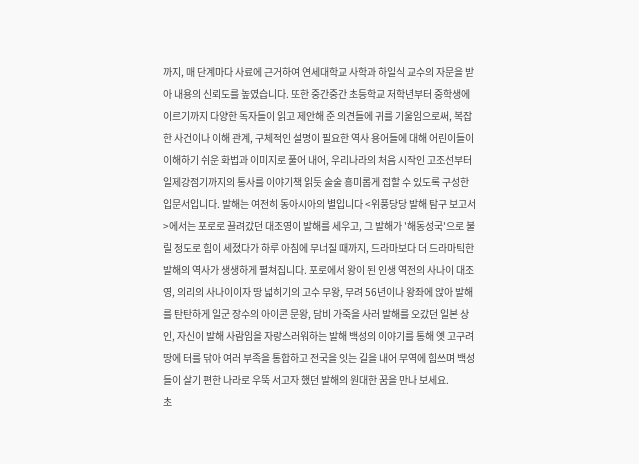까지, 매 단계마다 사료에 근거하여 연세대학교 사학과 하일식 교수의 자문을 받아 내용의 신뢰도를 높였습니다. 또한 중간중간 초등학교 저학년부터 중학생에 이르기까지 다양한 독자들이 읽고 제안해 준 의견들에 귀를 기울임으로써, 복잡한 사건이나 이해 관계, 구체적인 설명이 필요한 역사 용어들에 대해 어린이들이 이해하기 쉬운 화법과 이미지로 풀어 내어, 우리나라의 처음 시작인 고조선부터 일제강점기까지의 통사를 이야기책 읽듯 술술 흥미롭게 접할 수 있도록 구성한 입문서입니다. 발해는 여전히 동아시아의 별입니다 <위풍당당 발해 탐구 보고서>에서는 포로로 끌려갔던 대조영이 발해를 세우고, 그 발해가 '해동성국'으로 불릴 정도로 힘이 세졌다가 하루 아침에 무너질 때까지, 드라마보다 더 드라마틱한 발해의 역사가 생생하게 펼쳐집니다. 포로에서 왕이 된 인생 역전의 사나이 대조영, 의리의 사나이이자 땅 넓히기의 고수 무왕, 무려 56년이나 왕좌에 앉아 발해를 탄탄하게 일군 장수의 아이콘 문왕, 담비 가죽을 사러 발해를 오갔던 일본 상인, 자신이 발해 사람임을 자랑스러워하는 발해 백성의 이야기를 통해 옛 고구려 땅에 터를 닦아 여러 부족을 통합하고 전국을 잇는 길을 내어 무역에 힘쓰며 백성들이 살기 편한 나라로 우뚝 서고자 했던 발해의 원대한 꿈을 만나 보세요.
초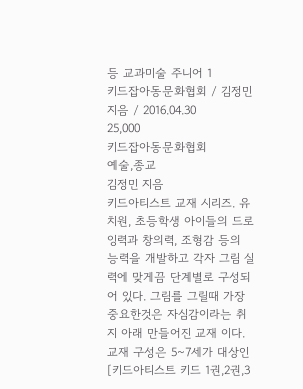등 교과미술 주니어 1
키드잡아동문화협회 / 김정민 지음 / 2016.04.30
25,000
키드잡아동문화협회
예술,종교
김정민 지음
키드아티스트 교재 시리즈. 유치원, 초등학생 아이들의 드로잉력과 창의력, 조형감 등의 능력을 개발하고 각자 그림 실력에 맞게끔 단계별로 구성되어 있다. 그림를 그릴때 가장 중요한것은 자심감이라는 취지 아래 만들어진 교재 이다. 교재 구성은 5~7세가 대상인 [키드아티스트 키드 1권,2권,3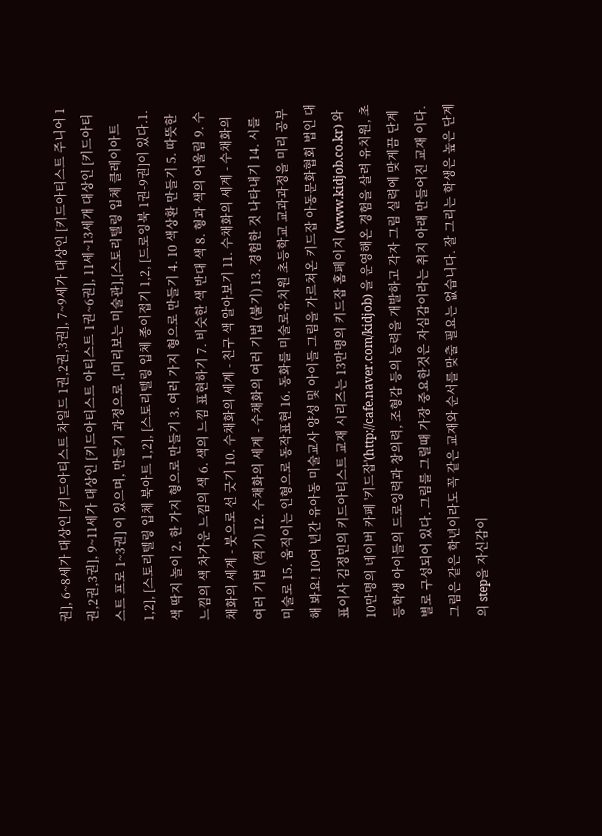권], 6~8세가 대상인 [키드아티스트 차일드 1권,2권,3권], 7~9세가 대상인 [키드아티스트 주니어 1권,2권,3권], 9~11세가 대상인 [키드아티스트 아티스트 1권~6권], 11세~13세개 대상인 [키드아티스트 프로 1~3권] 이 있으며, 만들기 과정으로 ,[미리보는 미술관],[스토리텔링 입체 클레이아트 1,2], [스토리텔링 입체 북아트 1,2], [스토리텔링 입체 종이접기 1,2, [드로잉북 1권-9권]이 있다.1. 색 딱지 놀이 2. 한 가지 형으로 만들기 3. 여러 가지 형으로 만들기 4. 10 색상환 만들기 5. 따뜻한 느낌의 색 차가운 느낌의 색 6. 색의 느낌 표현하기 7. 비슷한 색 반대 색 8. 형과 색의 어울림 9. 수채화의 세계 - 붓으로 선 긋기 10. 수채화의 세계 - 친구 색 알아보기 11. 수채화의 세계 - 수채화의 여러 기법 (찍기) 12. 수채화의 세계 - 수채화의 여러 기법 (불기) 13. 경험한 것 나타내기 14. 시를 미술로 15. 움직이는 인형으로 동작표현 16. 동화를 미술로유치원 초등학교 교과과정을 미리 공부해 봐요! 10여 년간 유아동 미술교사 양성 및 아이들 그림을 가르쳐온 키드잡 아동문화협회 법인 대표이사 김정민의 키드아티스트 교재 시리즈는 13만명의 키드잡 홈페이지 (www.kidjob.co.kr) 와 10만명의 네이버 카페 '키드잡'(http://cafe.naver.com/kidjob) 을 운영해온 경험을 살려 유치원, 초등학생 아이들의 드로잉력과 창의력, 조형감 등의 능력을 개발하고 각자 그림 실력에 맞게끔 단계별로 구성되어 있다. 그림를 그릴때 가장 중요한것은 자심감이라는 취지 아래 만들어진 교재 이다. 그림은 같은 학년이라도 꼭 같은 교재와 순서를 맞출 필요는 없습니다. 잘 그리는 학생은 높은 단계의 step을 자신감이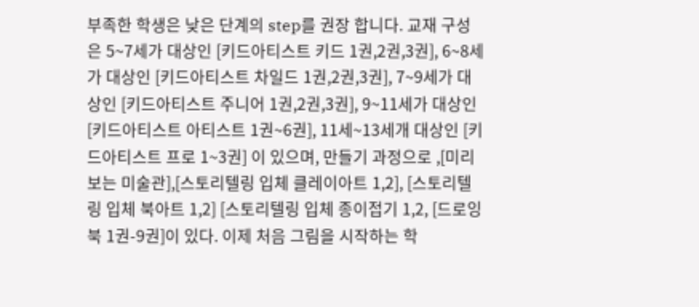부족한 학생은 낮은 단계의 step를 권장 합니다. 교재 구성은 5~7세가 대상인 [키드아티스트 키드 1권,2권,3권], 6~8세가 대상인 [키드아티스트 차일드 1권,2권,3권], 7~9세가 대상인 [키드아티스트 주니어 1권,2권,3권], 9~11세가 대상인 [키드아티스트 아티스트 1권~6권], 11세~13세개 대상인 [키드아티스트 프로 1~3권] 이 있으며, 만들기 과정으로 ,[미리보는 미술관],[스토리텔링 입체 클레이아트 1,2], [스토리텔링 입체 북아트 1,2] [스토리텔링 입체 종이접기 1,2, [드로잉북 1권-9권]이 있다. 이제 처음 그림을 시작하는 학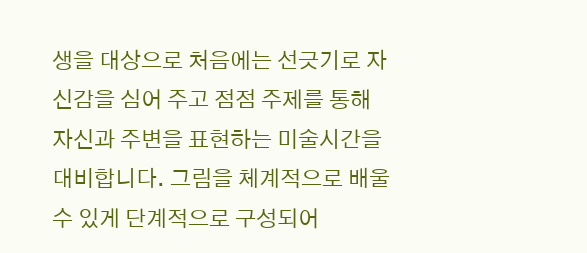생을 대상으로 처음에는 선긋기로 자신감을 심어 주고 점점 주제를 통해 자신과 주변을 표현하는 미술시간을 대비합니다. 그림을 체계적으로 배울 수 있게 단계적으로 구성되어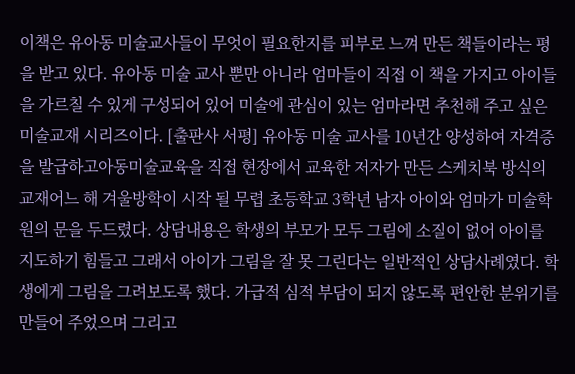이책은 유아동 미술교사들이 무엇이 필요한지를 피부로 느껴 만든 책들이라는 평을 받고 있다. 유아동 미술 교사 뿐만 아니라 엄마들이 직접 이 책을 가지고 아이들을 가르칠 수 있게 구성되어 있어 미술에 관심이 있는 엄마라면 추천해 주고 싶은 미술교재 시리즈이다. [출판사 서평] 유아동 미술 교사를 10년간 양성하여 자격증을 발급하고아동미술교육을 직접 현장에서 교육한 저자가 만든 스케치북 방식의 교재어느 해 겨울방학이 시작 될 무렵 초등학교 3학년 남자 아이와 엄마가 미술학원의 문을 두드렸다. 상담내용은 학생의 부모가 모두 그림에 소질이 없어 아이를 지도하기 힘들고 그래서 아이가 그림을 잘 못 그린다는 일반적인 상담사례였다. 학생에게 그림을 그려보도록 했다. 가급적 심적 부담이 되지 않도록 편안한 분위기를 만들어 주었으며 그리고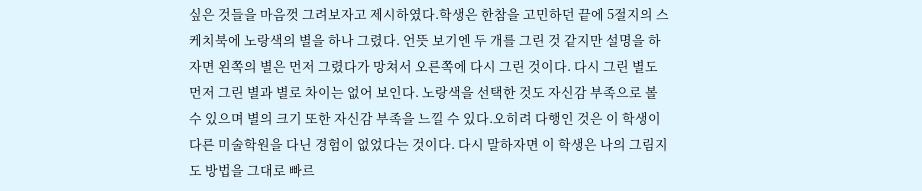싶은 것들을 마음껏 그려보자고 제시하였다.학생은 한참을 고민하던 끝에 5절지의 스케치북에 노랑색의 별을 하나 그렸다. 언뜻 보기엔 두 개를 그린 것 같지만 설명을 하자면 왼쪽의 별은 먼저 그렸다가 망쳐서 오른쪽에 다시 그린 것이다. 다시 그린 별도 먼저 그린 별과 별로 차이는 없어 보인다. 노랑색을 선택한 것도 자신감 부족으로 볼 수 있으며 별의 크기 또한 자신감 부족을 느낄 수 있다.오히려 다행인 것은 이 학생이 다른 미술학원을 다닌 경험이 없었다는 것이다. 다시 말하자면 이 학생은 나의 그림지도 방법을 그대로 빠르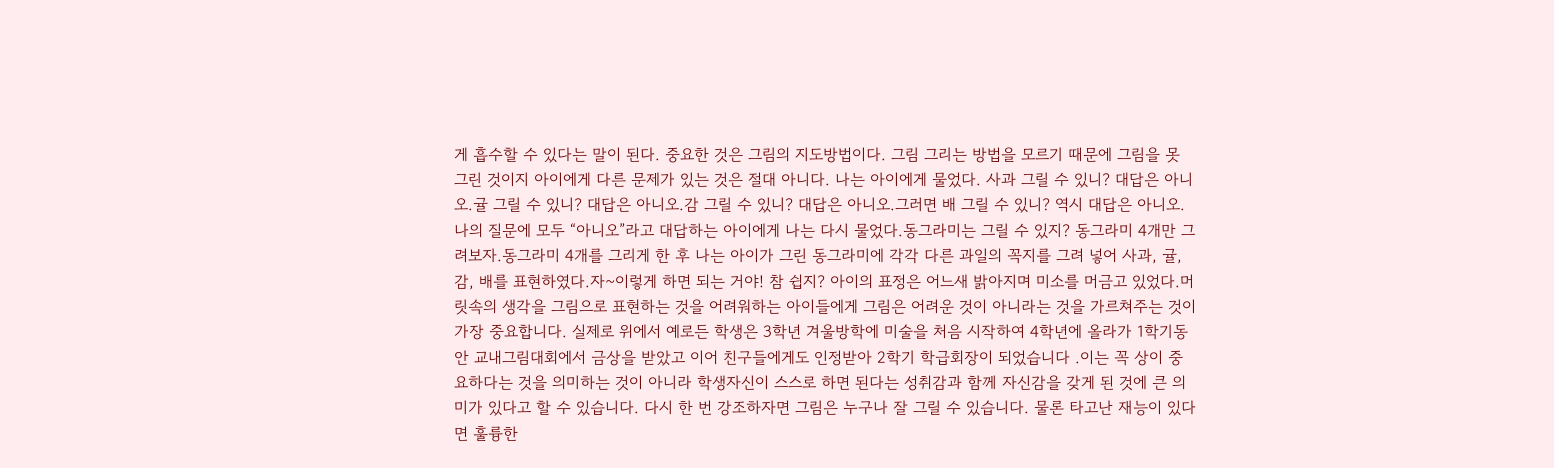게 흡수할 수 있다는 말이 된다. 중요한 것은 그림의 지도방법이다. 그림 그리는 방법을 모르기 때문에 그림을 못 그린 것이지 아이에게 다른 문제가 있는 것은 절대 아니다. 나는 아이에게 물었다. 사과 그릴 수 있니? 대답은 아니오.귤 그릴 수 있니? 대답은 아니오.감 그릴 수 있니? 대답은 아니오.그러면 배 그릴 수 있니? 역시 대답은 아니오.나의 질문에 모두 “아니오”라고 대답하는 아이에게 나는 다시 물었다.동그라미는 그릴 수 있지? 동그라미 4개만 그려보자.동그라미 4개를 그리게 한 후 나는 아이가 그린 동그라미에 각각 다른 과일의 꼭지를 그려 넣어 사과, 귤, 감, 배를 표현하였다.자~이렇게 하면 되는 거야! 참 쉽지? 아이의 표정은 어느새 밝아지며 미소를 머금고 있었다.머릿속의 생각을 그림으로 표현하는 것을 어려워하는 아이들에게 그림은 어려운 것이 아니라는 것을 가르쳐주는 것이 가장 중요합니다. 실제로 위에서 예로든 학생은 3학년 겨울방학에 미술을 처음 시작하여 4학년에 올라가 1학기동안 교내그림대회에서 금상을 받았고 이어 친구들에게도 인정받아 2학기 학급회장이 되었습니다 .이는 꼭 상이 중요하다는 것을 의미하는 것이 아니라 학생자신이 스스로 하면 된다는 성취감과 함께 자신감을 갖게 된 것에 큰 의미가 있다고 할 수 있습니다. 다시 한 번 강조하자면 그림은 누구나 잘 그릴 수 있습니다. 물론 타고난 재능이 있다면 훌륭한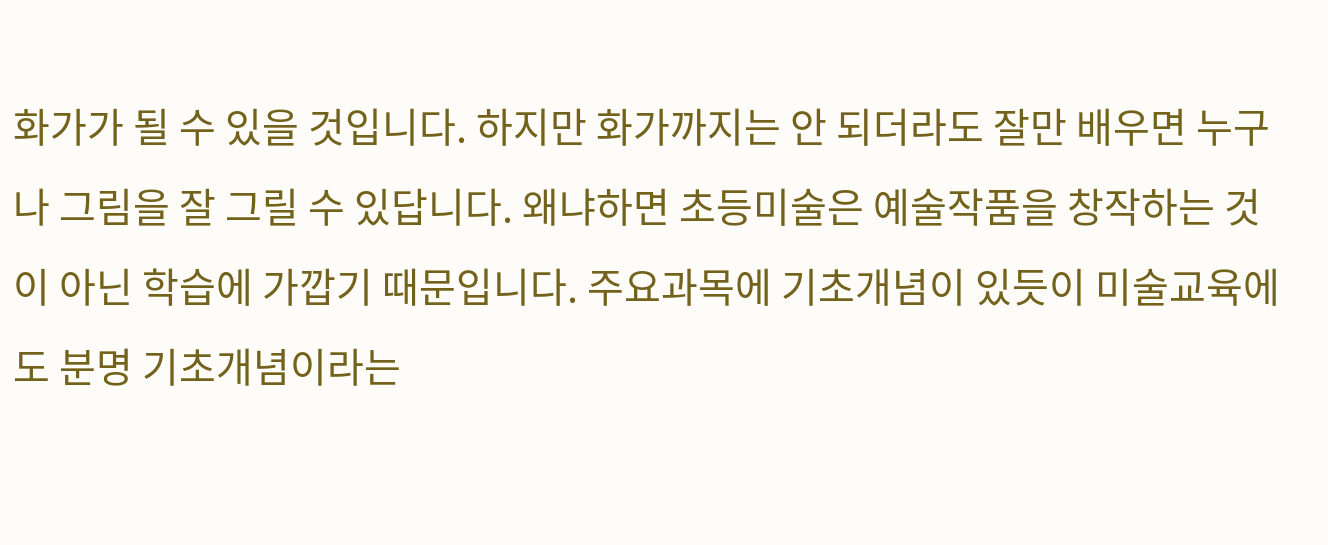화가가 될 수 있을 것입니다. 하지만 화가까지는 안 되더라도 잘만 배우면 누구나 그림을 잘 그릴 수 있답니다. 왜냐하면 초등미술은 예술작품을 창작하는 것이 아닌 학습에 가깝기 때문입니다. 주요과목에 기초개념이 있듯이 미술교육에도 분명 기초개념이라는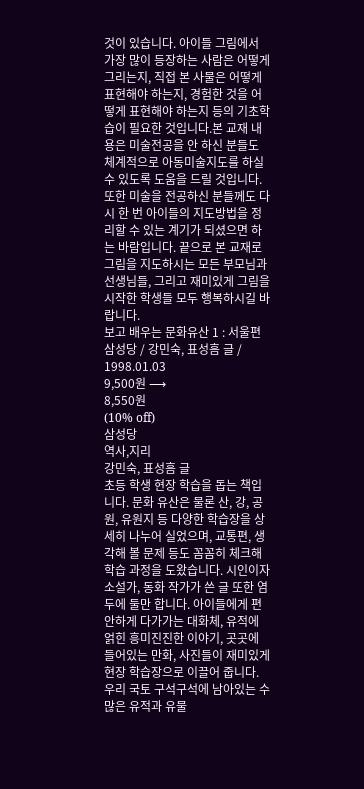것이 있습니다. 아이들 그림에서 가장 많이 등장하는 사람은 어떻게 그리는지, 직접 본 사물은 어떻게 표현해야 하는지, 경험한 것을 어떻게 표현해야 하는지 등의 기초학습이 필요한 것입니다.본 교재 내용은 미술전공을 안 하신 분들도 체계적으로 아동미술지도를 하실 수 있도록 도움을 드릴 것입니다. 또한 미술을 전공하신 분들께도 다시 한 번 아이들의 지도방법을 정리할 수 있는 계기가 되셨으면 하는 바람입니다. 끝으로 본 교재로 그림을 지도하시는 모든 부모님과 선생님들, 그리고 재미있게 그림을 시작한 학생들 모두 행복하시길 바랍니다.
보고 배우는 문화유산 1 : 서울편
삼성당 / 강민숙, 표성흠 글 / 1998.01.03
9,500원 ⟶
8,550원
(10% off)
삼성당
역사,지리
강민숙, 표성흠 글
초등 학생 현장 학습을 돕는 책입니다. 문화 유산은 물론 산, 강, 공원, 유원지 등 다양한 학습장을 상세히 나누어 실었으며, 교통편, 생각해 볼 문제 등도 꼼꼼히 체크해 학습 과정을 도왔습니다. 시인이자 소설가, 동화 작가가 쓴 글 또한 염두에 둘만 합니다. 아이들에게 편안하게 다가가는 대화체, 유적에 얽힌 흥미진진한 이야기, 곳곳에 들어있는 만화, 사진들이 재미있게 현장 학습장으로 이끌어 줍니다. 우리 국토 구석구석에 남아있는 수많은 유적과 유물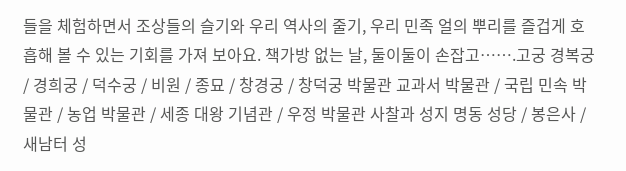들을 체험하면서 조상들의 슬기와 우리 역사의 줄기, 우리 민족 얼의 뿌리를 즐겁게 호흡해 볼 수 있는 기회를 가져 보아요. 책가방 없는 날, 둘이둘이 손잡고…….고궁 경복궁 / 경희궁 / 덕수궁 / 비원 / 종묘 / 창경궁 / 창덕궁 박물관 교과서 박물관 / 국립 민속 박물관 / 농업 박물관 / 세종 대왕 기념관 / 우정 박물관 사찰과 성지 명동 성당 / 봉은사 / 새남터 성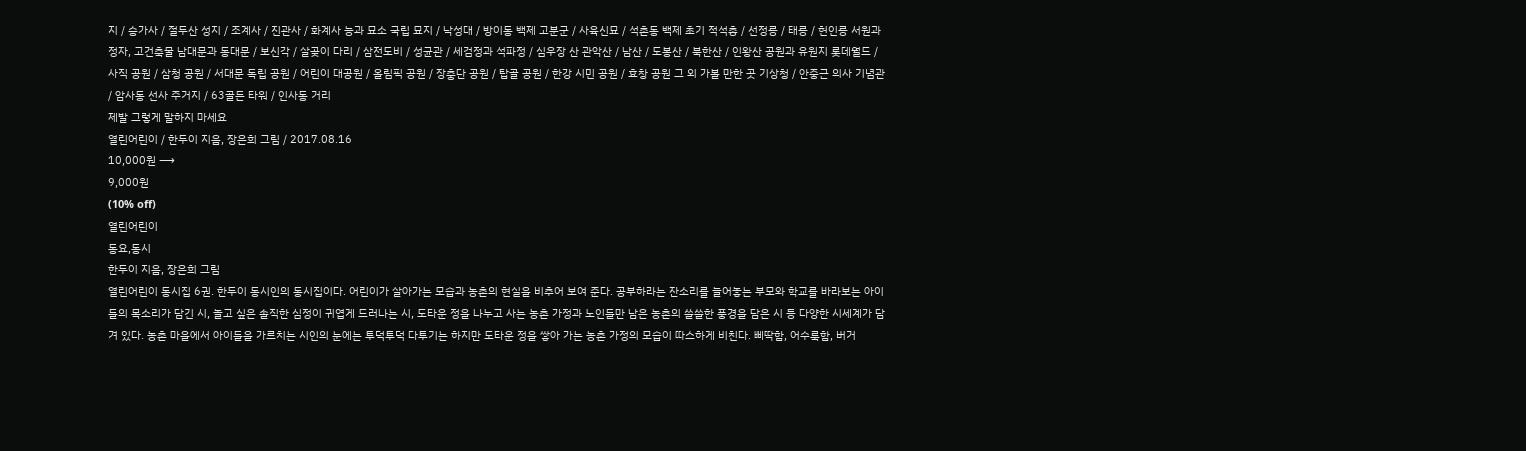지 / 승가사 / 절두산 성지 / 조계사 / 진관사 / 화계사 능과 묘소 국립 묘지 / 낙성대 / 방이동 백제 고분군 / 사육신묘 / 석촌동 백제 초기 적석총 / 선정릉 / 태릉 / 헌인릉 서원과 정자, 고건축물 남대문과 동대문 / 보신각 / 살곶이 다리 / 삼전도비 / 성균관 / 세검정과 석파정 / 심우장 산 관악산 / 남산 / 도봉산 / 북한산 / 인왕산 공원과 유원지 롯데월드 / 사직 공원 / 삼청 공원 / 서대문 독립 공원 / 어린이 대공원 / 올림픽 공원 / 장충단 공원 / 탑골 공원 / 한강 시민 공원 / 효창 공원 그 외 가볼 만한 곳 기상청 / 안중근 의사 기념관 / 암사동 선사 주거지 / 63골든 타워 / 인사동 거리
제발 그렇게 말하지 마세요
열린어린이 / 한두이 지음, 장은희 그림 / 2017.08.16
10,000원 ⟶
9,000원
(10% off)
열린어린이
동요,동시
한두이 지음, 장은희 그림
열린어린이 동시집 6권. 한두이 동시인의 동시집이다. 어린이가 살아가는 모습과 농촌의 현실을 비추어 보여 준다. 공부하라는 잔소리를 늘어놓는 부모와 학교를 바라보는 아이들의 목소리가 담긴 시, 놀고 싶은 솔직한 심정이 귀엽게 드러나는 시, 도타운 정을 나누고 사는 농촌 가정과 노인들만 남은 농촌의 쓸쓸한 풍경을 담은 시 등 다양한 시세계가 담겨 있다. 농촌 마을에서 아이들을 가르치는 시인의 눈에는 투덕투덕 다투기는 하지만 도타운 정을 쌓아 가는 농촌 가정의 모습이 따스하게 비친다. 삐딱함, 어수룩함, 버거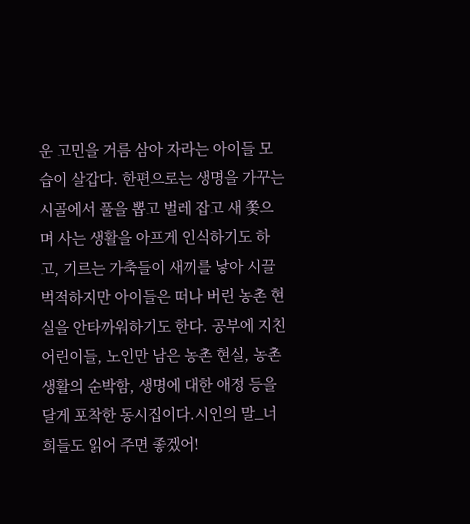운 고민을 거름 삼아 자라는 아이들 모습이 살갑다. 한편으로는 생명을 가꾸는 시골에서 풀을 뽑고 벌레 잡고 새 쫓으며 사는 생활을 아프게 인식하기도 하고, 기르는 가축들이 새끼를 낳아 시끌벅적하지만 아이들은 떠나 버린 농촌 현실을 안타까워하기도 한다. 공부에 지친 어린이들, 노인만 남은 농촌 현실, 농촌 생활의 순박함, 생명에 대한 애정 등을 달게 포착한 동시집이다.시인의 말_너희들도 읽어 주면 좋겠어!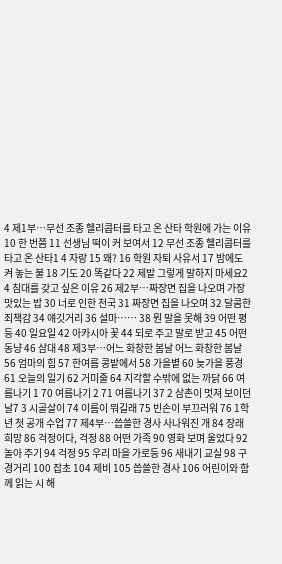4 제1부…무선 조종 헬리콥터를 타고 온 산타 학원에 가는 이유 10 한 번쯤 11 선생님 떡이 커 보여서 12 무선 조종 헬리콥터를 타고 온 산타1 4 자랑 15 왜? 16 학원 자퇴 사유서 17 밤에도 켜 놓는 불 18 기도 20 똑같다 22 제발 그렇게 말하지 마세요2 4 침대를 갖고 싶은 이유 26 제2부…짜장면 집을 나오며 가장 맛있는 밥 30 너로 인한 천국 31 짜장면 집을 나오며 32 달콤한 죄책감 34 얘깃거리 36 설마…… 38 뭔 말을 못해 39 어떤 평등 40 일요일 42 아카시아 꽃 44 되로 주고 말로 받고 45 어떤 동냥 46 삼대 48 제3부…어느 화창한 봄날 어느 화창한 봄날 56 엄마의 힘 57 한여름 콩밭에서 58 가을볕 60 늦가을 풍경 61 오늘의 일기 62 거미줄 64 지각할 수밖에 없는 까닭 66 여름나기 1 70 여름나기 2 71 여름나기 37 2 삼촌이 멋져 보이던 날7 3 시골살이 74 이름이 뭐길래 75 빈손이 부끄러워 76 1학년 첫 공개 수업 77 제4부…씁쓸한 경사 사나워진 개 84 장래 희망 86 걱정이다, 걱정 88 어떤 가족 90 영화 보며 울었다 92 놀아 주기 94 걱정 95 우리 마을 가로등 96 새내기 교실 98 구경거리 100 잡초 104 제비 105 씁쓸한 경사 106 어린이와 함께 읽는 시 해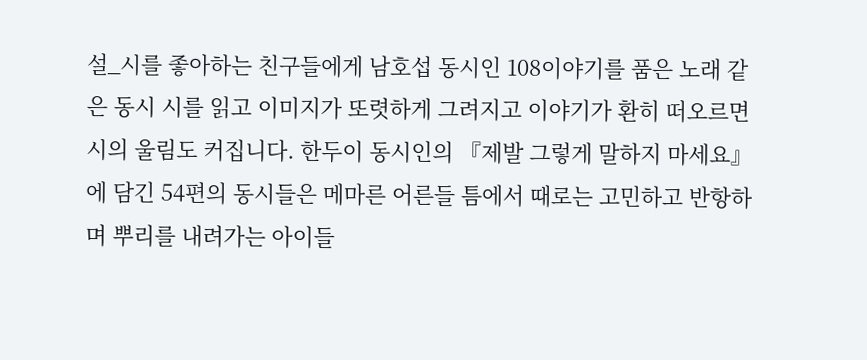설_시를 좋아하는 친구들에게 남호섭 동시인 108이야기를 품은 노래 같은 동시 시를 읽고 이미지가 또렷하게 그려지고 이야기가 환히 떠오르면 시의 울림도 커집니다. 한두이 동시인의 『제발 그렇게 말하지 마세요』에 담긴 54편의 동시들은 메마른 어른들 틈에서 때로는 고민하고 반항하며 뿌리를 내려가는 아이들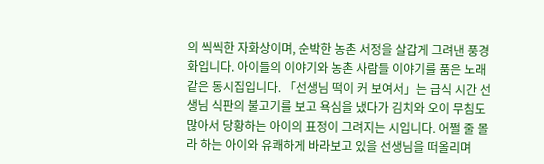의 씩씩한 자화상이며, 순박한 농촌 서정을 살갑게 그려낸 풍경화입니다. 아이들의 이야기와 농촌 사람들 이야기를 품은 노래 같은 동시집입니다. 「선생님 떡이 커 보여서」는 급식 시간 선생님 식판의 불고기를 보고 욕심을 냈다가 김치와 오이 무침도 많아서 당황하는 아이의 표정이 그려지는 시입니다. 어쩔 줄 몰라 하는 아이와 유쾌하게 바라보고 있을 선생님을 떠올리며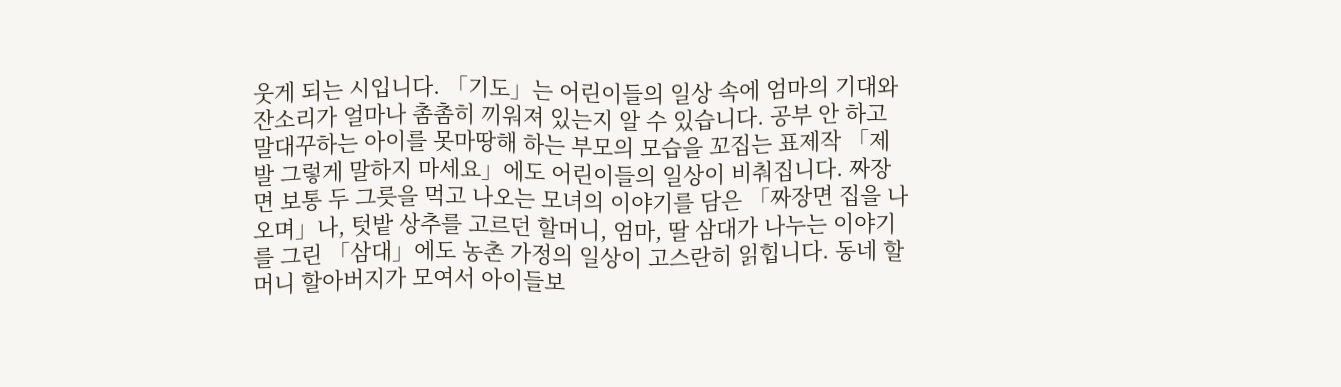웃게 되는 시입니다. 「기도」는 어린이들의 일상 속에 엄마의 기대와 잔소리가 얼마나 촘촘히 끼워져 있는지 알 수 있습니다. 공부 안 하고 말대꾸하는 아이를 못마땅해 하는 부모의 모습을 꼬집는 표제작 「제발 그렇게 말하지 마세요」에도 어린이들의 일상이 비춰집니다. 짜장면 보통 두 그릇을 먹고 나오는 모녀의 이야기를 담은 「짜장면 집을 나오며」나, 텃밭 상추를 고르던 할머니, 엄마, 딸 삼대가 나누는 이야기를 그린 「삼대」에도 농촌 가정의 일상이 고스란히 읽힙니다. 동네 할머니 할아버지가 모여서 아이들보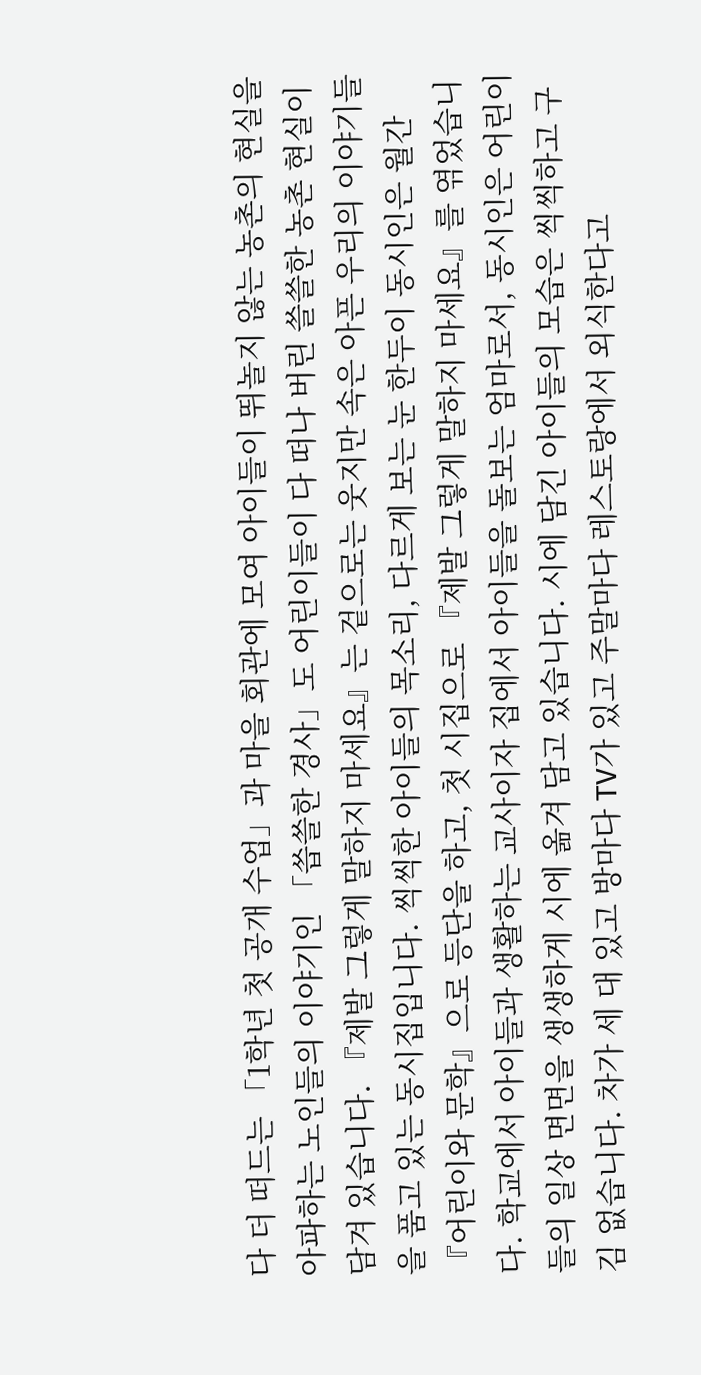다 더 떠드는 「1학년 첫 공개 수업」과 마을 회관에 모여 아이들이 뛰놀지 않는 농촌의 현실을 아파하는 노인들의 이야기인 「씁쓸한 경사」도 어린이들이 다 떠나 버린 쓸쓸한 농촌 현실이 담겨 있습니다. 『제발 그렇게 말하지 마세요』는 겉으로는 웃지만 속은 아픈 우리의 이야기들을 품고 있는 동시집입니다. 씩씩한 아이들의 목소리, 다르게 보는 눈 한두이 동시인은 월간 『어린이와 문학』으로 등단을 하고, 첫 시집으로 『제발 그렇게 말하지 마세요』를 엮었습니다. 학교에서 아이들과 생활하는 교사이자 집에서 아이들을 돌보는 엄마로서, 동시인은 어린이들의 일상 면면을 생생하게 시에 옮겨 담고 있습니다. 시에 담긴 아이들의 모습은 씩씩하고 구김 없습니다. 차가 세 대 있고 방마다 TV가 있고 주말마다 레스토랑에서 외식한다고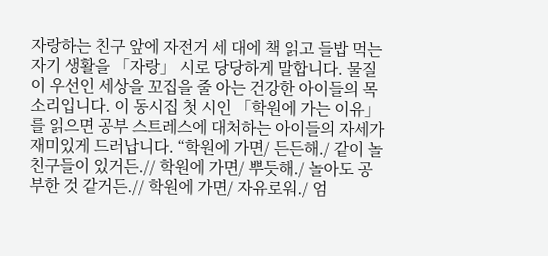자랑하는 친구 앞에 자전거 세 대에 책 읽고 들밥 먹는 자기 생활을 「자랑」 시로 당당하게 말합니다. 물질이 우선인 세상을 꼬집을 줄 아는 건강한 아이들의 목소리입니다. 이 동시집 첫 시인 「학원에 가는 이유」를 읽으면 공부 스트레스에 대처하는 아이들의 자세가 재미있게 드러납니다. “학원에 가면/ 든든해./ 같이 놀 친구들이 있거든.// 학원에 가면/ 뿌듯해./ 놀아도 공부한 것 같거든.// 학원에 가면/ 자유로워./ 엄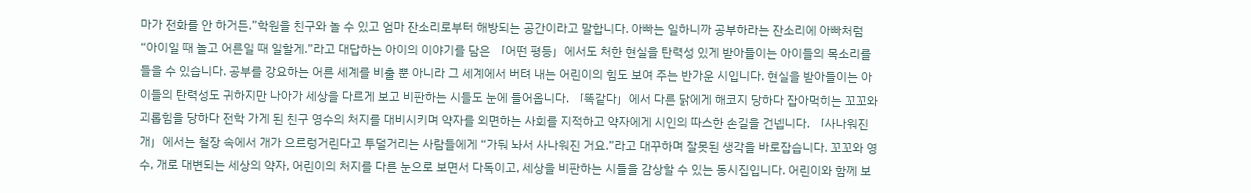마가 전화를 안 하거든.”학원을 친구와 놀 수 있고 엄마 잔소리로부터 해방되는 공간이라고 말합니다. 아빠는 일하니까 공부하라는 잔소리에 아빠처럼 “아이일 때 놀고 어른일 때 일할게.”라고 대답하는 아이의 이야기를 담은 「어떤 평등」에서도 처한 현실을 탄력성 있게 받아들이는 아이들의 목소리를 들을 수 있습니다. 공부를 강요하는 어른 세계를 비출 뿐 아니라 그 세계에서 버텨 내는 어린이의 힘도 보여 주는 반가운 시입니다. 현실을 받아들이는 아이들의 탄력성도 귀하지만 나아가 세상을 다르게 보고 비판하는 시들도 눈에 들어옵니다. 「똑같다」에서 다른 닭에게 해코지 당하다 잡아먹히는 꼬꼬와 괴롭힘을 당하다 전학 가게 된 친구 영수의 처지를 대비시키며 약자를 외면하는 사회를 지적하고 약자에게 시인의 따스한 손길을 건넵니다. 「사나워진 개」에서는 철장 속에서 개가 으르렁거린다고 투덜거리는 사람들에게 “가둬 놔서 사나워진 거요.”라고 대꾸하며 잘못된 생각을 바로잡습니다. 꼬꼬와 영수, 개로 대변되는 세상의 약자, 어린이의 처지를 다른 눈으로 보면서 다독이고, 세상을 비판하는 시들을 감상할 수 있는 동시집입니다. 어린이와 함께 보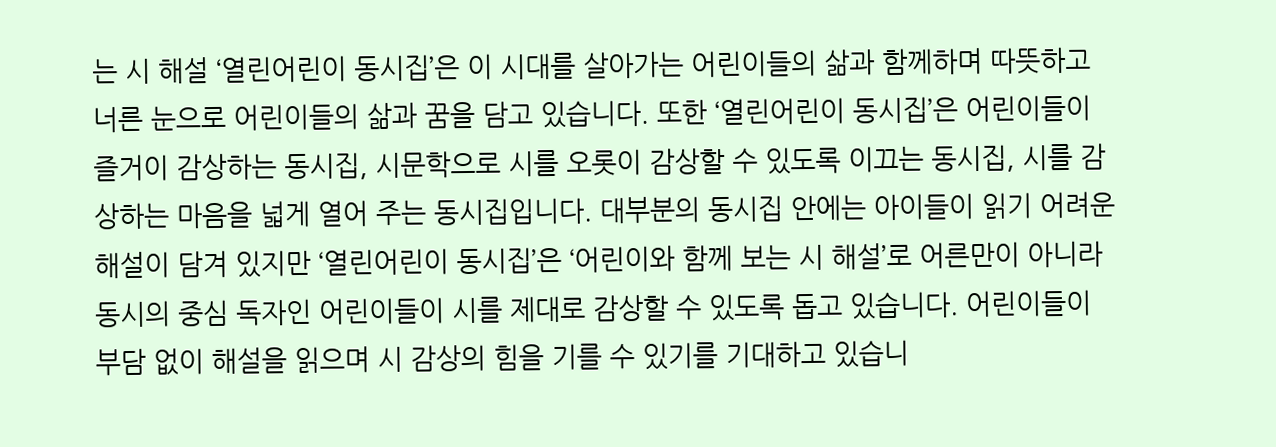는 시 해설 ‘열린어린이 동시집’은 이 시대를 살아가는 어린이들의 삶과 함께하며 따뜻하고 너른 눈으로 어린이들의 삶과 꿈을 담고 있습니다. 또한 ‘열린어린이 동시집’은 어린이들이 즐거이 감상하는 동시집, 시문학으로 시를 오롯이 감상할 수 있도록 이끄는 동시집, 시를 감상하는 마음을 넓게 열어 주는 동시집입니다. 대부분의 동시집 안에는 아이들이 읽기 어려운 해설이 담겨 있지만 ‘열린어린이 동시집’은 ‘어린이와 함께 보는 시 해설’로 어른만이 아니라 동시의 중심 독자인 어린이들이 시를 제대로 감상할 수 있도록 돕고 있습니다. 어린이들이 부담 없이 해설을 읽으며 시 감상의 힘을 기를 수 있기를 기대하고 있습니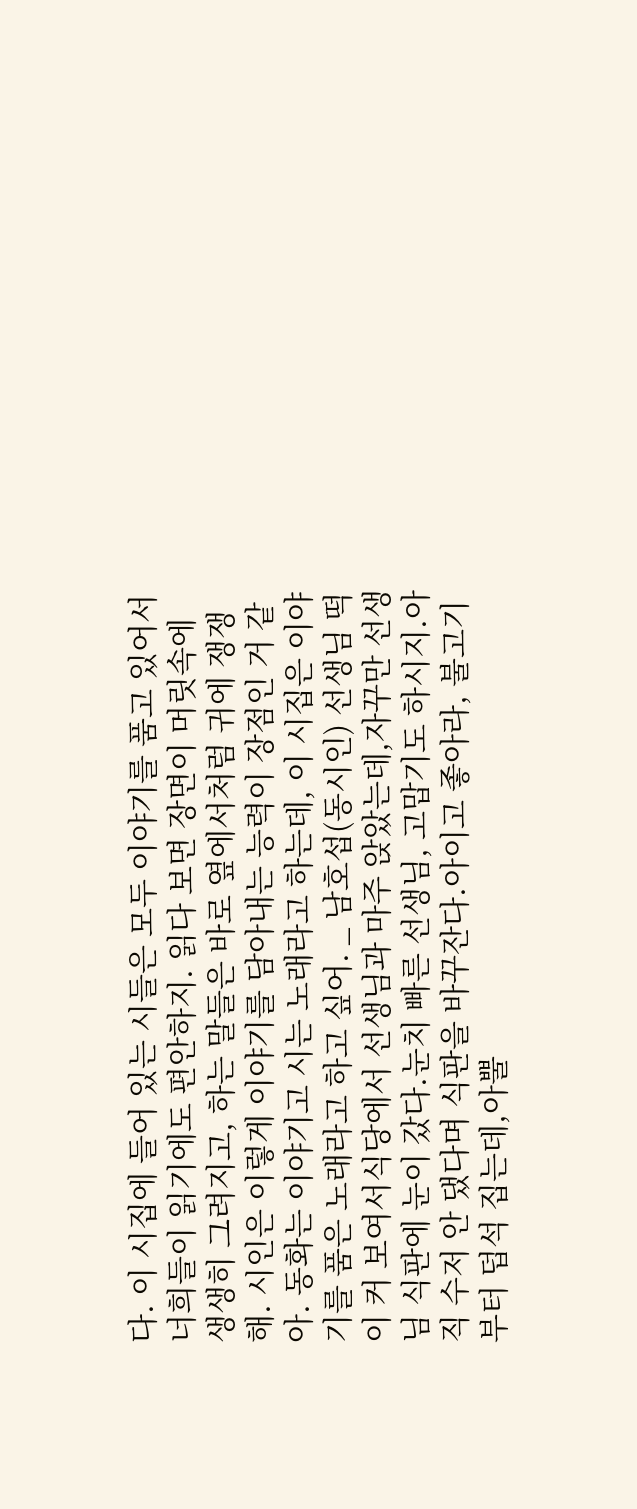다. 이 시집에 들어 있는 시들은 모두 이야기를 품고 있어서 너희들이 읽기에도 편안하지. 읽다 보면 장면이 머릿속에 생생히 그려지고, 하는 말들은 바로 옆에서처럼 귀에 쟁쟁해. 시인은 이렇게 이야기를 담아내는 능력이 장점인 거 같아. 동화는 이야기고 시는 노래라고 하는데, 이 시집은 이야기를 품은 노래라고 하고 싶어. _ 남호섭(동시인) 선생님 떡이 커 보여서식당에서 선생님과 마주 앉았는데,자꾸만 선생님 식판에 눈이 갔다.눈치 빠른 선생님, 고맙기도 하시지.아직 수저 안 댔다며 식판을 바꾸잔다.아이고 좋아라, 불고기부터 덥석 집는데,아뿔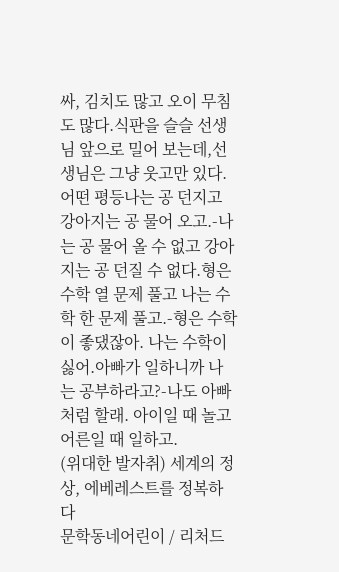싸, 김치도 많고 오이 무침도 많다.식판을 슬슬 선생님 앞으로 밀어 보는데,선생님은 그냥 웃고만 있다. 어떤 평등나는 공 던지고 강아지는 공 물어 오고.-나는 공 물어 올 수 없고 강아지는 공 던질 수 없다.형은 수학 열 문제 풀고 나는 수학 한 문제 풀고.-형은 수학이 좋댔잖아. 나는 수학이 싫어.아빠가 일하니까 나는 공부하라고?-나도 아빠처럼 할래. 아이일 때 놀고 어른일 때 일하고.
(위대한 발자취) 세계의 정상, 에베레스트를 정복하다
문학동네어린이 / 리처드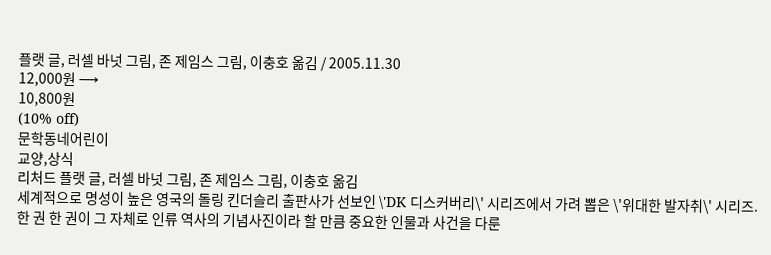플랫 글, 러셀 바넛 그림, 존 제임스 그림, 이충호 옮김 / 2005.11.30
12,000원 ⟶
10,800원
(10% off)
문학동네어린이
교양,상식
리처드 플랫 글, 러셀 바넛 그림, 존 제임스 그림, 이충호 옮김
세계적으로 명성이 높은 영국의 돌링 킨더슬리 출판사가 선보인 \'DK 디스커버리\' 시리즈에서 가려 뽑은 \'위대한 발자취\' 시리즈. 한 권 한 권이 그 자체로 인류 역사의 기념사진이라 할 만큼 중요한 인물과 사건을 다룬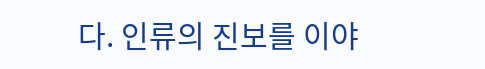다. 인류의 진보를 이야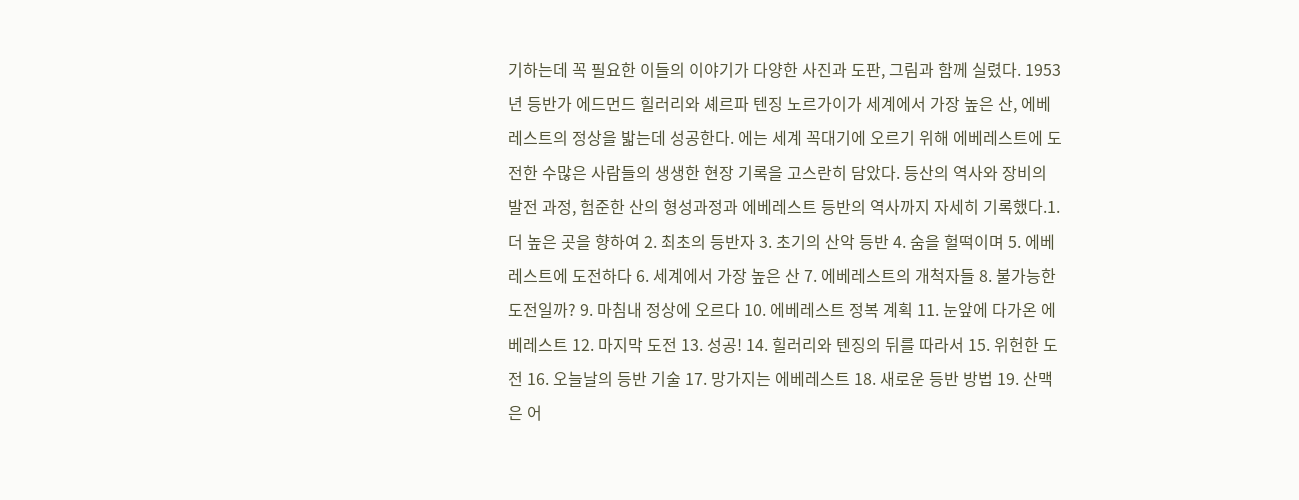기하는데 꼭 필요한 이들의 이야기가 다양한 사진과 도판, 그림과 함께 실렸다. 1953년 등반가 에드먼드 힐러리와 셰르파 텐징 노르가이가 세계에서 가장 높은 산, 에베레스트의 정상을 밟는데 성공한다. 에는 세계 꼭대기에 오르기 위해 에베레스트에 도전한 수많은 사람들의 생생한 현장 기록을 고스란히 담았다. 등산의 역사와 장비의 발전 과정, 험준한 산의 형성과정과 에베레스트 등반의 역사까지 자세히 기록했다.1. 더 높은 곳을 향하여 2. 최초의 등반자 3. 초기의 산악 등반 4. 숨을 헐떡이며 5. 에베레스트에 도전하다 6. 세계에서 가장 높은 산 7. 에베레스트의 개척자들 8. 불가능한 도전일까? 9. 마침내 정상에 오르다 10. 에베레스트 정복 계획 11. 눈앞에 다가온 에베레스트 12. 마지막 도전 13. 성공! 14. 힐러리와 텐징의 뒤를 따라서 15. 위헌한 도전 16. 오늘날의 등반 기술 17. 망가지는 에베레스트 18. 새로운 등반 방법 19. 산맥은 어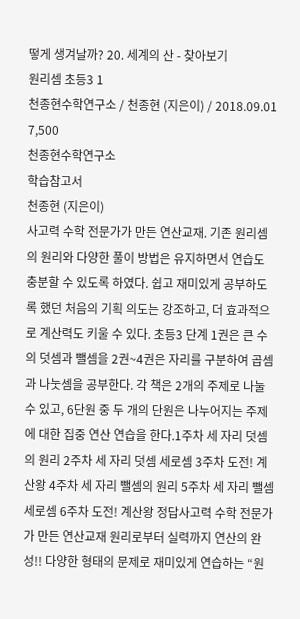떻게 생겨날까? 20. 세계의 산 - 찾아보기
원리셈 초등3 1
천종현수학연구소 / 천종현 (지은이) / 2018.09.01
7,500
천종현수학연구소
학습참고서
천종현 (지은이)
사고력 수학 전문가가 만든 연산교재. 기존 원리셈의 원리와 다양한 풀이 방법은 유지하면서 연습도 충분할 수 있도록 하였다. 쉽고 재미있게 공부하도록 했던 처음의 기획 의도는 강조하고, 더 효과적으로 계산력도 키울 수 있다. 초등3 단계 1권은 큰 수의 덧셈과 뺄셈을 2권~4권은 자리를 구분하여 곱셈과 나눗셈을 공부한다. 각 책은 2개의 주제로 나눌 수 있고, 6단원 중 두 개의 단원은 나누어지는 주제에 대한 집중 연산 연습을 한다.1주차 세 자리 덧셈의 원리 2주차 세 자리 덧셈 세로셈 3주차 도전! 계산왕 4주차 세 자리 뺄셈의 원리 5주차 세 자리 뺄셈 세로셈 6주차 도전! 계산왕 정답사고력 수학 전문가가 만든 연산교재 원리로부터 실력까지 연산의 완성!! 다양한 형태의 문제로 재미있게 연습하는 “원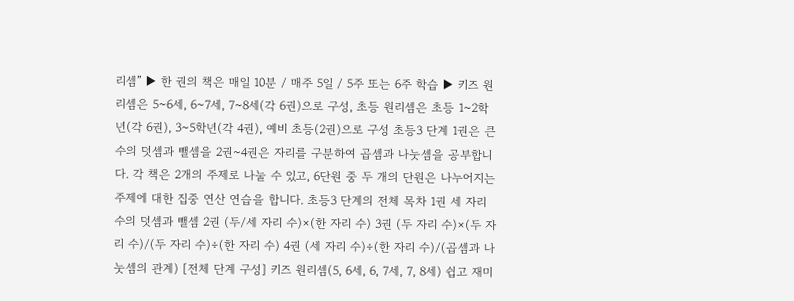리셈” ▶ 한 권의 책은 매일 10분 / 매주 5일 / 5주 또는 6주 학습 ▶ 키즈 원리셈은 5~6세, 6~7세, 7~8세(각 6권)으로 구성, 초등 원리셈은 초등 1~2학년(각 6권), 3~5학년(각 4권), 예비 초등(2권)으로 구성 초등3 단계 1권은 큰 수의 덧셈과 뺄셈을 2권~4권은 자리를 구분하여 곱셈과 나눗셈을 공부합니다. 각 책은 2개의 주제로 나눌 수 있고, 6단원 중 두 개의 단원은 나누어지는 주제에 대한 집중 연산 연습을 합니다. 초등3 단계의 전체 목차 1권 세 자리 수의 덧셈과 뺄셈 2권 (두/세 자리 수)×(한 자리 수) 3권 (두 자리 수)×(두 자리 수)/(두 자리 수)÷(한 자리 수) 4권 (세 자리 수)÷(한 자리 수)/(곱셈과 나눗셈의 관계) [전체 단계 구성] 키즈 원리셈(5, 6세, 6, 7세, 7, 8세) 쉽고 재미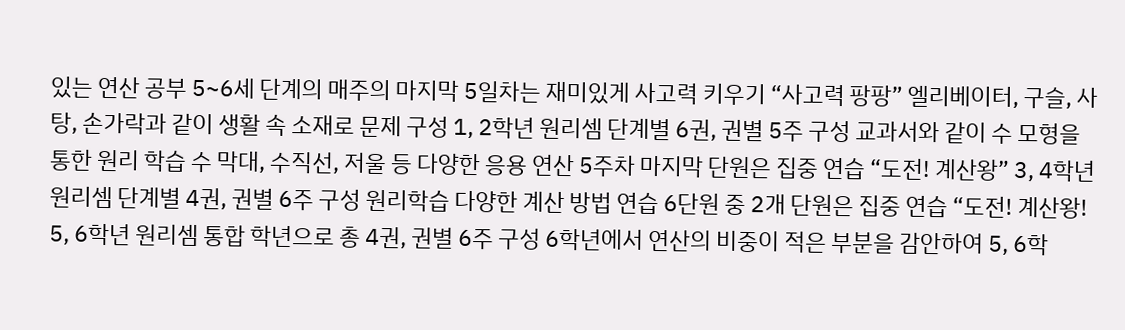있는 연산 공부 5~6세 단계의 매주의 마지막 5일차는 재미있게 사고력 키우기 “사고력 팡팡” 엘리베이터, 구슬, 사탕, 손가락과 같이 생활 속 소재로 문제 구성 1, 2학년 원리셈 단계별 6권, 권별 5주 구성 교과서와 같이 수 모형을 통한 원리 학습 수 막대, 수직선, 저울 등 다양한 응용 연산 5주차 마지막 단원은 집중 연습 “도전! 계산왕” 3, 4학년 원리셈 단계별 4권, 권별 6주 구성 원리학습 다양한 계산 방법 연습 6단원 중 2개 단원은 집중 연습 “도전! 계산왕! 5, 6학년 원리셈 통합 학년으로 총 4권, 권별 6주 구성 6학년에서 연산의 비중이 적은 부분을 감안하여 5, 6학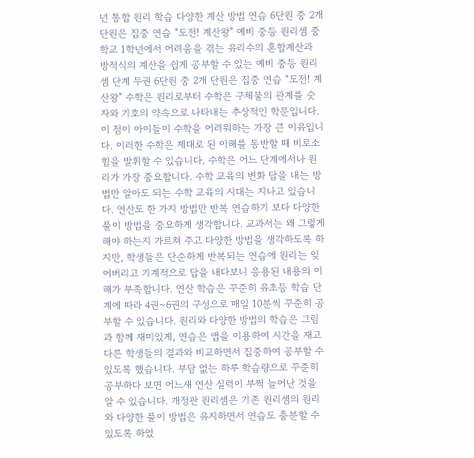년 통합 원리 학습 다양한 계산 방법 연습 6단원 중 2개 단원은 집중 연습 “도전! 계산왕” 예비 중등 원리셈 중학교 1학년에서 어려움을 겪는 유리수의 혼합계산과 방적식의 계산을 쉽게 공부할 수 있는 예비 중등 원리셈 단계 두권 6단원 중 2개 단원은 집중 연습 “도전! 계산왕” 수학은 원리로부터 수학은 구체물의 관계를 숫자와 기호의 약속으로 나타내는 추상적인 학문입니다. 이 점이 아이들이 수학을 어려워하는 가장 큰 이유입니다. 이러한 수학은 제대로 된 이해를 동반할 때 비로소 힘을 발휘할 수 있습니다. 수학은 어느 단계에서나 원리가 가장 중요합니다. 수학 교육의 변화 답을 내는 방법만 알아도 되는 수학 교육의 시대는 지나고 있습니다. 연산도 한 가지 방법만 반복 연습하기 보다 다양한 풀이 방법을 중요하게 생각합니다. 교과서는 왜 그렇게 해야 하는지 가르쳐 주고 다양한 방법을 생각하도록 하지만, 학생들은 단순하게 반복되는 연습에 원리는 잊어버리고 기계적으로 답을 내다보니 응용된 내용의 이해가 부족합니다. 연산 학습은 꾸준히 유초등 학습 단계에 따라 4권~6권의 구성으로 매일 10분씩 꾸준히 공부할 수 있습니다. 원리와 다양한 방법의 학습은 그림과 함께 재미있게, 연습은 앱을 이용하여 시간을 재고 다른 학생들의 결과와 비교하면서 집중하여 공부할 수 있도록 했습니다. 부담 없는 하루 학습량으로 꾸준히 공부하다 보면 어느새 연산 실력이 부쩍 늘어난 것을 알 수 있습니다. 개정판 원리셈은 기존 원리셈의 원리와 다양한 풀이 방법은 유지하면서 연습도 충분할 수 있도록 하였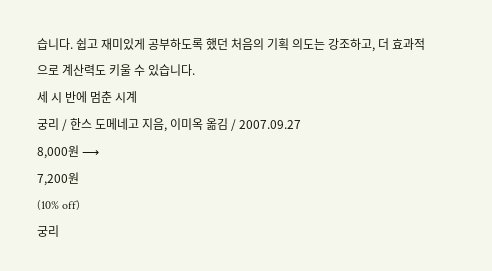습니다. 쉽고 재미있게 공부하도록 했던 처음의 기획 의도는 강조하고, 더 효과적으로 계산력도 키울 수 있습니다.
세 시 반에 멈춘 시계
궁리 / 한스 도메네고 지음, 이미옥 옮김 / 2007.09.27
8,000원 ⟶
7,200원
(10% off)
궁리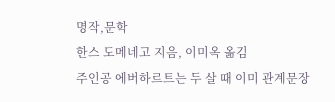명작,문학
한스 도메네고 지음, 이미옥 옮김
주인공 에버하르트는 두 살 때 이미 관계문장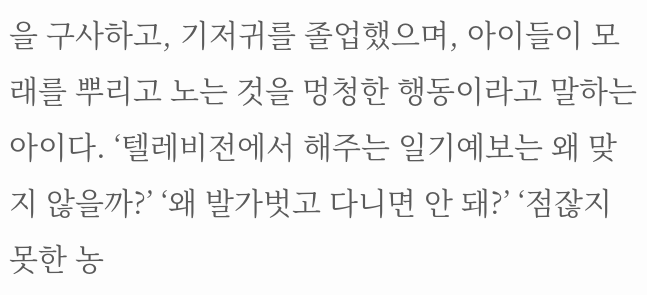을 구사하고, 기저귀를 졸업했으며, 아이들이 모래를 뿌리고 노는 것을 멍청한 행동이라고 말하는 아이다. ‘텔레비전에서 해주는 일기예보는 왜 맞지 않을까?’ ‘왜 발가벗고 다니면 안 돼?’ ‘점잖지 못한 농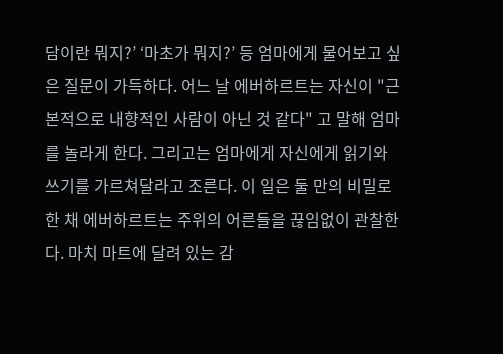담이란 뭐지?’ ‘마초가 뭐지?’ 등 엄마에게 물어보고 싶은 질문이 가득하다. 어느 날 에버하르트는 자신이 "근본적으로 내향적인 사람이 아닌 것 같다" 고 말해 엄마를 놀라게 한다. 그리고는 엄마에게 자신에게 읽기와 쓰기를 가르쳐달라고 조른다. 이 일은 둘 만의 비밀로 한 채 에버하르트는 주위의 어른들을 끊임없이 관찰한다. 마치 마트에 달려 있는 감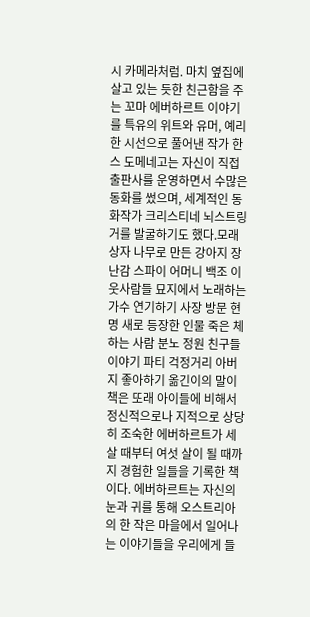시 카메라처럼. 마치 옆집에 살고 있는 듯한 친근함을 주는 꼬마 에버하르트 이야기를 특유의 위트와 유머, 예리한 시선으로 풀어낸 작가 한스 도메네고는 자신이 직접 출판사를 운영하면서 수많은 동화를 썼으며, 세계적인 동화작가 크리스티네 뇌스트링거를 발굴하기도 했다.모래상자 나무로 만든 강아지 장난감 스파이 어머니 백조 이웃사람들 묘지에서 노래하는 가수 연기하기 사장 방문 현명 새로 등장한 인물 죽은 체하는 사람 분노 정원 친구들 이야기 파티 걱정거리 아버지 좋아하기 옮긴이의 말이 책은 또래 아이들에 비해서 정신적으로나 지적으로 상당히 조숙한 에버하르트가 세 살 때부터 여섯 살이 될 때까지 경험한 일들을 기록한 책이다. 에버하르트는 자신의 눈과 귀를 통해 오스트리아의 한 작은 마을에서 일어나는 이야기들을 우리에게 들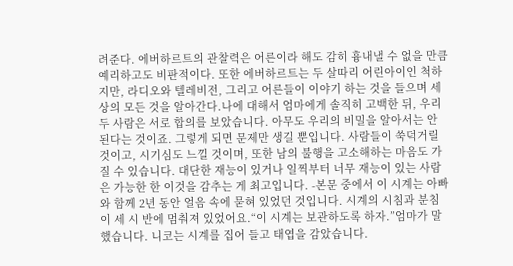려준다. 에버하르트의 관찰력은 어른이라 해도 감히 흉내낼 수 없을 만큼 예리하고도 비판적이다. 또한 에버하르트는 두 살따리 어린아이인 척하지만, 라디오와 텔레비전, 그리고 어른들이 이야기 하는 것을 들으며 세상의 모든 것을 알아간다.나에 대해서 엄마에게 솔직히 고백한 뒤, 우리 두 사람은 서로 합의를 보았습니다. 아무도 우리의 비밀을 알아서는 안 된다는 것이죠. 그렇게 되면 문제만 생길 뿐입니다. 사람들이 쑥덕거릴 것이고, 시기심도 느낄 것이며, 또한 남의 불행을 고소해하는 마음도 가질 수 있습니다. 대단한 재능이 있거나 일찍부터 너무 재능이 있는 사람은 가능한 한 이것을 감추는 게 최고입니다. -본문 중에서 이 시계는 아빠와 함께 2년 동안 얼음 속에 묻혀 있었던 것입니다. 시계의 시침과 분침이 세 시 반에 멈춰져 있었어요.“이 시계는 보관하도록 하자.”엄마가 말했습니다. 니코는 시계를 집어 들고 태엽을 감았습니다.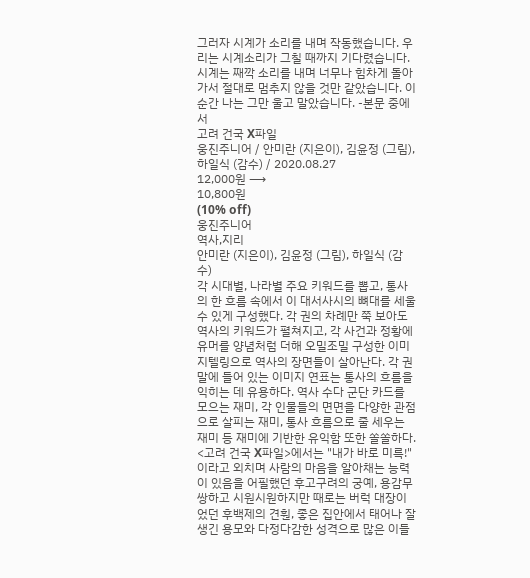그러자 시계가 소리를 내며 작동했습니다. 우리는 시계소리가 그칠 때까지 기다렸습니다. 시계는 째깍 소리를 내며 너무나 힘차게 돌아가서 절대로 멈추지 않을 것만 같았습니다. 이 순간 나는 그만 울고 말았습니다. -본문 중에서
고려 건국 X파일
웅진주니어 / 안미란 (지은이), 김윤정 (그림), 하일식 (감수) / 2020.08.27
12,000원 ⟶
10,800원
(10% off)
웅진주니어
역사,지리
안미란 (지은이), 김윤정 (그림), 하일식 (감수)
각 시대별, 나라별 주요 키워드를 뽑고, 통사의 한 흐름 속에서 이 대서사시의 뼈대를 세울 수 있게 구성했다. 각 권의 차례만 쭉 보아도 역사의 키워드가 펼쳐지고, 각 사건과 정황에 유머를 양념처럼 더해 오밀조밀 구성한 이미지텔링으로 역사의 장면들이 살아난다. 각 권말에 들어 있는 이미지 연표는 통사의 흐름을 익히는 데 유용하다. 역사 수다 군단 카드를 모으는 재미, 각 인물들의 면면을 다양한 관점으로 살피는 재미, 통사 흐름으로 줄 세우는 재미 등 재미에 기반한 유익함 또한 쏠쏠하다. <고려 건국 X파일>에서는 "내가 바로 미륵!"이라고 외치며 사람의 마음을 알아채는 능력이 있음을 어필했던 후고구려의 궁예, 용감무쌍하고 시원시원하지만 때로는 버럭 대장이었던 후백제의 견훤, 좋은 집안에서 태어나 잘생긴 용모와 다정다감한 성격으로 많은 이들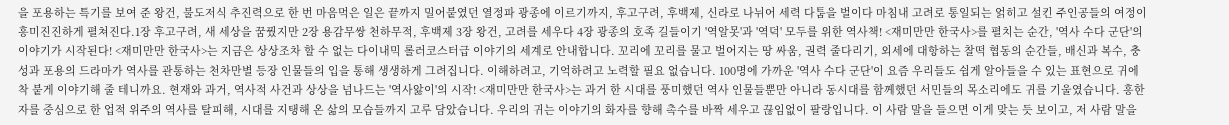을 포용하는 특기를 보여 준 왕건, 불도저식 추진력으로 한 번 마음먹은 일은 끝까지 밀어붙였던 열정파 광종에 이르기까지, 후고구려, 후백제, 신라로 나뉘어 세력 다툼을 벌이다 마침내 고려로 통일되는 얽히고 설킨 주인공들의 여정이 흥미진진하게 펼쳐진다.1장 후고구려, 새 세상을 꿈꿨지만 2장 용감무쌍 천하무적, 후백제 3장 왕건, 고려를 세우다 4장 광종의 호족 길들이기 '역알못'과 '역덕' 모두를 위한 역사책! <재미만만 한국사>를 펼치는 순간, '역사 수다 군단'의 이야기가 시작된다! <재미만만 한국사>는 지금은 상상조차 할 수 없는 다이내믹 롤러코스터급 이야기의 세계로 안내합니다. 꼬리에 꼬리를 물고 벌어지는 땅 싸움, 권력 줄다리기, 외세에 대항하는 찰떡 협동의 순간들, 배신과 복수, 충성과 포용의 드라마가 역사를 관통하는 천차만별 등장 인물들의 입을 통해 생생하게 그려집니다. 이해하려고, 기억하려고 노력할 필요 없습니다. 100명에 가까운 '역사 수다 군단'이 요즘 우리들도 쉽게 알아들을 수 있는 표현으로 귀에 착 붙게 이야기해 줄 테니까요. 현재와 과거, 역사적 사건과 상상을 넘나드는 '역사앓이'의 시작! <재미만만 한국사>는 과거 한 시대를 풍미했던 역사 인물들뿐만 아니라 동시대를 함께했던 서민들의 목소리에도 귀를 기울였습니다. 흥한 자를 중심으로 한 업적 위주의 역사를 탈피해, 시대를 지탱해 온 삶의 모습들까지 고루 담았습니다. 우리의 귀는 이야기의 화자를 향해 촉수를 바짝 세우고 끊임없이 팔랑입니다. 이 사람 말을 들으면 이게 맞는 듯 보이고, 저 사람 말을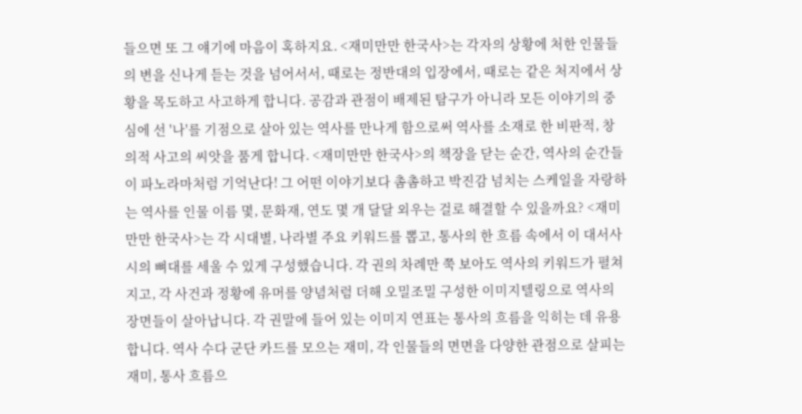들으면 또 그 얘기에 마음이 혹하지요. <재미만만 한국사>는 각자의 상황에 처한 인물들의 변을 신나게 듣는 것을 넘어서서, 때로는 정반대의 입장에서, 때로는 같은 처지에서 상황을 목도하고 사고하게 합니다. 공감과 관점이 배제된 탐구가 아니라 모든 이야기의 중심에 선 '나'를 기점으로 살아 있는 역사를 만나게 함으로써 역사를 소재로 한 비판적, 창의적 사고의 씨앗을 품게 합니다. <재미만만 한국사>의 책장을 닫는 순간, 역사의 순간들이 파노라마처럼 기억난다! 그 어떤 이야기보다 촘촘하고 박진감 넘치는 스케일을 자랑하는 역사를 인물 이름 몇, 문화재, 연도 몇 개 달달 외우는 걸로 해결할 수 있을까요? <재미만만 한국사>는 각 시대별, 나라별 주요 키워드를 뽑고, 통사의 한 흐름 속에서 이 대서사시의 뼈대를 세울 수 있게 구성했습니다. 각 권의 차례만 쭉 보아도 역사의 키워드가 펼쳐지고, 각 사건과 정황에 유머를 양념처럼 더해 오밀조밀 구성한 이미지텔링으로 역사의 장면들이 살아납니다. 각 권말에 들어 있는 이미지 연표는 통사의 흐름을 익히는 데 유용합니다. 역사 수다 군단 카드를 모으는 재미, 각 인물들의 면면을 다양한 관점으로 살피는 재미, 통사 흐름으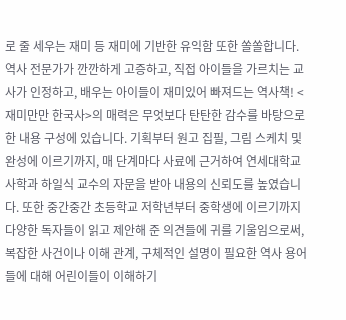로 줄 세우는 재미 등 재미에 기반한 유익함 또한 쏠쏠합니다. 역사 전문가가 깐깐하게 고증하고, 직접 아이들을 가르치는 교사가 인정하고, 배우는 아이들이 재미있어 빠져드는 역사책! <재미만만 한국사>의 매력은 무엇보다 탄탄한 감수를 바탕으로 한 내용 구성에 있습니다. 기획부터 원고 집필, 그림 스케치 및 완성에 이르기까지, 매 단계마다 사료에 근거하여 연세대학교 사학과 하일식 교수의 자문을 받아 내용의 신뢰도를 높였습니다. 또한 중간중간 초등학교 저학년부터 중학생에 이르기까지 다양한 독자들이 읽고 제안해 준 의견들에 귀를 기울임으로써, 복잡한 사건이나 이해 관계, 구체적인 설명이 필요한 역사 용어들에 대해 어린이들이 이해하기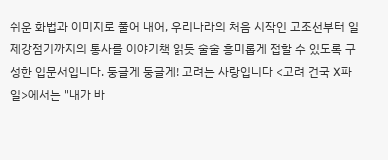쉬운 화법과 이미지로 풀어 내어, 우리나라의 처음 시작인 고조선부터 일제강점기까지의 통사를 이야기책 읽듯 술술 흥미롭게 접할 수 있도록 구성한 입문서입니다. 둥글게 둥글게! 고려는 사랑입니다 <고려 건국 X파일>에서는 "내가 바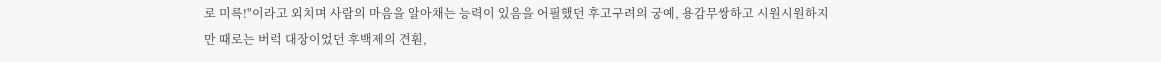로 미륵!"이라고 외치며 사람의 마음을 알아채는 능력이 있음을 어필했던 후고구려의 궁예, 용감무쌍하고 시원시원하지만 때로는 버럭 대장이었던 후백제의 견훤,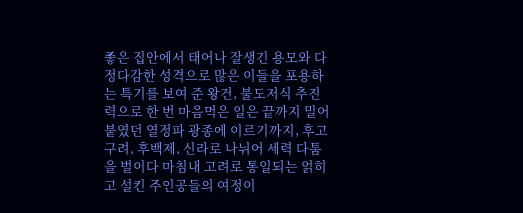좋은 집안에서 태어나 잘생긴 용모와 다정다감한 성격으로 많은 이들을 포용하는 특기를 보여 준 왕건, 불도저식 추진력으로 한 번 마음먹은 일은 끝까지 밀어붙였던 열정파 광종에 이르기까지, 후고구려, 후백제, 신라로 나뉘어 세력 다툼을 벌이다 마침내 고려로 통일되는 얽히고 설킨 주인공들의 여정이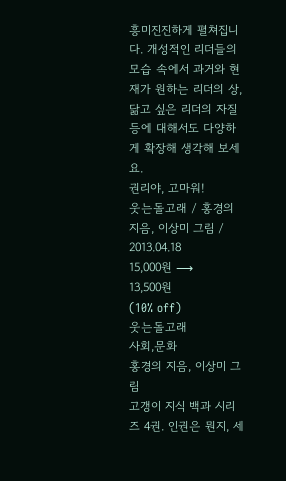흥미진진하게 펼쳐집니다. 개성적인 리더들의 모습 속에서 과거와 현재가 원하는 리더의 상, 닮고 싶은 리더의 자질 등에 대해서도 다양하게 확장해 생각해 보세요.
권리야, 고마워!
웃는돌고래 / 홍경의 지음, 이상미 그림 / 2013.04.18
15,000원 ⟶
13,500원
(10% off)
웃는돌고래
사회,문화
홍경의 지음, 이상미 그림
고갱이 지식 백과 시리즈 4권. 인권은 뭔지, 세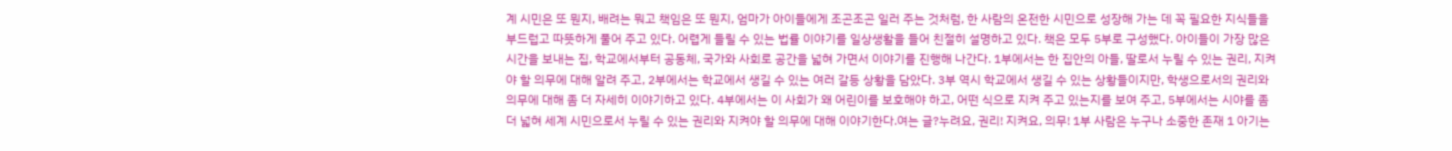계 시민은 또 뭔지, 배려는 뭐고 책임은 또 뭔지, 엄마가 아이들에게 조곤조곤 일러 주는 것처럼, 한 사람의 온전한 시민으로 성장해 가는 데 꼭 필요한 지식들을 부드럽고 따뜻하게 풀어 주고 있다. 어렵게 들릴 수 있는 법률 이야기를 일상생활을 들어 친절히 설명하고 있다. 책은 모두 5부로 구성했다. 아이들이 가장 많은 시간을 보내는 집, 학교에서부터 공동체, 국가와 사회로 공간을 넓혀 가면서 이야기를 진행해 나간다. 1부에서는 한 집안의 아들, 딸로서 누릴 수 있는 권리, 지켜야 할 의무에 대해 알려 주고, 2부에서는 학교에서 생길 수 있는 여러 갈등 상황을 담았다. 3부 역시 학교에서 생길 수 있는 상황들이지만, 학생으로서의 권리와 의무에 대해 좀 더 자세히 이야기하고 있다. 4부에서는 이 사회가 왜 어린이를 보호해야 하고, 어떤 식으로 지켜 주고 있는지를 보여 주고, 5부에서는 시야를 좀 더 넓혀 세계 시민으로서 누릴 수 있는 권리와 지켜야 할 의무에 대해 이야기한다.여는 글?누려요, 권리! 지켜요, 의무! 1부 사람은 누구나 소중한 존재 1 아기는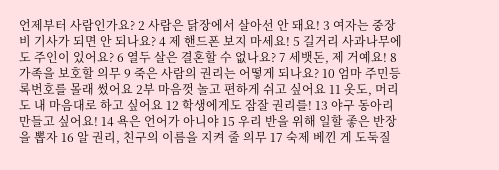언제부터 사람인가요? 2 사람은 닭장에서 살아선 안 돼요! 3 여자는 중장비 기사가 되면 안 되나요? 4 제 핸드폰 보지 마세요! 5 길거리 사과나무에도 주인이 있어요? 6 열두 살은 결혼할 수 없나요? 7 세뱃돈, 제 거예요! 8 가족을 보호할 의무 9 죽은 사람의 권리는 어떻게 되나요? 10 엄마 주민등록번호를 몰래 썼어요 2부 마음껏 놀고 편하게 쉬고 싶어요 11 옷도, 머리도 내 마음대로 하고 싶어요 12 학생에게도 잠잘 권리를! 13 야구 동아리 만들고 싶어요! 14 욕은 언어가 아니야 15 우리 반을 위해 일할 좋은 반장을 뽑자 16 알 권리, 친구의 이름을 지켜 줄 의무 17 숙제 베낀 게 도둑질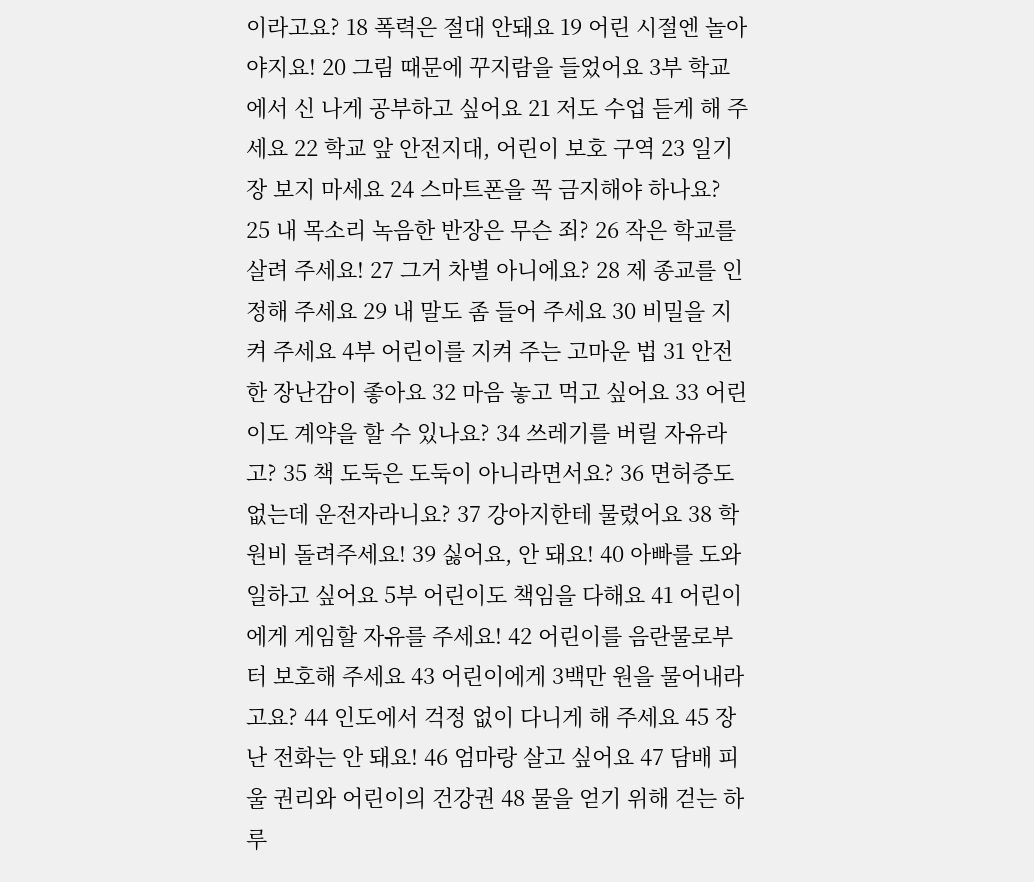이라고요? 18 폭력은 절대 안돼요 19 어린 시절엔 놀아야지요! 20 그림 때문에 꾸지람을 들었어요 3부 학교에서 신 나게 공부하고 싶어요 21 저도 수업 듣게 해 주세요 22 학교 앞 안전지대, 어린이 보호 구역 23 일기장 보지 마세요 24 스마트폰을 꼭 금지해야 하나요? 25 내 목소리 녹음한 반장은 무슨 죄? 26 작은 학교를 살려 주세요! 27 그거 차별 아니에요? 28 제 종교를 인정해 주세요 29 내 말도 좀 들어 주세요 30 비밀을 지켜 주세요 4부 어린이를 지켜 주는 고마운 법 31 안전한 장난감이 좋아요 32 마음 놓고 먹고 싶어요 33 어린이도 계약을 할 수 있나요? 34 쓰레기를 버릴 자유라고? 35 책 도둑은 도둑이 아니라면서요? 36 면허증도 없는데 운전자라니요? 37 강아지한테 물렸어요 38 학원비 돌려주세요! 39 싫어요, 안 돼요! 40 아빠를 도와 일하고 싶어요 5부 어린이도 책임을 다해요 41 어린이에게 게임할 자유를 주세요! 42 어린이를 음란물로부터 보호해 주세요 43 어린이에게 3백만 원을 물어내라고요? 44 인도에서 걱정 없이 다니게 해 주세요 45 장난 전화는 안 돼요! 46 엄마랑 살고 싶어요 47 담배 피울 권리와 어린이의 건강권 48 물을 얻기 위해 걷는 하루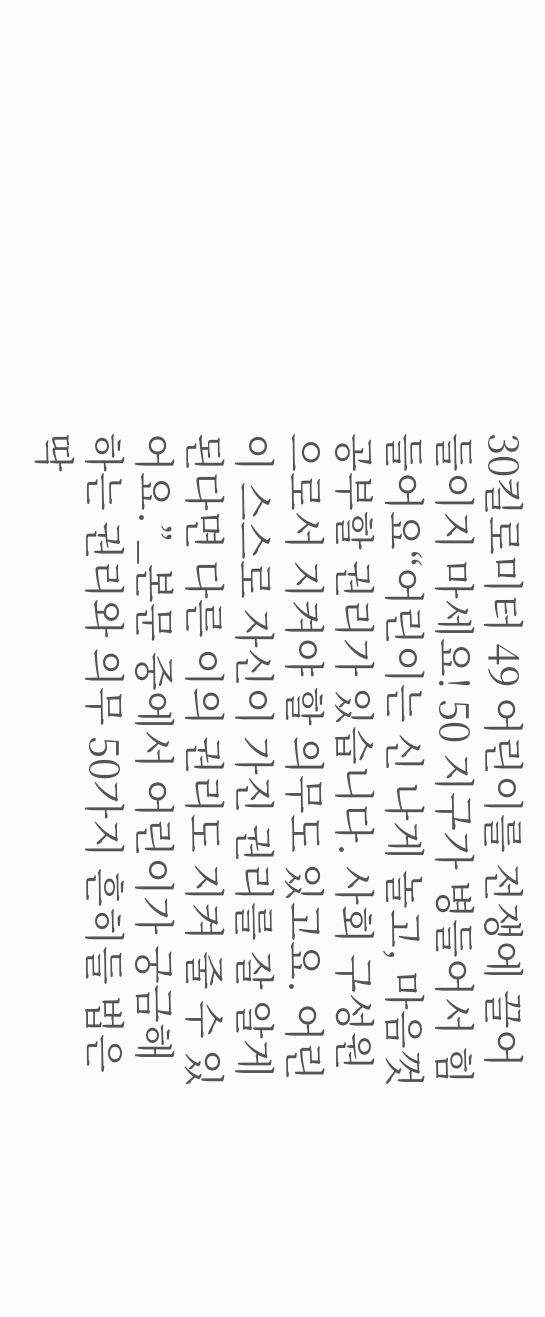30킬로미터 49 어린이를 전쟁에 끌어들이지 마세요! 50 지구가 병들어서 힘들어요“어린이는 신 나게 놀고, 마음껏 공부할 권리가 있습니다. 사회 구성원으로서 지켜야 할 의무도 있고요. 어린이 스스로 자신이 가진 권리를 잘 알게 된다면 다른 이의 권리도 지켜 줄 수 있어요.”_본문 중에서 어린이가 궁금해하는 권리와 의무 50가지 흔히들 법은 딱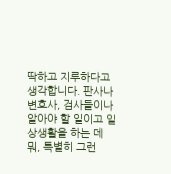딱하고 지루하다고 생각합니다. 판사나 변호사, 검사들이나 알아야 할 일이고 일상생활을 하는 데 뭐, 특별히 그런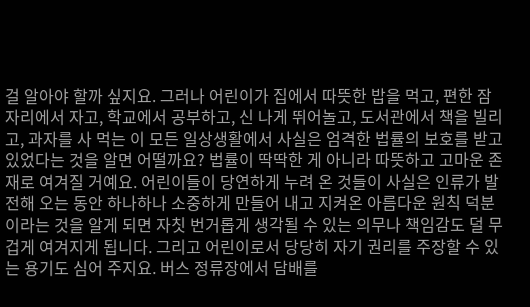걸 알아야 할까 싶지요. 그러나 어린이가 집에서 따뜻한 밥을 먹고, 편한 잠자리에서 자고, 학교에서 공부하고, 신 나게 뛰어놀고, 도서관에서 책을 빌리고, 과자를 사 먹는 이 모든 일상생활에서 사실은 엄격한 법률의 보호를 받고 있었다는 것을 알면 어떨까요? 법률이 딱딱한 게 아니라 따뜻하고 고마운 존재로 여겨질 거예요. 어린이들이 당연하게 누려 온 것들이 사실은 인류가 발전해 오는 동안 하나하나 소중하게 만들어 내고 지켜온 아름다운 원칙 덕분이라는 것을 알게 되면 자칫 번거롭게 생각될 수 있는 의무나 책임감도 덜 무겁게 여겨지게 됩니다. 그리고 어린이로서 당당히 자기 권리를 주장할 수 있는 용기도 심어 주지요. 버스 정류장에서 담배를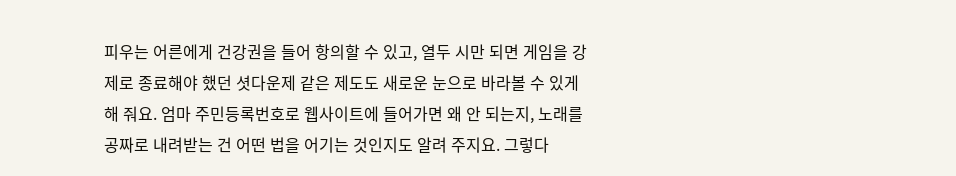피우는 어른에게 건강권을 들어 항의할 수 있고, 열두 시만 되면 게임을 강제로 종료해야 했던 셧다운제 같은 제도도 새로운 눈으로 바라볼 수 있게 해 줘요. 엄마 주민등록번호로 웹사이트에 들어가면 왜 안 되는지, 노래를 공짜로 내려받는 건 어떤 법을 어기는 것인지도 알려 주지요. 그렇다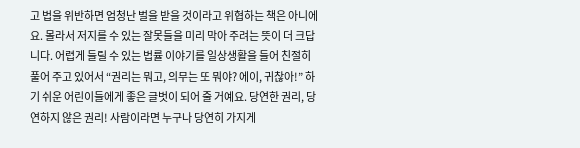고 법을 위반하면 엄청난 벌을 받을 것이라고 위협하는 책은 아니에요. 몰라서 저지를 수 있는 잘못들을 미리 막아 주려는 뜻이 더 크답니다. 어렵게 들릴 수 있는 법률 이야기를 일상생활을 들어 친절히 풀어 주고 있어서 “권리는 뭐고, 의무는 또 뭐야? 에이, 귀찮아!” 하기 쉬운 어린이들에게 좋은 글벗이 되어 줄 거예요. 당연한 권리, 당연하지 않은 권리! 사람이라면 누구나 당연히 가지게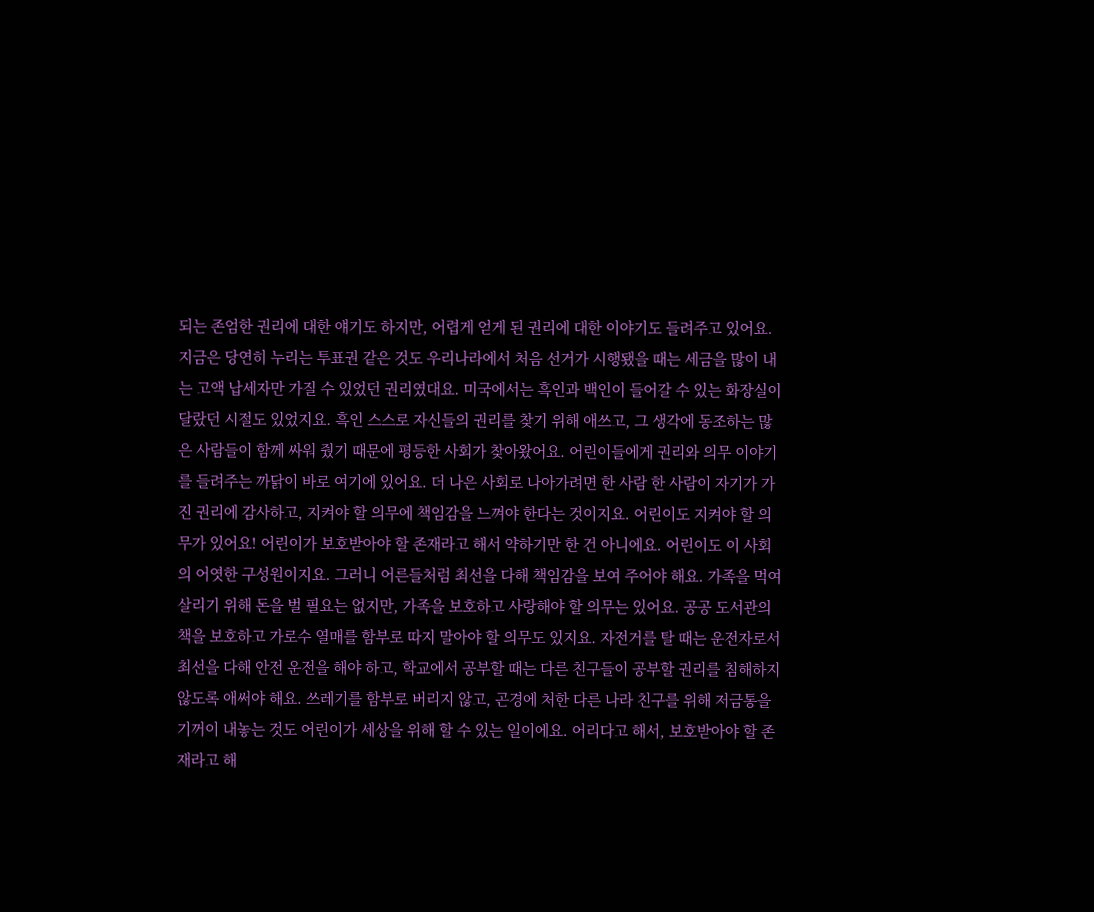되는 존엄한 권리에 대한 얘기도 하지만, 어렵게 얻게 된 권리에 대한 이야기도 들려주고 있어요. 지금은 당연히 누리는 투표권 같은 것도 우리나라에서 처음 선거가 시행됐을 때는 세금을 많이 내는 고액 납세자만 가질 수 있었던 권리였대요. 미국에서는 흑인과 백인이 들어갈 수 있는 화장실이 달랐던 시절도 있었지요. 흑인 스스로 자신들의 권리를 찾기 위해 애쓰고, 그 생각에 동조하는 많은 사람들이 함께 싸워 줬기 때문에 평등한 사회가 찾아왔어요. 어린이들에게 권리와 의무 이야기를 들려주는 까닭이 바로 여기에 있어요. 더 나은 사회로 나아가려면 한 사람 한 사람이 자기가 가진 권리에 감사하고, 지켜야 할 의무에 책임감을 느껴야 한다는 것이지요. 어린이도 지켜야 할 의무가 있어요! 어린이가 보호받아야 할 존재라고 해서 약하기만 한 건 아니에요. 어린이도 이 사회의 어엿한 구성원이지요. 그러니 어른들처럼 최선을 다해 책임감을 보여 주어야 해요. 가족을 먹여 살리기 위해 돈을 벌 필요는 없지만, 가족을 보호하고 사랑해야 할 의무는 있어요. 공공 도서관의 책을 보호하고 가로수 열매를 함부로 따지 말아야 할 의무도 있지요. 자전거를 탈 때는 운전자로서 최선을 다해 안전 운전을 해야 하고, 학교에서 공부할 때는 다른 친구들이 공부할 권리를 침해하지 않도록 애써야 해요. 쓰레기를 함부로 버리지 않고, 곤경에 처한 다른 나라 친구를 위해 저금통을 기꺼이 내놓는 것도 어린이가 세상을 위해 할 수 있는 일이에요. 어리다고 해서, 보호받아야 할 존재라고 해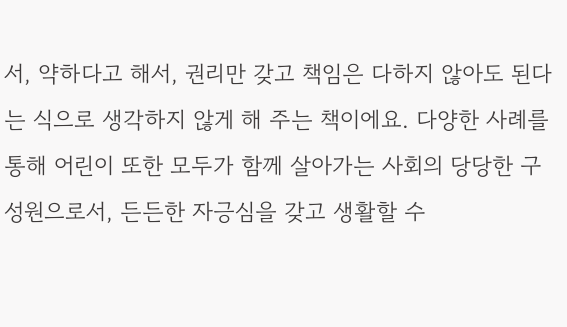서, 약하다고 해서, 권리만 갖고 책임은 다하지 않아도 된다는 식으로 생각하지 않게 해 주는 책이에요. 다양한 사례를 통해 어린이 또한 모두가 함께 살아가는 사회의 당당한 구성원으로서, 든든한 자긍심을 갖고 생활할 수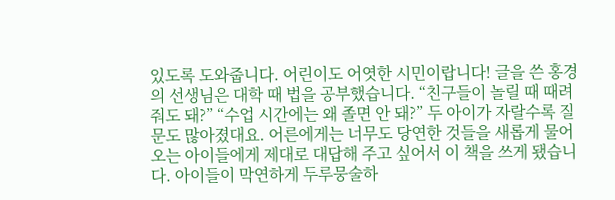있도록 도와줍니다. 어린이도 어엿한 시민이랍니다! 글을 쓴 홍경의 선생님은 대학 때 법을 공부했습니다. “친구들이 놀릴 때 때려 줘도 돼?” “수업 시간에는 왜 졸면 안 돼?” 두 아이가 자랄수록 질문도 많아졌대요. 어른에게는 너무도 당연한 것들을 새롭게 물어오는 아이들에게 제대로 대답해 주고 싶어서 이 책을 쓰게 됐습니다. 아이들이 막연하게 두루뭉술하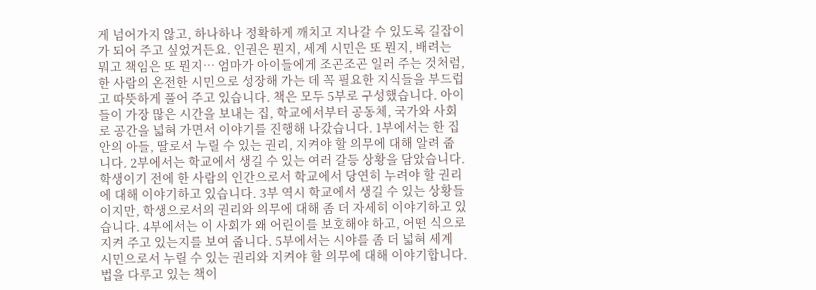게 넘어가지 않고, 하나하나 정확하게 깨치고 지나갈 수 있도록 길잡이가 되어 주고 싶었거든요. 인권은 뭔지, 세계 시민은 또 뭔지, 배려는 뭐고 책임은 또 뭔지… 엄마가 아이들에게 조곤조곤 일러 주는 것처럼, 한 사람의 온전한 시민으로 성장해 가는 데 꼭 필요한 지식들을 부드럽고 따뜻하게 풀어 주고 있습니다. 책은 모두 5부로 구성했습니다. 아이들이 가장 많은 시간을 보내는 집, 학교에서부터 공동체, 국가와 사회로 공간을 넓혀 가면서 이야기를 진행해 나갔습니다. 1부에서는 한 집안의 아들, 딸로서 누릴 수 있는 권리, 지켜야 할 의무에 대해 알려 줍니다. 2부에서는 학교에서 생길 수 있는 여러 갈등 상황을 담았습니다. 학생이기 전에 한 사람의 인간으로서 학교에서 당연히 누려야 할 권리에 대해 이야기하고 있습니다. 3부 역시 학교에서 생길 수 있는 상황들이지만, 학생으로서의 권리와 의무에 대해 좀 더 자세히 이야기하고 있습니다. 4부에서는 이 사회가 왜 어린이를 보호해야 하고, 어떤 식으로 지켜 주고 있는지를 보여 줍니다. 5부에서는 시야를 좀 더 넓혀 세계 시민으로서 누릴 수 있는 권리와 지켜야 할 의무에 대해 이야기합니다. 법을 다루고 있는 책이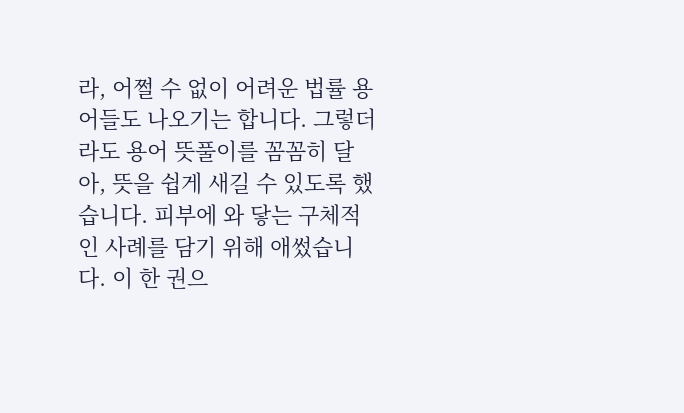라, 어쩔 수 없이 어려운 법률 용어들도 나오기는 합니다. 그렇더라도 용어 뜻풀이를 꼼꼼히 달아, 뜻을 쉽게 새길 수 있도록 했습니다. 피부에 와 닿는 구체적인 사례를 담기 위해 애썼습니다. 이 한 권으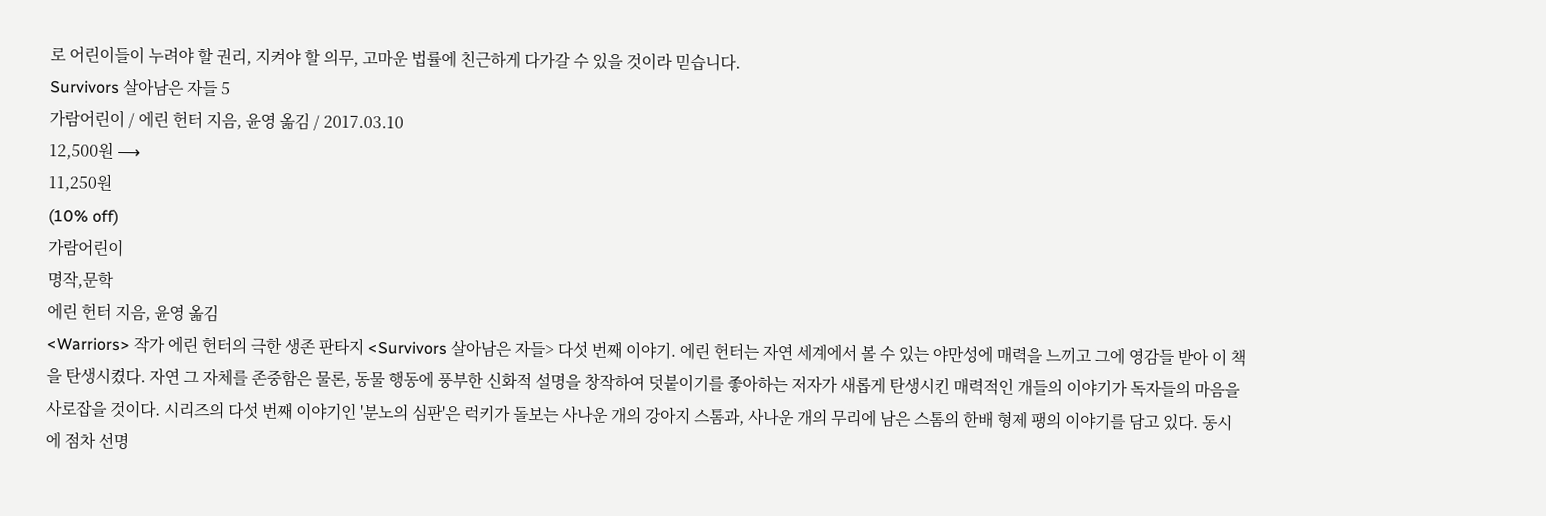로 어린이들이 누려야 할 권리, 지켜야 할 의무, 고마운 법률에 친근하게 다가갈 수 있을 것이라 믿습니다.
Survivors 살아남은 자들 5
가람어린이 / 에린 헌터 지음, 윤영 옮김 / 2017.03.10
12,500원 ⟶
11,250원
(10% off)
가람어린이
명작,문학
에린 헌터 지음, 윤영 옮김
<Warriors> 작가 에린 헌터의 극한 생존 판타지 <Survivors 살아남은 자들> 다섯 번째 이야기. 에린 헌터는 자연 세계에서 볼 수 있는 야만성에 매력을 느끼고 그에 영감들 받아 이 책을 탄생시켰다. 자연 그 자체를 존중함은 물론, 동물 행동에 풍부한 신화적 설명을 창작하여 덧붙이기를 좋아하는 저자가 새롭게 탄생시킨 매력적인 개들의 이야기가 독자들의 마음을 사로잡을 것이다. 시리즈의 다섯 번째 이야기인 '분노의 심판'은 럭키가 돌보는 사나운 개의 강아지 스톰과, 사나운 개의 무리에 남은 스톰의 한배 형제 팽의 이야기를 담고 있다. 동시에 점차 선명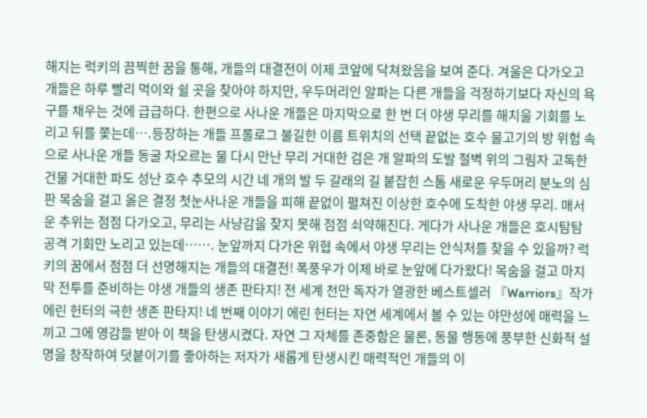해지는 럭키의 끔찍한 꿈을 통해, 개들의 대결전이 이제 코앞에 닥쳐왔음을 보여 준다. 겨울은 다가오고 개들은 하루 빨리 먹이와 쉴 곳을 찾아야 하지만, 우두머리인 알파는 다른 개들을 걱정하기보다 자신의 욕구를 채우는 것에 급급하다. 한편으로 사나운 개들은 마지막으로 한 번 더 야생 무리를 해치울 기회를 노리고 뒤를 쫓는데….등장하는 개들 프롤로그 불길한 이름 트위치의 선택 끝없는 호수 물고기의 방 위험 속으로 사나운 개들 동굴 차오르는 물 다시 만난 무리 거대한 검은 개 알파의 도발 절벽 위의 그림자 고독한 건물 거대한 파도 성난 호수 추모의 시간 네 개의 발 두 갈래의 길 붙잡힌 스톰 새로운 우두머리 분노의 심판 목숨을 걸고 옳은 결정 첫눈사나운 개들을 피해 끝없이 펼쳐진 이상한 호수에 도착한 야생 무리. 매서운 추위는 점점 다가오고, 무리는 사냥감을 찾지 못해 점점 쇠약해진다. 게다가 사나운 개들은 호시탐탐 공격 기회만 노리고 있는데……. 눈앞까지 다가온 위협 속에서 야생 무리는 안식처를 찾을 수 있을까? 럭키의 꿈에서 점점 더 선명해지는 개들의 대결전! 폭풍우가 이제 바로 눈앞에 다가왔다! 목숨을 걸고 마지막 전투를 준비하는 야생 개들의 생존 판타지! 전 세계 천만 독자가 열광한 베스트셀러 『Warriors』작가 에린 헌터의 극한 생존 판타지! 네 번째 이야기 에린 헌터는 자연 세계에서 볼 수 있는 야만성에 매력을 느끼고 그에 영감들 받아 이 책을 탄생시켰다. 자연 그 자체를 존중함은 물론, 동물 행동에 풍부한 신화적 설명을 창작하여 덧붙이기를 좋아하는 저자가 새롭게 탄생시킨 매력적인 개들의 이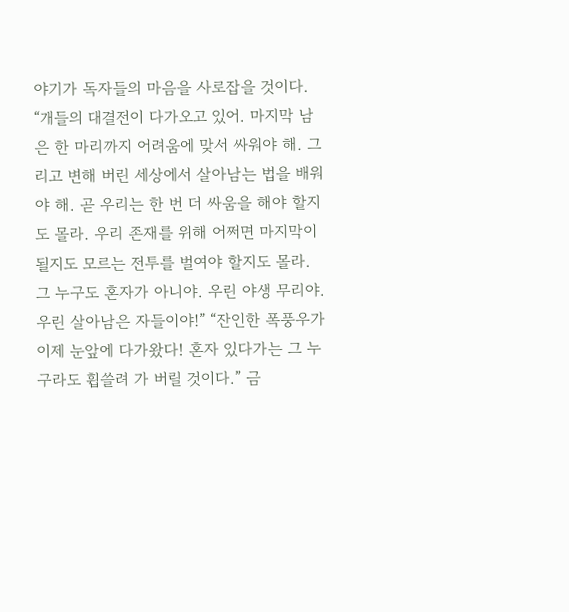야기가 독자들의 마음을 사로잡을 것이다. “개들의 대결전이 다가오고 있어. 마지막 남은 한 마리까지 어려움에 맞서 싸워야 해. 그리고 변해 버린 세상에서 살아남는 법을 배워야 해. 곧 우리는 한 번 더 싸움을 해야 할지도 몰라. 우리 존재를 위해 어쩌면 마지막이 될지도 모르는 전투를 벌여야 할지도 몰라. 그 누구도 혼자가 아니야. 우린 야생 무리야. 우린 살아남은 자들이야!” “잔인한 폭풍우가 이제 눈앞에 다가왔다! 혼자 있다가는 그 누구라도 휩쓸려 가 버릴 것이다.” 금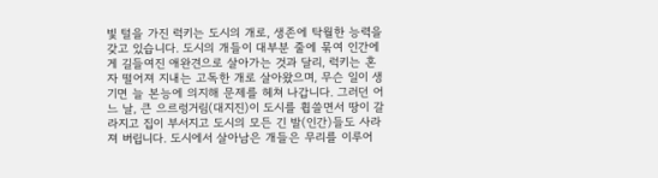빛 털을 가진 럭키는 도시의 개로, 생존에 탁월한 능력을 갖고 있습니다. 도시의 개들이 대부분 줄에 묶여 인간에게 길들여진 애완견으로 살아가는 것과 달리, 럭키는 혼자 떨어져 지내는 고독한 개로 살아왔으며, 무슨 일이 생기면 늘 본능에 의지해 문제를 헤쳐 나갑니다. 그러던 어느 날, 큰 으르렁거림(대지진)이 도시를 휩쓸면서 땅이 갈라지고 집이 부서지고 도시의 모든 긴 발(인간)들도 사라져 버립니다. 도시에서 살아남은 개들은 무리를 이루어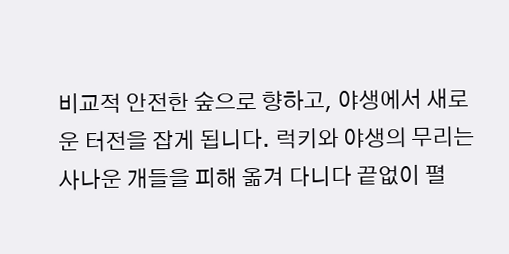비교적 안전한 숲으로 향하고, 야생에서 새로운 터전을 잡게 됩니다. 럭키와 야생의 무리는 사나운 개들을 피해 옮겨 다니다 끝없이 펼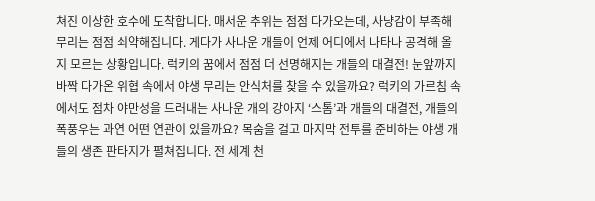쳐진 이상한 호수에 도착합니다. 매서운 추위는 점점 다가오는데, 사냥감이 부족해 무리는 점점 쇠약해집니다. 게다가 사나운 개들이 언제 어디에서 나타나 공격해 올지 모르는 상황입니다. 럭키의 꿈에서 점점 더 선명해지는 개들의 대결전! 눈앞까지 바짝 다가온 위협 속에서 야생 무리는 안식처를 찾을 수 있을까요? 럭키의 가르침 속에서도 점차 야만성을 드러내는 사나운 개의 강아지 ‘스톰’과 개들의 대결전, 개들의 폭풍우는 과연 어떤 연관이 있을까요? 목숨을 걸고 마지막 전투를 준비하는 야생 개들의 생존 판타지가 펼쳐집니다. 전 세계 천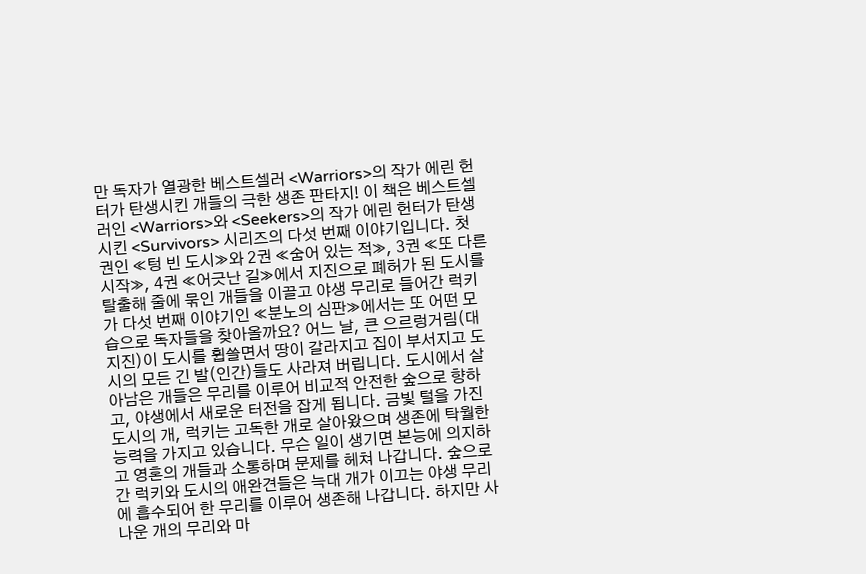만 독자가 열광한 베스트셀러 <Warriors>의 작가 에린 헌터가 탄생시킨 개들의 극한 생존 판타지! 이 책은 베스트셀러인 <Warriors>와 <Seekers>의 작가 에린 헌터가 탄생시킨 <Survivors> 시리즈의 다섯 번째 이야기입니다. 첫 권인 ≪텅 빈 도시≫와 2권 ≪숨어 있는 적≫, 3권 ≪또 다른 시작≫, 4권 ≪어긋난 길≫에서 지진으로 폐허가 된 도시를 탈출해 줄에 묶인 개들을 이끌고 야생 무리로 들어간 럭키가 다섯 번째 이야기인 ≪분노의 심판≫에서는 또 어떤 모습으로 독자들을 찾아올까요? 어느 날, 큰 으르렁거림(대지진)이 도시를 휩쓸면서 땅이 갈라지고 집이 부서지고 도시의 모든 긴 발(인간)들도 사라져 버립니다. 도시에서 살아남은 개들은 무리를 이루어 비교적 안전한 숲으로 향하고, 야생에서 새로운 터전을 잡게 됩니다. 금빛 털을 가진 도시의 개, 럭키는 고독한 개로 살아왔으며 생존에 탁월한 능력을 가지고 있습니다. 무슨 일이 생기면 본능에 의지하고 영혼의 개들과 소통하며 문제를 헤쳐 나갑니다. 숲으로 간 럭키와 도시의 애완견들은 늑대 개가 이끄는 야생 무리에 흡수되어 한 무리를 이루어 생존해 나갑니다. 하지만 사나운 개의 무리와 마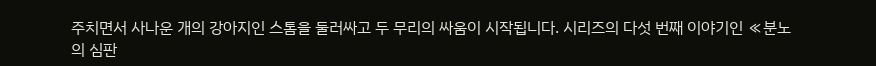주치면서 사나운 개의 강아지인 스톰을 둘러싸고 두 무리의 싸움이 시작됩니다. 시리즈의 다섯 번째 이야기인 ≪분노의 심판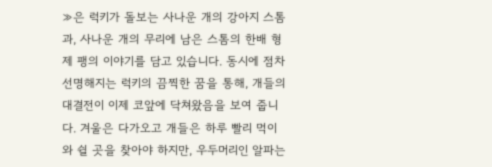≫은 럭키가 돌보는 사나운 개의 강아지 스톰과, 사나운 개의 무리에 남은 스톰의 한배 형제 팽의 이야기를 담고 있습니다. 동시에 점차 선명해지는 럭키의 끔찍한 꿈을 통해, 개들의 대결전이 이제 코앞에 닥쳐왔음을 보여 줍니다. 겨울은 다가오고 개들은 하루 빨리 먹이와 쉴 곳을 찾아야 하지만, 우두머리인 알파는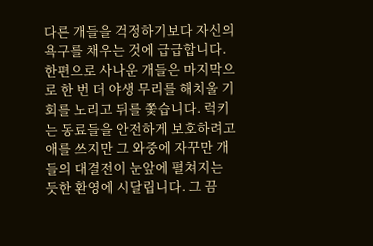다른 개들을 걱정하기보다 자신의 욕구를 채우는 것에 급급합니다. 한편으로 사나운 개들은 마지막으로 한 번 더 야생 무리를 해치울 기회를 노리고 뒤를 쫓습니다. 럭키는 동료들을 안전하게 보호하려고 애를 쓰지만 그 와중에 자꾸만 개들의 대결전이 눈앞에 펼쳐지는 듯한 환영에 시달립니다. 그 끔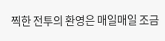찍한 전투의 환영은 매일매일 조금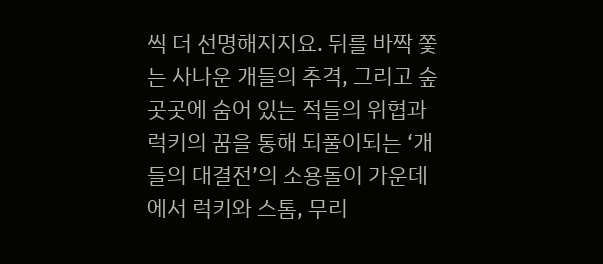씩 더 선명해지지요. 뒤를 바짝 쫓는 사나운 개들의 추격, 그리고 숲 곳곳에 숨어 있는 적들의 위협과 럭키의 꿈을 통해 되풀이되는 ‘개들의 대결전’의 소용돌이 가운데에서 럭키와 스톰, 무리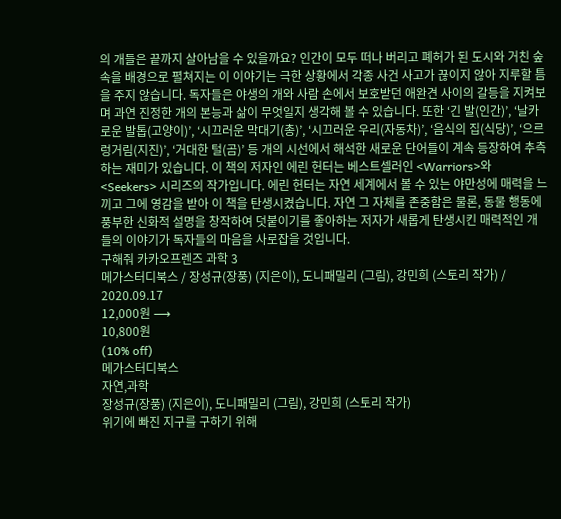의 개들은 끝까지 살아남을 수 있을까요? 인간이 모두 떠나 버리고 폐허가 된 도시와 거친 숲 속을 배경으로 펼쳐지는 이 이야기는 극한 상황에서 각종 사건 사고가 끊이지 않아 지루할 틈을 주지 않습니다. 독자들은 야생의 개와 사람 손에서 보호받던 애완견 사이의 갈등을 지켜보며 과연 진정한 개의 본능과 삶이 무엇일지 생각해 볼 수 있습니다. 또한 ‘긴 발(인간)’, ‘날카로운 발톱(고양이)’, ‘시끄러운 막대기(총)’, ‘시끄러운 우리(자동차)’, ‘음식의 집(식당)’, ‘으르렁거림(지진)’, ‘거대한 털(곰)’ 등 개의 시선에서 해석한 새로운 단어들이 계속 등장하여 추측하는 재미가 있습니다. 이 책의 저자인 에린 헌터는 베스트셀러인 <Warriors>와 <Seekers> 시리즈의 작가입니다. 에린 헌터는 자연 세계에서 볼 수 있는 야만성에 매력을 느끼고 그에 영감을 받아 이 책을 탄생시켰습니다. 자연 그 자체를 존중함은 물론, 동물 행동에 풍부한 신화적 설명을 창작하여 덧붙이기를 좋아하는 저자가 새롭게 탄생시킨 매력적인 개들의 이야기가 독자들의 마음을 사로잡을 것입니다.
구해줘 카카오프렌즈 과학 3
메가스터디북스 / 장성규(장풍) (지은이), 도니패밀리 (그림), 강민희 (스토리 작가) / 2020.09.17
12,000원 ⟶
10,800원
(10% off)
메가스터디북스
자연,과학
장성규(장풍) (지은이), 도니패밀리 (그림), 강민희 (스토리 작가)
위기에 빠진 지구를 구하기 위해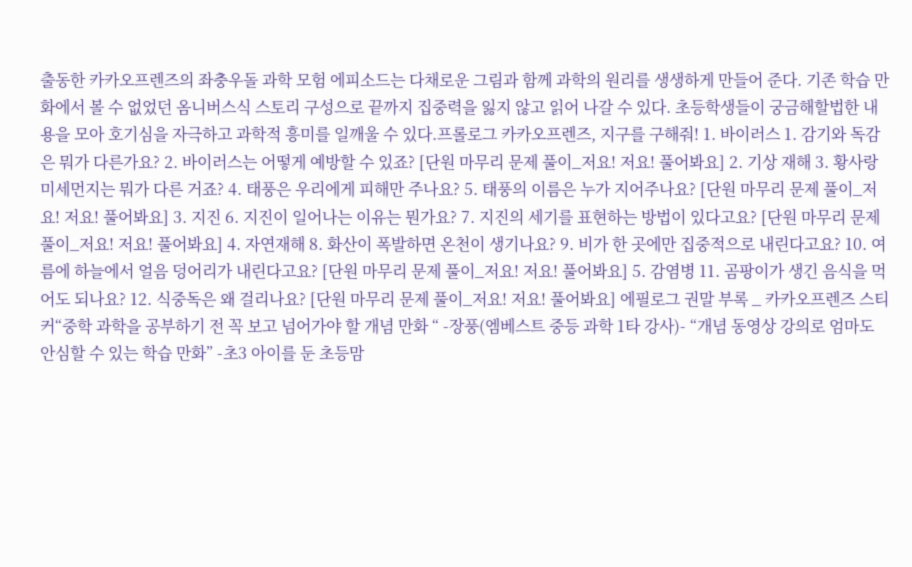출동한 카카오프렌즈의 좌충우돌 과학 모험 에피소드는 다채로운 그림과 함께 과학의 원리를 생생하게 만들어 준다. 기존 학습 만화에서 볼 수 없었던 옴니버스식 스토리 구성으로 끝까지 집중력을 잃지 않고 읽어 나갈 수 있다. 초등학생들이 궁금해할법한 내용을 모아 호기심을 자극하고 과학적 흥미를 일깨울 수 있다.프롤로그 카카오프렌즈, 지구를 구해줘! 1. 바이러스 1. 감기와 독감은 뭐가 다른가요? 2. 바이러스는 어떻게 예방할 수 있죠? [단원 마무리 문제 풀이_저요! 저요! 풀어봐요] 2. 기상 재해 3. 황사랑 미세먼지는 뭐가 다른 거죠? 4. 태풍은 우리에게 피해만 주나요? 5. 태풍의 이름은 누가 지어주나요? [단원 마무리 문제 풀이_저요! 저요! 풀어봐요] 3. 지진 6. 지진이 일어나는 이유는 뭔가요? 7. 지진의 세기를 표현하는 방법이 있다고요? [단원 마무리 문제 풀이_저요! 저요! 풀어봐요] 4. 자연재해 8. 화산이 폭발하면 온천이 생기나요? 9. 비가 한 곳에만 집중적으로 내린다고요? 10. 여름에 하늘에서 얼음 덩어리가 내린다고요? [단원 마무리 문제 풀이_저요! 저요! 풀어봐요] 5. 감염병 11. 곰팡이가 생긴 음식을 먹어도 되나요? 12. 식중독은 왜 걸리나요? [단원 마무리 문제 풀이_저요! 저요! 풀어봐요] 에필로그 권말 부록 _ 카카오프렌즈 스티커“중학 과학을 공부하기 전 꼭 보고 넘어가야 할 개념 만화 “ -장풍(엠베스트 중등 과학 1타 강사)- “개념 동영상 강의로 엄마도 안심할 수 있는 학습 만화” -초3 아이를 둔 초등맘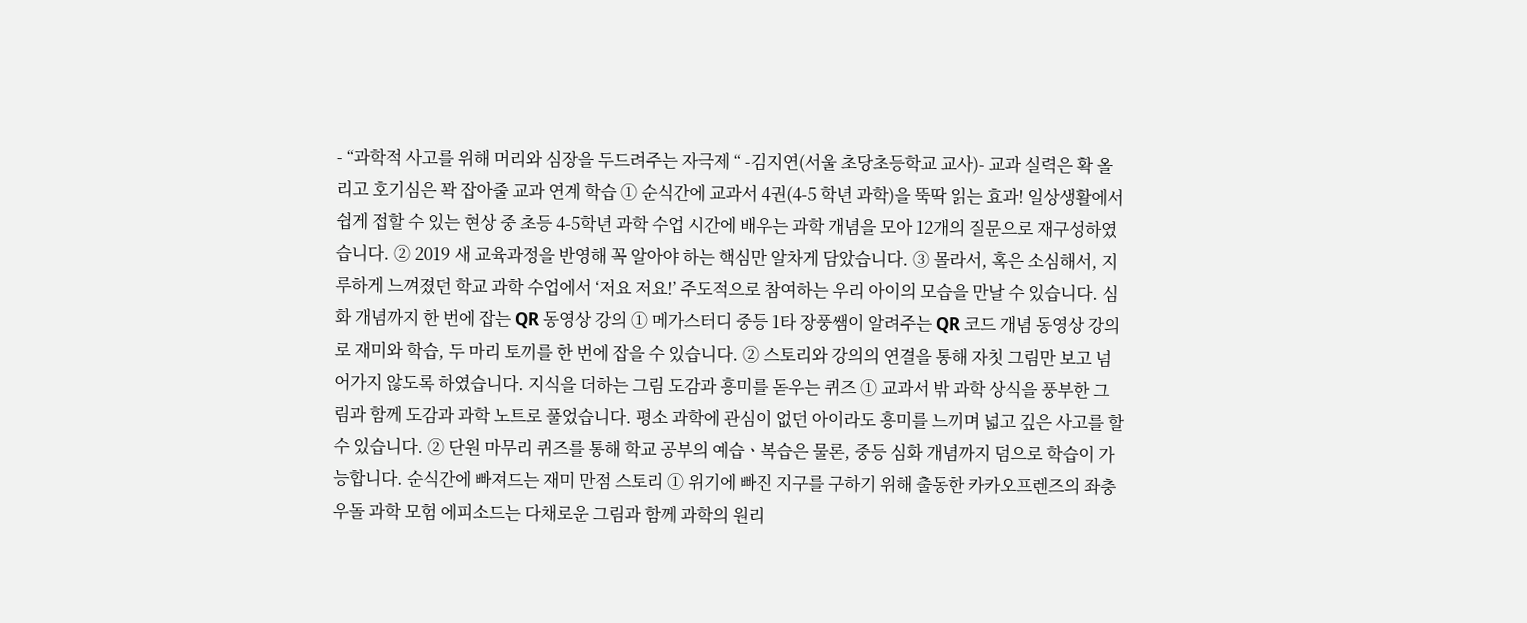- “과학적 사고를 위해 머리와 심장을 두드려주는 자극제 “ -김지연(서울 초당초등학교 교사)- 교과 실력은 확 올리고 호기심은 꽉 잡아줄 교과 연계 학습 ① 순식간에 교과서 4권(4-5 학년 과학)을 뚝딱 읽는 효과! 일상생활에서 쉽게 접할 수 있는 현상 중 초등 4-5학년 과학 수업 시간에 배우는 과학 개념을 모아 12개의 질문으로 재구성하였습니다. ② 2019 새 교육과정을 반영해 꼭 알아야 하는 핵심만 알차게 담았습니다. ③ 몰라서, 혹은 소심해서, 지루하게 느껴졌던 학교 과학 수업에서 ‘저요 저요!’ 주도적으로 참여하는 우리 아이의 모습을 만날 수 있습니다. 심화 개념까지 한 번에 잡는 QR 동영상 강의 ① 메가스터디 중등 1타 장풍쌤이 알려주는 QR 코드 개념 동영상 강의로 재미와 학습, 두 마리 토끼를 한 번에 잡을 수 있습니다. ② 스토리와 강의의 연결을 통해 자칫 그림만 보고 넘어가지 않도록 하였습니다. 지식을 더하는 그림 도감과 흥미를 돋우는 퀴즈 ① 교과서 밖 과학 상식을 풍부한 그림과 함께 도감과 과학 노트로 풀었습니다. 평소 과학에 관심이 없던 아이라도 흥미를 느끼며 넓고 깊은 사고를 할 수 있습니다. ② 단원 마무리 퀴즈를 통해 학교 공부의 예습ㆍ복습은 물론, 중등 심화 개념까지 덤으로 학습이 가능합니다. 순식간에 빠져드는 재미 만점 스토리 ① 위기에 빠진 지구를 구하기 위해 출동한 카카오프렌즈의 좌충우돌 과학 모험 에피소드는 다채로운 그림과 함께 과학의 원리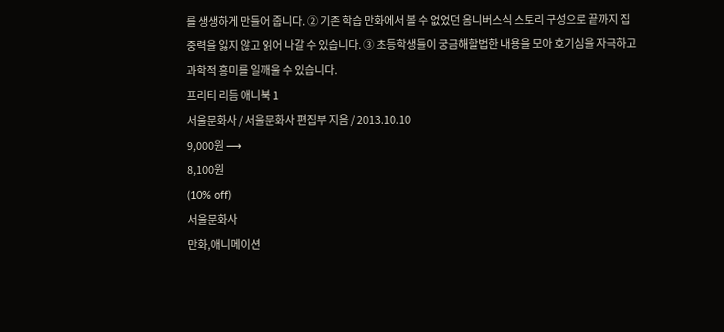를 생생하게 만들어 줍니다. ② 기존 학습 만화에서 볼 수 없었던 옴니버스식 스토리 구성으로 끝까지 집중력을 잃지 않고 읽어 나갈 수 있습니다. ③ 초등학생들이 궁금해할법한 내용을 모아 호기심을 자극하고 과학적 흥미를 일깨울 수 있습니다.
프리티 리듬 애니북 1
서울문화사 / 서울문화사 편집부 지음 / 2013.10.10
9,000원 ⟶
8,100원
(10% off)
서울문화사
만화,애니메이션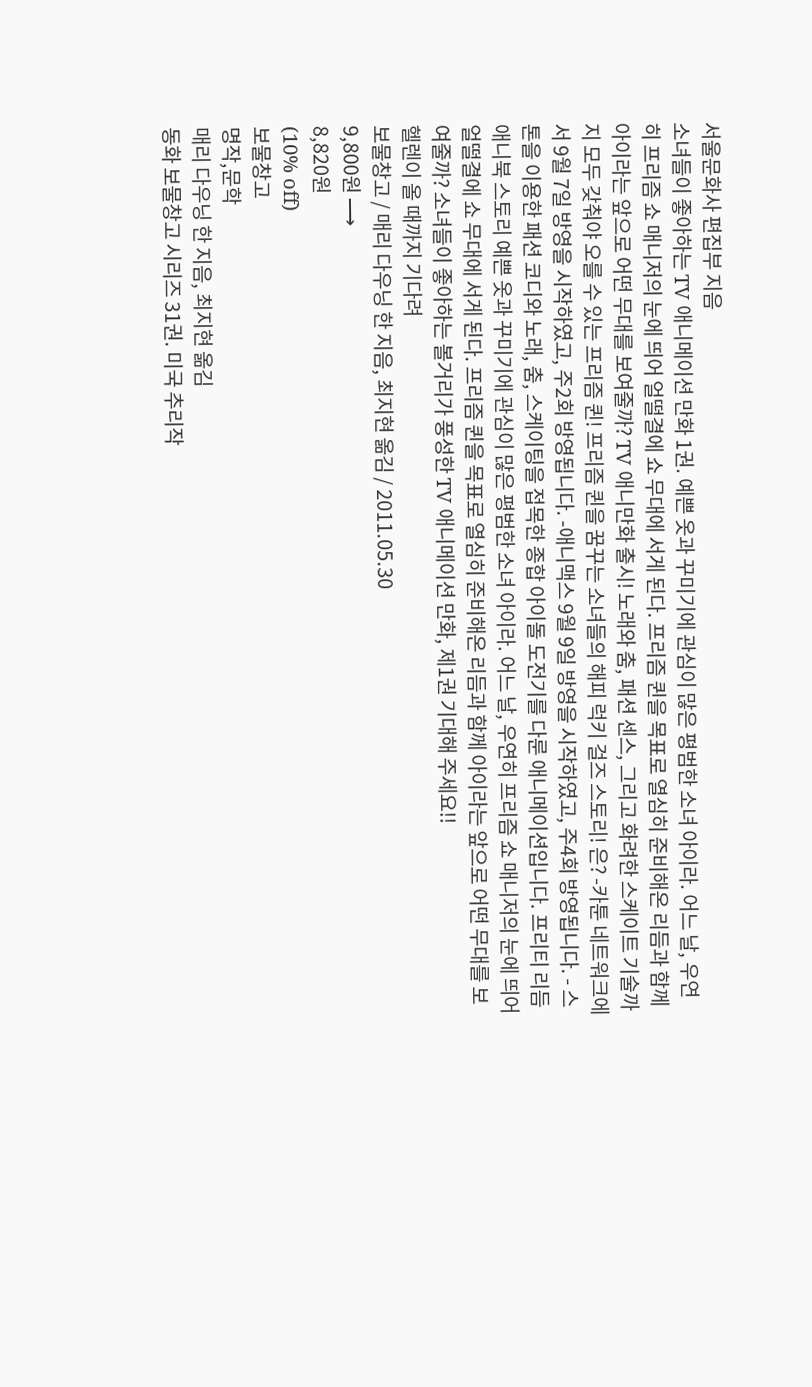서울문화사 편집부 지음
소녀들이 좋아하는 TV 애니메이션 만화 1권. 예쁜 옷과 꾸미기에 관심이 많은 평범한 소녀 아이라. 어느 날, 우연히 프리즘 쇼 매니저의 눈에 띄어 얼떨결에 쇼 무대에 서게 된다. 프리즘 퀸을 목표로 열심히 준비해온 리듬과 함께 아이라는 앞으로 어떤 무대를 보여줄까? TV 애니만화 출시! 노래와 춤, 패션 센스, 그리고 화려한 스케이트 기술까지 모두 갖춰야 오를 수 있는 프리즘 퀸! 프리즘 퀸을 꿈꾸는 소녀들의 해피 럭키 걸즈 스토리! 은? -카툰 네트워크에서 9월 7일 방영을 시작하였고, 주2회 방영됩니다. -애니맥스 9월 9일 방영을 시작하였고, 주4회 방영됩니다. - 스톤을 이용한 패션 코디와 노래, 춤, 스케이팅을 접목한 종합 아이돌 도전기를 다룬 애니메이션입니다. 프리티 리듬 애니북 스토리 예쁜 옷과 꾸미기에 관심이 많은 평범한 소녀 아이라. 어느 날, 우연히 프리즘 쇼 매니저의 눈에 띄어 얼떨결에 쇼 무대에 서게 된다. 프리즘 퀸을 목표로 열심히 준비해온 리듬과 함께 아이라는 앞으로 어떤 무대를 보여줄까? 소녀들이 좋아하는 볼거리가 풍성한 TV 애니메이션 만화, 제1권 기대해 주세요!!
헬렌이 올 때까지 기다려
보물창고 / 매리 다우닝 한 지음, 최지현 옮김 / 2011.05.30
9,800원 ⟶
8,820원
(10% off)
보물창고
명작,문학
매리 다우닝 한 지음, 최지현 옮김
동화 보물창고 시리즈 31권. 미국 추리작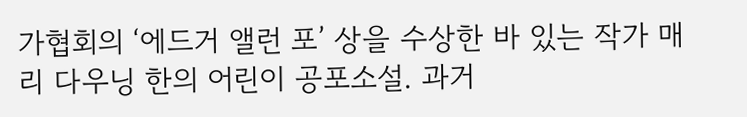가협회의 ‘에드거 앨런 포’ 상을 수상한 바 있는 작가 매리 다우닝 한의 어린이 공포소설. 과거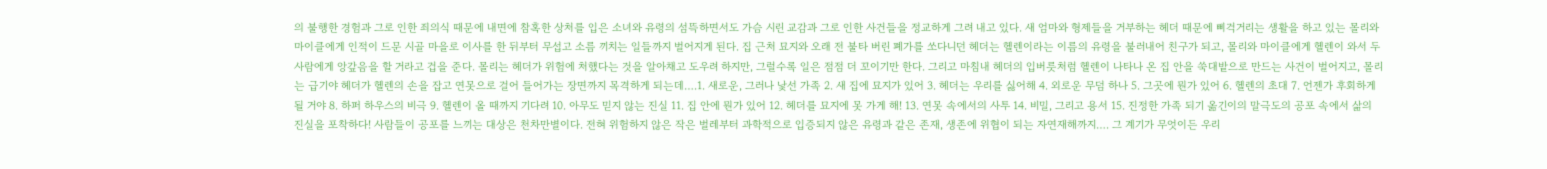의 불행한 경험과 그로 인한 죄의식 때문에 내면에 참혹한 상처를 입은 소녀와 유령의 섬뜩하면서도 가슴 시린 교감과 그로 인한 사건들을 정교하게 그려 내고 있다. 새 엄마와 형제들을 거부하는 헤더 때문에 삐걱거리는 생활을 하고 있는 몰리와 마이클에게 인적이 드문 시골 마을로 이사를 한 뒤부터 무섭고 소름 끼치는 일들까지 벌어지게 된다. 집 근처 묘지와 오래 전 불타 버린 폐가를 쏘다니던 헤더는 헬렌이라는 이름의 유령을 불러내어 친구가 되고, 몰리와 마이클에게 헬렌이 와서 두 사람에게 앙갚음을 할 거라고 겁을 준다. 몰리는 헤더가 위험에 처했다는 것을 알아채고 도우려 하지만, 그럴수록 일은 점점 더 꼬이기만 한다. 그리고 마침내 헤더의 입버릇처럼 헬렌이 나타나 온 집 안을 쑥대밭으로 만드는 사건이 벌어지고, 몰리는 급기야 헤더가 헬렌의 손을 잡고 연못으로 걸어 들어가는 장면까지 목격하게 되는데….1. 새로운, 그러나 낯선 가족 2. 새 집에 묘지가 있어 3. 헤더는 우리를 싫어해 4. 외로운 무덤 하나 5. 그곳에 뭔가 있어 6. 헬렌의 초대 7. 언젠가 후회하게 될 거야 8. 하퍼 하우스의 비극 9. 헬렌이 올 때까지 기다려 10. 아무도 믿지 않는 진실 11. 집 안에 뭔가 있어 12. 헤더를 묘지에 못 가게 해! 13. 연못 속에서의 사투 14. 비밀, 그리고 용서 15. 진정한 가족 되기 옮긴이의 말극도의 공포 속에서 삶의 진실을 포착하다! 사람들이 공포를 느끼는 대상은 천차만별이다. 전혀 위험하지 않은 작은 벌레부터 과학적으로 입증되지 않은 유령과 같은 존재, 생존에 위협이 되는 자연재해까지…. 그 계기가 무엇이든 우리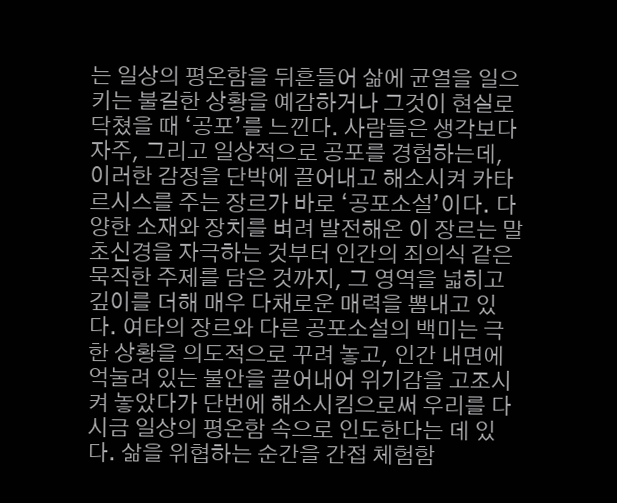는 일상의 평온함을 뒤흔들어 삶에 균열을 일으키는 불길한 상황을 예감하거나 그것이 현실로 닥쳤을 때 ‘공포’를 느낀다. 사람들은 생각보다 자주, 그리고 일상적으로 공포를 경험하는데, 이러한 감정을 단박에 끌어내고 해소시켜 카타르시스를 주는 장르가 바로 ‘공포소설’이다. 다양한 소재와 장치를 벼려 발전해온 이 장르는 말초신경을 자극하는 것부터 인간의 죄의식 같은 묵직한 주제를 담은 것까지, 그 영역을 넓히고 깊이를 더해 매우 다채로운 매력을 뽐내고 있다. 여타의 장르와 다른 공포소설의 백미는 극한 상황을 의도적으로 꾸려 놓고, 인간 내면에 억눌려 있는 불안을 끌어내어 위기감을 고조시켜 놓았다가 단번에 해소시킴으로써 우리를 다시금 일상의 평온함 속으로 인도한다는 데 있다. 삶을 위협하는 순간을 간접 체험함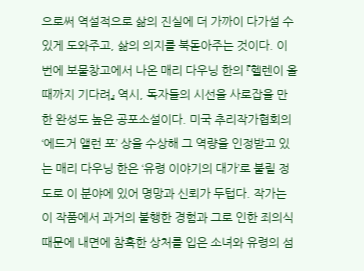으로써 역설적으로 삶의 진실에 더 가까이 다가설 수 있게 도와주고, 삶의 의지를 북돋아주는 것이다. 이번에 보물창고에서 나온 매리 다우닝 한의 『헬렌이 올 때까지 기다려』 역시, 독자들의 시선을 사로잡을 만한 완성도 높은 공포소설이다. 미국 추리작가협회의 ‘에드거 앨런 포’ 상을 수상해 그 역량을 인정받고 있는 매리 다우닝 한은 ‘유령 이야기의 대가’로 불릴 정도로 이 분야에 있어 명망과 신뢰가 두텁다. 작가는 이 작품에서 과거의 불행한 경험과 그로 인한 죄의식 때문에 내면에 참혹한 상처를 입은 소녀와 유령의 섬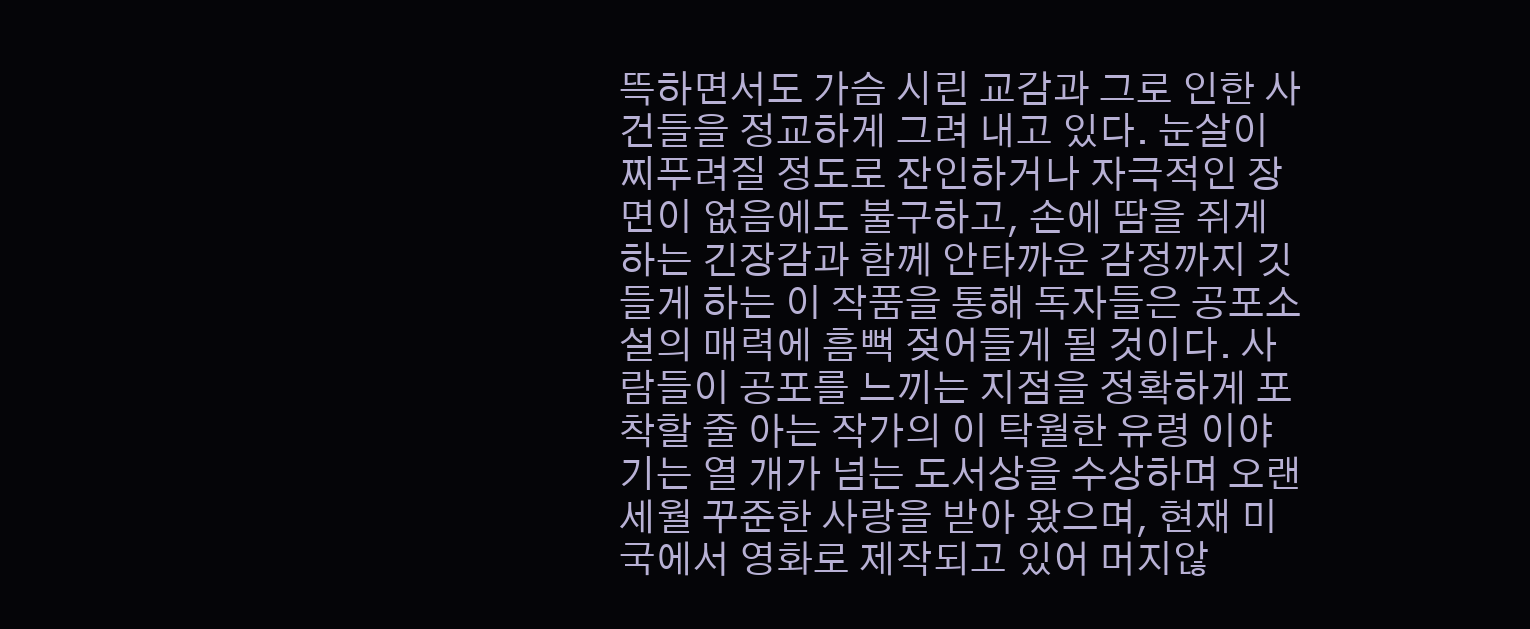뜩하면서도 가슴 시린 교감과 그로 인한 사건들을 정교하게 그려 내고 있다. 눈살이 찌푸려질 정도로 잔인하거나 자극적인 장면이 없음에도 불구하고, 손에 땀을 쥐게 하는 긴장감과 함께 안타까운 감정까지 깃들게 하는 이 작품을 통해 독자들은 공포소설의 매력에 흠뻑 젖어들게 될 것이다. 사람들이 공포를 느끼는 지점을 정확하게 포착할 줄 아는 작가의 이 탁월한 유령 이야기는 열 개가 넘는 도서상을 수상하며 오랜 세월 꾸준한 사랑을 받아 왔으며, 현재 미국에서 영화로 제작되고 있어 머지않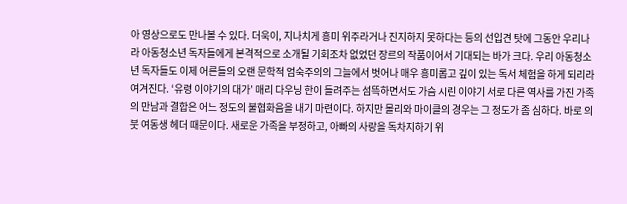아 영상으로도 만나볼 수 있다. 더욱이, 지나치게 흥미 위주라거나 진지하지 못하다는 등의 선입견 탓에 그동안 우리나라 아동청소년 독자들에게 본격적으로 소개될 기회조차 없었던 장르의 작품이어서 기대되는 바가 크다. 우리 아동청소년 독자들도 이제 어른들의 오랜 문학적 엄숙주의의 그늘에서 벗어나 매우 흥미롭고 깊이 있는 독서 체험을 하게 되리라 여겨진다. ‘유령 이야기의 대가’ 매리 다우닝 한이 들려주는 섬뜩하면서도 가슴 시린 이야기 서로 다른 역사를 가진 가족의 만남과 결합은 어느 정도의 불협화음을 내기 마련이다. 하지만 몰리와 마이클의 경우는 그 정도가 좀 심하다. 바로 의붓 여동생 헤더 때문이다. 새로운 가족을 부정하고, 아빠의 사랑을 독차지하기 위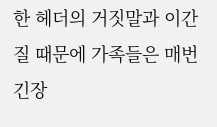한 헤더의 거짓말과 이간질 때문에 가족들은 매번 긴장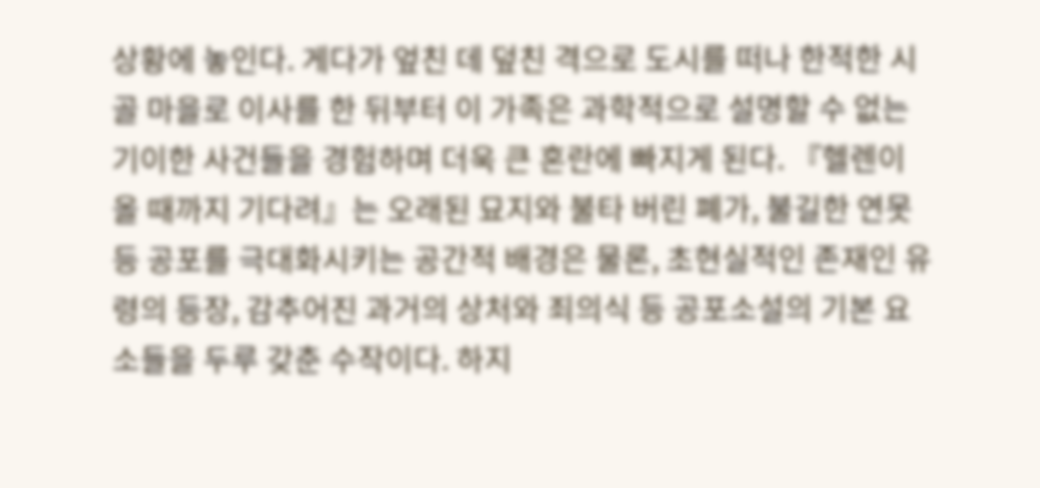상황에 놓인다. 게다가 엎친 데 덮친 격으로 도시를 떠나 한적한 시골 마을로 이사를 한 뒤부터 이 가족은 과학적으로 설명할 수 없는 기이한 사건들을 경험하며 더욱 큰 혼란에 빠지게 된다. 『헬렌이 올 때까지 기다려』는 오래된 묘지와 불타 버린 폐가, 불길한 연못 등 공포를 극대화시키는 공간적 배경은 물론, 초현실적인 존재인 유령의 등장, 감추어진 과거의 상처와 죄의식 등 공포소설의 기본 요소들을 두루 갖춘 수작이다. 하지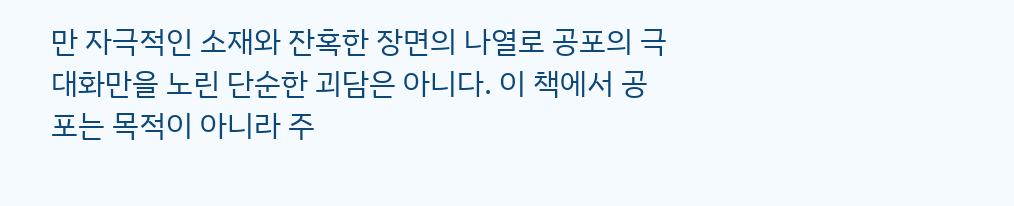만 자극적인 소재와 잔혹한 장면의 나열로 공포의 극대화만을 노린 단순한 괴담은 아니다. 이 책에서 공포는 목적이 아니라 주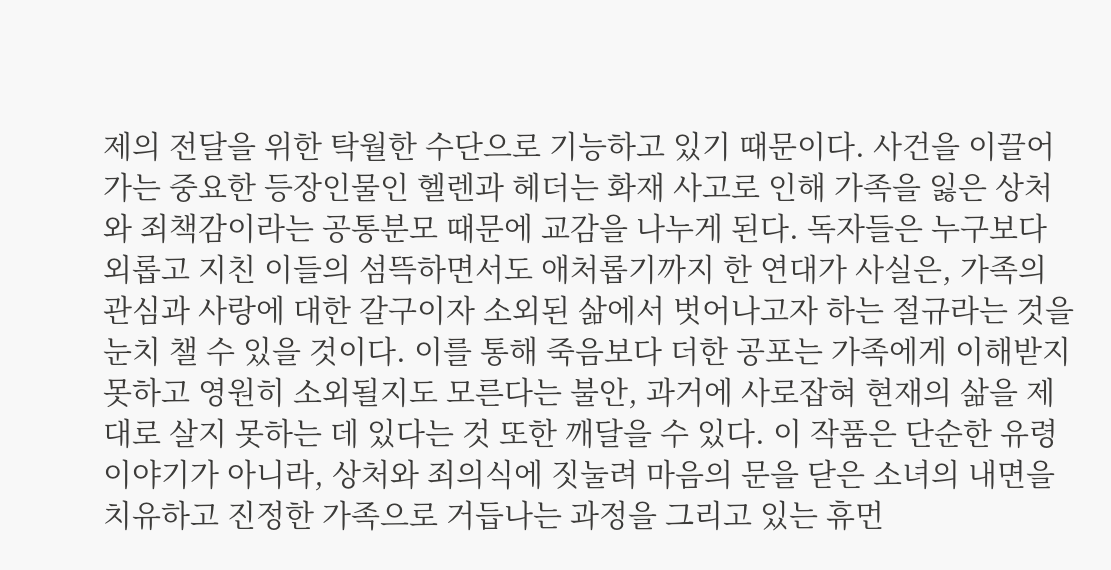제의 전달을 위한 탁월한 수단으로 기능하고 있기 때문이다. 사건을 이끌어가는 중요한 등장인물인 헬렌과 헤더는 화재 사고로 인해 가족을 잃은 상처와 죄책감이라는 공통분모 때문에 교감을 나누게 된다. 독자들은 누구보다 외롭고 지친 이들의 섬뜩하면서도 애처롭기까지 한 연대가 사실은, 가족의 관심과 사랑에 대한 갈구이자 소외된 삶에서 벗어나고자 하는 절규라는 것을 눈치 챌 수 있을 것이다. 이를 통해 죽음보다 더한 공포는 가족에게 이해받지 못하고 영원히 소외될지도 모른다는 불안, 과거에 사로잡혀 현재의 삶을 제대로 살지 못하는 데 있다는 것 또한 깨달을 수 있다. 이 작품은 단순한 유령 이야기가 아니라, 상처와 죄의식에 짓눌려 마음의 문을 닫은 소녀의 내면을 치유하고 진정한 가족으로 거듭나는 과정을 그리고 있는 휴먼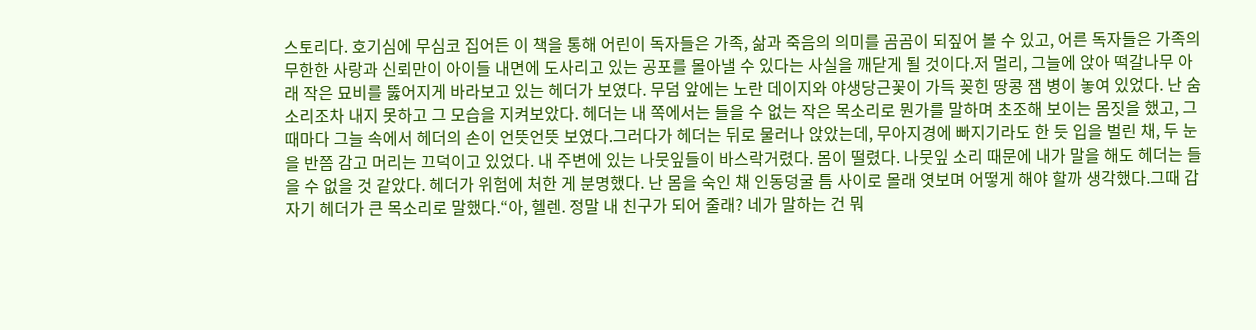스토리다. 호기심에 무심코 집어든 이 책을 통해 어린이 독자들은 가족, 삶과 죽음의 의미를 곰곰이 되짚어 볼 수 있고, 어른 독자들은 가족의 무한한 사랑과 신뢰만이 아이들 내면에 도사리고 있는 공포를 몰아낼 수 있다는 사실을 깨닫게 될 것이다.저 멀리, 그늘에 앉아 떡갈나무 아래 작은 묘비를 뚫어지게 바라보고 있는 헤더가 보였다. 무덤 앞에는 노란 데이지와 야생당근꽃이 가득 꽂힌 땅콩 잼 병이 놓여 있었다. 난 숨소리조차 내지 못하고 그 모습을 지켜보았다. 헤더는 내 쪽에서는 들을 수 없는 작은 목소리로 뭔가를 말하며 초조해 보이는 몸짓을 했고, 그때마다 그늘 속에서 헤더의 손이 언뜻언뜻 보였다.그러다가 헤더는 뒤로 물러나 앉았는데, 무아지경에 빠지기라도 한 듯 입을 벌린 채, 두 눈을 반쯤 감고 머리는 끄덕이고 있었다. 내 주변에 있는 나뭇잎들이 바스락거렸다. 몸이 떨렸다. 나뭇잎 소리 때문에 내가 말을 해도 헤더는 들을 수 없을 것 같았다. 헤더가 위험에 처한 게 분명했다. 난 몸을 숙인 채 인동덩굴 틈 사이로 몰래 엿보며 어떻게 해야 할까 생각했다.그때 갑자기 헤더가 큰 목소리로 말했다.“아, 헬렌. 정말 내 친구가 되어 줄래? 네가 말하는 건 뭐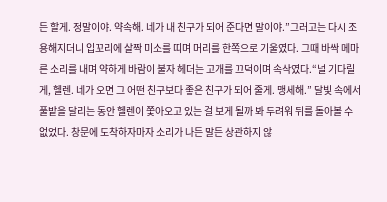든 할게. 정말이야. 약속해. 네가 내 친구가 되어 준다면 말이야.”그러고는 다시 조용해지더니 입꼬리에 살짝 미소를 띠며 머리를 한쪽으로 기울였다. 그때 바싹 메마른 소리를 내며 약하게 바람이 불자 헤더는 고개를 끄덕이며 속삭였다.“널 기다릴게, 헬렌. 네가 오면 그 어떤 친구보다 좋은 친구가 되어 줄게. 맹세해.” 달빛 속에서 풀밭을 달리는 동안 헬렌이 쫓아오고 있는 걸 보게 될까 봐 두려워 뒤를 돌아볼 수 없었다. 창문에 도착하자마자 소리가 나든 말든 상관하지 않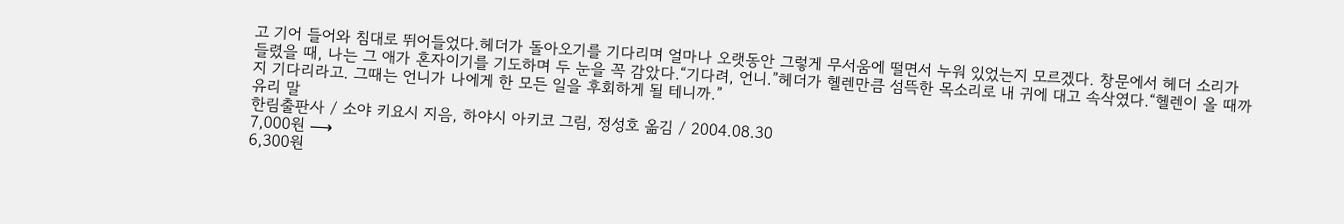고 기어 들어와 침대로 뛰어들었다.헤더가 돌아오기를 기다리며 얼마나 오랫동안 그렇게 무서움에 떨면서 누워 있었는지 모르겠다. 창문에서 헤더 소리가 들렸을 때, 나는 그 애가 혼자이기를 기도하며 두 눈을 꼭 감았다.“기다려, 언니.”헤더가 헬렌만큼 섬뜩한 목소리로 내 귀에 대고 속삭였다.“헬렌이 올 때까지 기다리라고. 그때는 언니가 나에게 한 모든 일을 후회하게 될 테니까.”
유리 말
한림출판사 / 소야 키요시 지음, 하야시 아키코 그림, 정성호 옮김 / 2004.08.30
7,000원 ⟶
6,300원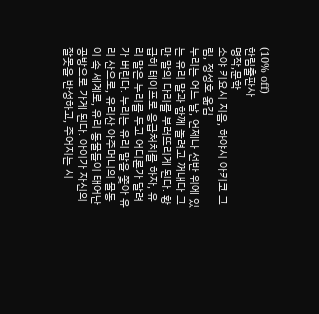(10% off)
한림출판사
명작,문학
소야 키요시 지음, 하야시 아키코 그림, 정성호 옮김
누리는 어느 날, 언제나 선반 위에 있는 유리 말과 함께 놀려고 꺼내다 그만 말의 다리를 부러뜨리게 된다. 황급히 테이프로 응급처치를 하자, 유리 말은 누리를 두고 어디론가 달려가 버린다. 누리는 유리 말을 쫓아 유리 산으로, 유리산 아주머니의 물동이 속 세계로, 유리 동물들이 태어난 공방으로 가게 된다. 아이가 자신의 잘못을 반성하고, 주어지는 시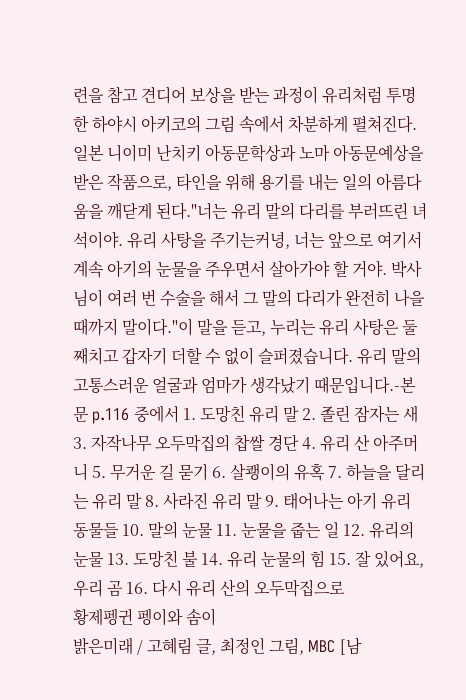련을 참고 견디어 보상을 받는 과정이 유리처럼 투명한 하야시 아키코의 그림 속에서 차분하게 펼쳐진다. 일본 니이미 난치키 아동문학상과 노마 아동문예상을 받은 작품으로, 타인을 위해 용기를 내는 일의 아름다움을 깨닫게 된다."너는 유리 말의 다리를 부러뜨린 녀석이야. 유리 사탕을 주기는커녕, 너는 앞으로 여기서 계속 아기의 눈물을 주우면서 살아가야 할 거야. 박사님이 여러 번 수술을 해서 그 말의 다리가 완전히 나을 때까지 말이다."이 말을 듣고, 누리는 유리 사탕은 둘째치고 갑자기 더할 수 없이 슬퍼졌습니다. 유리 말의 고통스러운 얼굴과 엄마가 생각났기 때문입니다.-본문 p.116 중에서 1. 도망친 유리 말 2. 졸린 잠자는 새 3. 자작나무 오두막집의 찹쌀 경단 4. 유리 산 아주머니 5. 무거운 길 묻기 6. 살쾡이의 유혹 7. 하늘을 달리는 유리 말 8. 사라진 유리 말 9. 태어나는 아기 유리 동물들 10. 말의 눈물 11. 눈물을 줍는 일 12. 유리의 눈물 13. 도망친 불 14. 유리 눈물의 힘 15. 잘 있어요, 우리 곰 16. 다시 유리 산의 오두막집으로
황제펭귄 펭이와 솜이
밝은미래 / 고혜림 글, 최정인 그림, MBC [남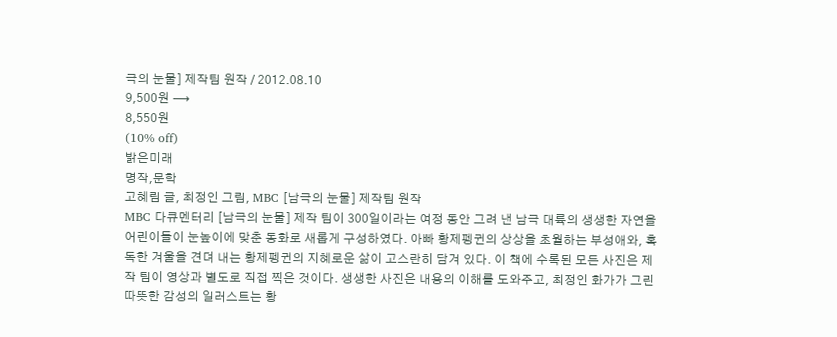극의 눈물] 제작팀 원작 / 2012.08.10
9,500원 ⟶
8,550원
(10% off)
밝은미래
명작,문학
고혜림 글, 최정인 그림, MBC [남극의 눈물] 제작팀 원작
MBC 다큐멘터리 [남극의 눈물] 제작 팀이 300일이라는 여정 동안 그려 낸 남극 대륙의 생생한 자연을 어린이들이 눈높이에 맞춘 동화로 새롭게 구성하였다. 아빠 황제펭귄의 상상을 초월하는 부성애와, 혹독한 겨울을 견뎌 내는 황제펭귄의 지혜로운 삶이 고스란히 담겨 있다. 이 책에 수록된 모든 사진은 제작 팀이 영상과 별도로 직접 찍은 것이다. 생생한 사진은 내용의 이해를 도와주고, 최정인 화가가 그린 따뜻한 감성의 일러스트는 황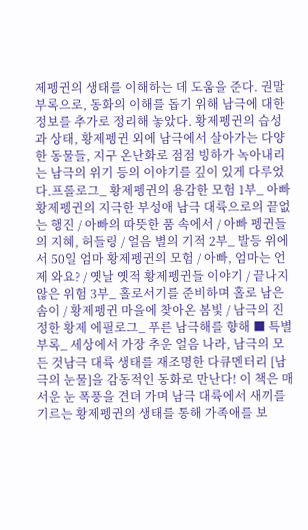제펭귄의 생태를 이해하는 데 도움을 준다. 권말 부록으로, 동화의 이해를 돕기 위해 남극에 대한 정보를 추가로 정리해 놓았다. 황제펭귄의 습성과 상태, 황제펭귄 외에 남극에서 살아가는 다양한 동물들, 지구 온난화로 점점 빙하가 녹아내리는 남극의 위기 등의 이야기를 깊이 있게 다루었다.프롤로그_ 황제펭귄의 용감한 모험 1부_ 아빠 황제펭귄의 지극한 부성애 남극 대륙으로의 끝없는 행진 / 아빠의 따뜻한 품 속에서 / 아빠 펭귄들의 지혜, 허들링 / 얼음 별의 기적 2부_ 발등 위에서 50일 엄마 황제펭귄의 모험 / 아빠, 엄마는 언제 와요? / 옛날 옛적 황제펭귄들 이야기 / 끝나지 않은 위험 3부_ 홀로서기를 준비하며 홀로 남은 솜이 / 황제펭귄 마을에 찾아온 봄빛 / 남극의 진정한 황제 에필로그_ 푸른 남극해를 향해 ■ 특별 부록_ 세상에서 가장 추운 얼음 나라, 남극의 모든 것남극 대륙 생태를 재조명한 다큐멘터리 [남극의 눈물]을 감동적인 동화로 만난다! 이 책은 매서운 눈 폭풍을 견뎌 가며 남극 대륙에서 새끼를 기르는 황제펭귄의 생태를 통해 가족애를 보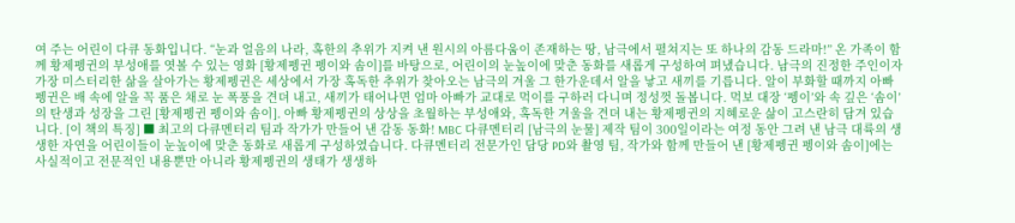여 주는 어린이 다큐 동화입니다. “눈과 얼음의 나라, 혹한의 추위가 지켜 낸 원시의 아름다움이 존재하는 땅, 남극에서 펼쳐지는 또 하나의 감동 드라마!” 온 가족이 함께 황제펭귄의 부성애를 엿볼 수 있는 영화 [황제펭귄 펭이와 솜이]를 바탕으로, 어린이의 눈높이에 맞춘 동화를 새롭게 구성하여 펴냈습니다. 남극의 진정한 주인이자 가장 미스터리한 삶을 살아가는 황제펭귄은 세상에서 가장 혹독한 추위가 찾아오는 남극의 겨울 그 한가운데서 알을 낳고 새끼를 기릅니다. 알이 부화할 때까지 아빠 펭귄은 배 속에 알을 꼭 품은 채로 눈 폭풍을 견뎌 내고, 새끼가 태어나면 엄마 아빠가 교대로 먹이를 구하러 다니며 정성껏 돌봅니다. 먹보 대장 ‘펭이’와 속 깊은 ‘솜이’의 탄생과 성장을 그린 [황제펭귄 펭이와 솜이]. 아빠 황제펭귄의 상상을 초월하는 부성애와, 혹독한 겨울을 견뎌 내는 황제펭귄의 지혜로운 삶이 고스란히 담겨 있습니다. [이 책의 특징] ■ 최고의 다큐멘터리 팀과 작가가 만들어 낸 감동 동화! MBC 다큐멘터리 [남극의 눈물] 제작 팀이 300일이라는 여정 동안 그려 낸 남극 대륙의 생생한 자연을 어린이들이 눈높이에 맞춘 동화로 새롭게 구성하였습니다. 다큐멘터리 전문가인 담당 PD와 촬영 팀, 작가와 함께 만들어 낸 [황제펭귄 펭이와 솜이]에는 사실적이고 전문적인 내용뿐만 아니라 황제펭귄의 생태가 생생하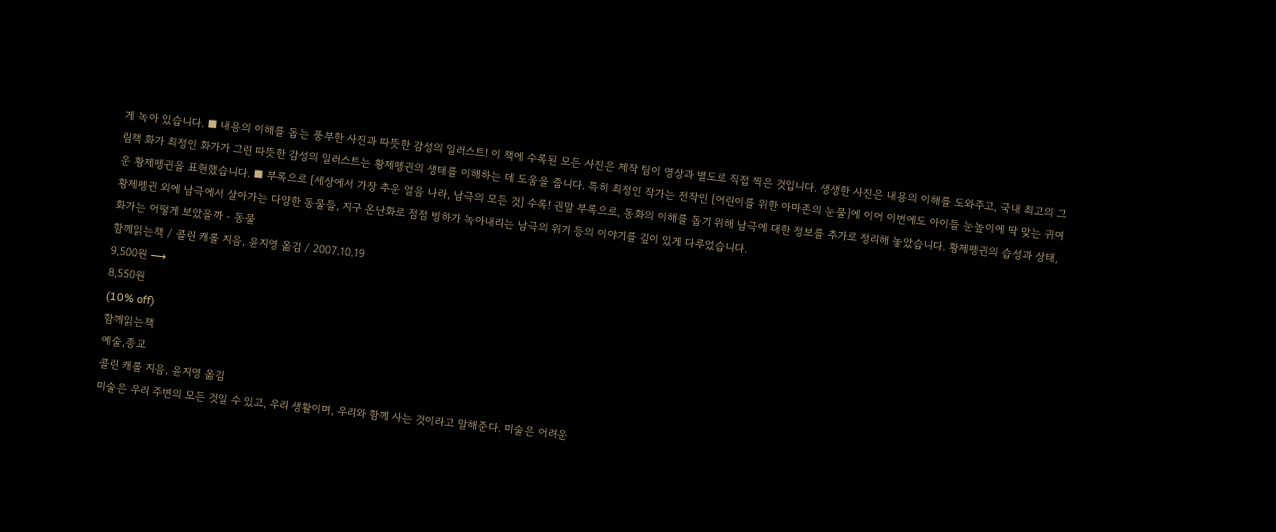게 녹아 있습니다. ■ 내용의 이해를 돕는 풍부한 사진과 따뜻한 감성의 일러스트! 이 책에 수록된 모든 사진은 제작 팀이 영상과 별도로 직접 찍은 것입니다. 생생한 사진은 내용의 이해를 도와주고, 국내 최고의 그림책 화가 최정인 화가가 그린 따뜻한 감성의 일러스트는 황제펭귄의 생태를 이해하는 데 도움을 줍니다. 특히 최정인 작가는 전작인 [어린이를 위한 아마존의 눈물]에 이어 이번에도 아이들 눈높이에 딱 맞는 귀여운 황제펭귄을 표현했습니다. ■ 부록으로 [세상에서 가장 추운 얼음 나라, 남극의 모든 것] 수록! 권말 부록으로, 동화의 이해를 돕기 위해 남극에 대한 정보를 추가로 정리해 놓았습니다. 황제펭귄의 습성과 상태, 황제펭귄 외에 남극에서 살아가는 다양한 동물들, 지구 온난화로 점점 빙하가 녹아내리는 남극의 위기 등의 이야기를 깊이 있게 다루었습니다.
화가는 어떻게 보았을까 - 동물
함께읽는책 / 콜린 캐롤 지음, 윤지영 옮김 / 2007.10.19
9,500원 ⟶
8,550원
(10% off)
함께읽는책
예술,종교
콜린 캐롤 지음, 윤지영 옮김
미술은 우리 주변의 모든 것일 수 있고, 우리 생활이며, 우리와 함께 사는 것이라고 말해준다. 미술은 어려운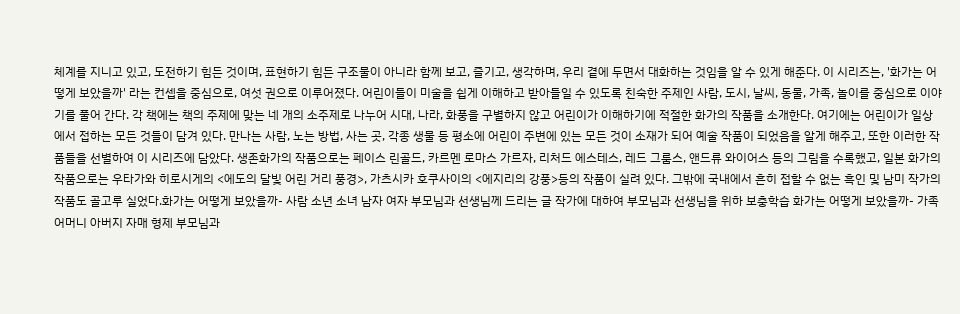체계를 지니고 있고, 도전하기 힘든 것이며, 표현하기 힘든 구조물이 아니라 함께 보고, 즐기고, 생각하며, 우리 곁에 두면서 대화하는 것임을 알 수 있게 해준다. 이 시리즈는, '화가는 어떻게 보았을까' 라는 컨셉을 중심으로, 여섯 권으로 이루어졌다. 어린이들이 미술을 쉽게 이해하고 받아들일 수 있도록 친숙한 주제인 사람, 도시, 날씨, 동물, 가족, 놀이를 중심으로 이야기를 풀어 간다. 각 책에는 책의 주제에 맞는 네 개의 소주제로 나누어 시대, 나라, 화풍을 구별하지 않고 어린이가 이해하기에 적절한 화가의 작품을 소개한다. 여기에는 어린이가 일상에서 접하는 모든 것들이 담겨 있다. 만나는 사람, 노는 방법, 사는 곳, 각종 생물 등 평소에 어린이 주변에 있는 모든 것이 소재가 되어 예술 작품이 되었음을 알게 해주고, 또한 이러한 작품들을 선별하여 이 시리즈에 담았다. 생존화가의 작품으로는 페이스 린골드, 카르멘 로마스 가르자, 리처드 에스테스, 레드 그룸스, 앤드류 와이어스 등의 그림을 수록했고, 일본 화가의 작품으로는 우타가와 히로시게의 <에도의 달빛 어린 거리 풍경>, 가츠시카 호쿠사이의 <에지리의 강풍>등의 작품이 실려 있다. 그밖에 국내에서 흔히 접할 수 없는 흑인 및 남미 작가의 작품도 골고루 실었다.화가는 어떻게 보았을까- 사람 소년 소녀 남자 여자 부모님과 선생님께 드리는 글 작가에 대하여 부모님과 선생님을 위하 보충학습 화가는 어떻게 보았을까- 가족 어머니 아버지 자매 형제 부모님과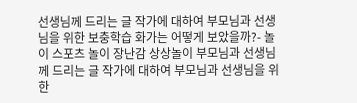선생님께 드리는 글 작가에 대하여 부모님과 선생님을 위한 보충학습 화가는 어떻게 보았을까?- 놀이 스포츠 놀이 장난감 상상놀이 부모님과 선생님께 드리는 글 작가에 대하여 부모님과 선생님을 위한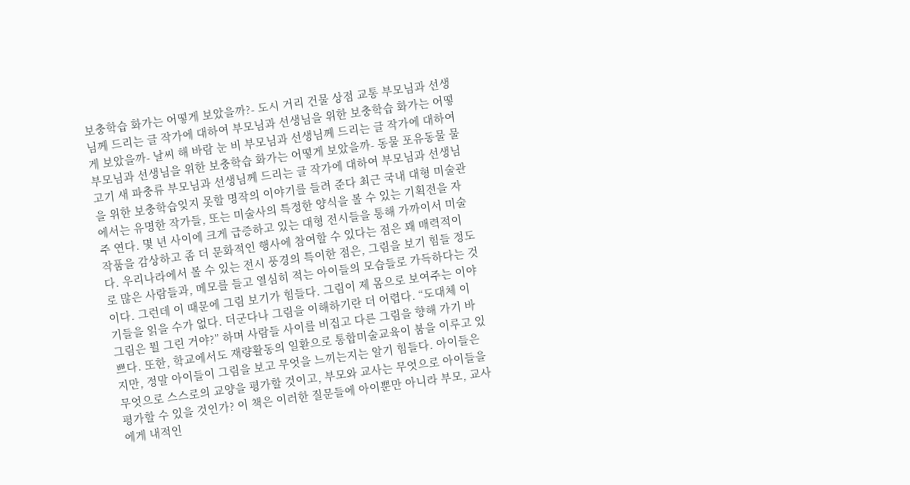보충학습 화가는 어떻게 보았을까?- 도시 거리 건물 상점 교통 부모님과 선생님께 드리는 글 작가에 대하여 부모님과 선생님을 위한 보충학습 화가는 어떻게 보았을까- 날씨 해 바람 눈 비 부모님과 선생님께 드리는 글 작가에 대하여 부모님과 선생님을 위한 보충학습 화가는 어떻게 보았을까- 동물 포유동물 물고기 새 파충류 부모님과 선생님께 드리는 글 작가에 대하여 부모님과 선생님을 위한 보충학습잊지 못할 명작의 이야기를 들려 준다 최근 국내 대형 미술관에서는 유명한 작가들, 또는 미술사의 특정한 양식을 볼 수 있는 기획전을 자주 연다. 몇 년 사이에 크게 급증하고 있는 대형 전시들을 통해 가까이서 미술작품을 감상하고 좀 더 문화적인 행사에 참여할 수 있다는 점은 꽤 매력적이다. 우리나라에서 볼 수 있는 전시 풍경의 특이한 점은, 그림을 보기 힘들 정도로 많은 사람들과, 메모를 들고 열심히 적는 아이들의 모습들로 가득하다는 것이다. 그런데 이 때문에 그림 보기가 힘들다. 그림이 제 몸으로 보여주는 이야기들을 읽을 수가 없다. 더군다나 그림을 이해하기란 더 어렵다. “도대체 이 그림은 뭘 그린 거야?” 하며 사람들 사이를 비집고 다른 그림을 향해 가기 바쁘다. 또한, 학교에서도 재량활동의 일환으로 통합미술교육이 붐을 이루고 있지만, 정말 아이들이 그림을 보고 무엇을 느끼는지는 알기 힘들다. 아이들은 무엇으로 스스로의 교양을 평가할 것이고, 부모와 교사는 무엇으로 아이들을 평가할 수 있을 것인가? 이 책은 이러한 질문들에 아이뿐만 아니라 부모, 교사에게 내적인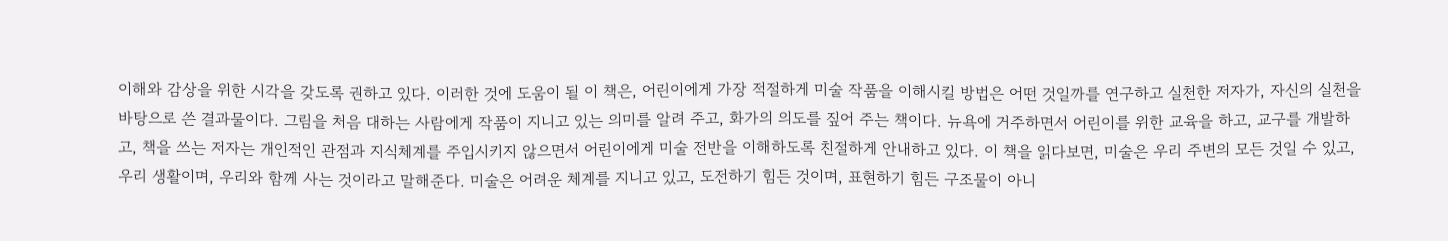이해와 감상을 위한 시각을 갖도록 권하고 있다. 이러한 것에 도움이 될 이 책은, 어린이에게 가장 적절하게 미술 작품을 이해시킬 방법은 어떤 것일까를 연구하고 실천한 저자가, 자신의 실천을 바탕으로 쓴 결과물이다. 그림을 처음 대하는 사람에게 작품이 지니고 있는 의미를 알려 주고, 화가의 의도를 짚어 주는 책이다. 뉴욕에 거주하면서 어린이를 위한 교육을 하고, 교구를 개발하고, 책을 쓰는 저자는 개인적인 관점과 지식체계를 주입시키지 않으면서 어린이에게 미술 전반을 이해하도록 친절하게 안내하고 있다. 이 책을 읽다보면, 미술은 우리 주변의 모든 것일 수 있고, 우리 생활이며, 우리와 함께 사는 것이라고 말해준다. 미술은 어려운 체계를 지니고 있고, 도전하기 힘든 것이며, 표현하기 힘든 구조물이 아니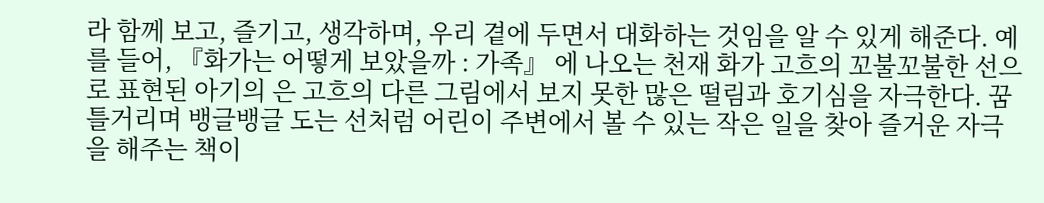라 함께 보고, 즐기고, 생각하며, 우리 곁에 두면서 대화하는 것임을 알 수 있게 해준다. 예를 들어, 『화가는 어떻게 보았을까 : 가족』 에 나오는 천재 화가 고흐의 꼬불꼬불한 선으로 표현된 아기의 은 고흐의 다른 그림에서 보지 못한 많은 떨림과 호기심을 자극한다. 꿈틀거리며 뱅글뱅글 도는 선처럼 어린이 주변에서 볼 수 있는 작은 일을 찾아 즐거운 자극을 해주는 책이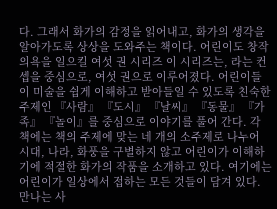다. 그래서 화가의 감정을 읽어내고, 화가의 생각을 알아가도록 상상을 도와주는 책이다. 어린이도 창작 의욕을 일으킬 여섯 권 시리즈 이 시리즈는, 라는 컨셉을 중심으로, 여섯 권으로 이루어졌다. 어린이들이 미술을 쉽게 이해하고 받아들일 수 있도록 친숙한 주제인 『사람』 『도시』 『날씨』 『동물』 『가족』 『놀이』를 중심으로 이야기를 풀어 간다. 각 책에는 책의 주제에 맞는 네 개의 소주제로 나누어 시대, 나라, 화풍을 구별하지 않고 어린이가 이해하기에 적절한 화가의 작품을 소개하고 있다. 여기에는 어린이가 일상에서 접하는 모든 것들이 담겨 있다. 만나는 사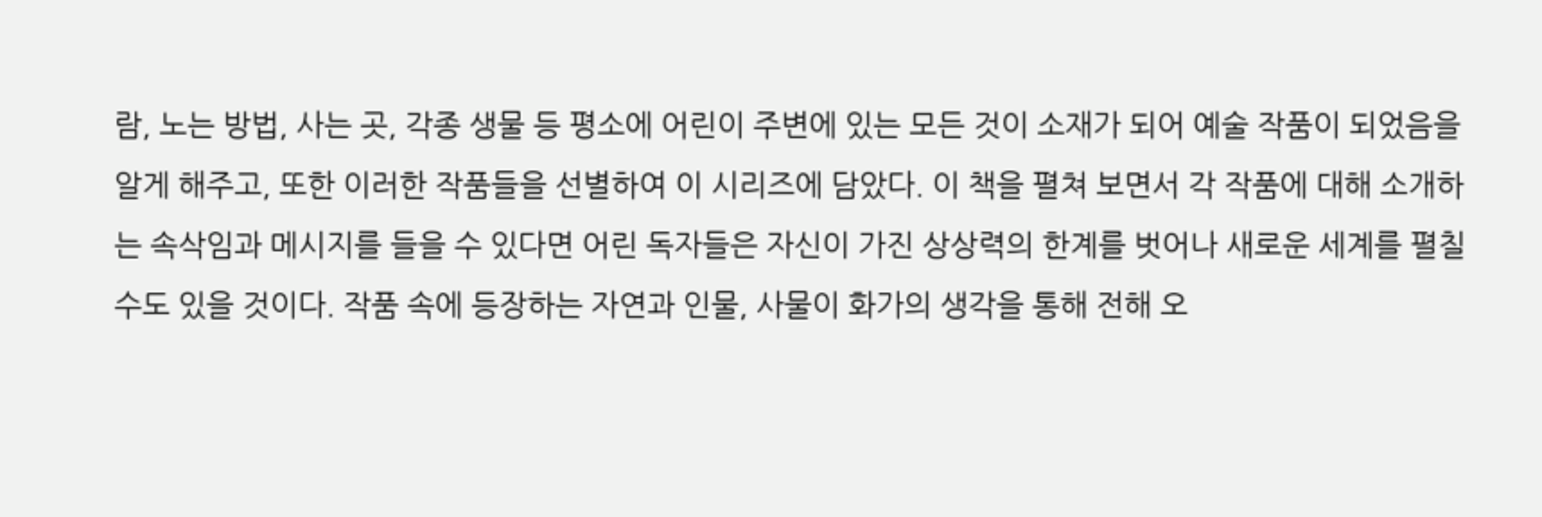람, 노는 방법, 사는 곳, 각종 생물 등 평소에 어린이 주변에 있는 모든 것이 소재가 되어 예술 작품이 되었음을 알게 해주고, 또한 이러한 작품들을 선별하여 이 시리즈에 담았다. 이 책을 펼쳐 보면서 각 작품에 대해 소개하는 속삭임과 메시지를 들을 수 있다면 어린 독자들은 자신이 가진 상상력의 한계를 벗어나 새로운 세계를 펼칠 수도 있을 것이다. 작품 속에 등장하는 자연과 인물, 사물이 화가의 생각을 통해 전해 오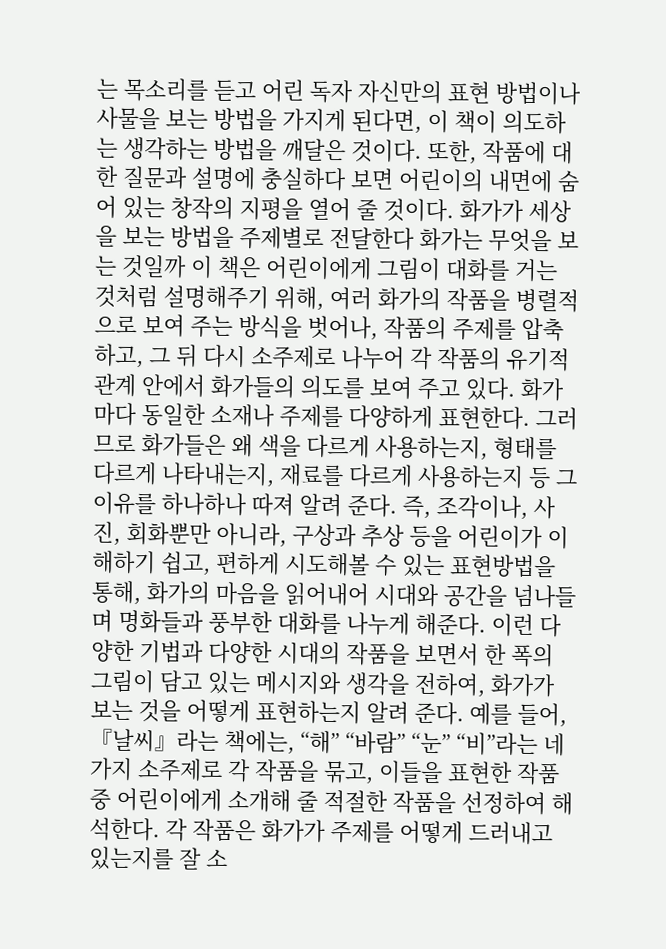는 목소리를 듣고 어린 독자 자신만의 표현 방법이나 사물을 보는 방법을 가지게 된다면, 이 책이 의도하는 생각하는 방법을 깨달은 것이다. 또한, 작품에 대한 질문과 설명에 충실하다 보면 어린이의 내면에 숨어 있는 창작의 지평을 열어 줄 것이다. 화가가 세상을 보는 방법을 주제별로 전달한다 화가는 무엇을 보는 것일까 이 책은 어린이에게 그림이 대화를 거는 것처럼 설명해주기 위해, 여러 화가의 작품을 병렬적으로 보여 주는 방식을 벗어나, 작품의 주제를 압축하고, 그 뒤 다시 소주제로 나누어 각 작품의 유기적 관계 안에서 화가들의 의도를 보여 주고 있다. 화가마다 동일한 소재나 주제를 다양하게 표현한다. 그러므로 화가들은 왜 색을 다르게 사용하는지, 형태를 다르게 나타내는지, 재료를 다르게 사용하는지 등 그 이유를 하나하나 따져 알려 준다. 즉, 조각이나, 사진, 회화뿐만 아니라, 구상과 추상 등을 어린이가 이해하기 쉽고, 편하게 시도해볼 수 있는 표현방법을 통해, 화가의 마음을 읽어내어 시대와 공간을 넘나들며 명화들과 풍부한 대화를 나누게 해준다. 이런 다양한 기법과 다양한 시대의 작품을 보면서 한 폭의 그림이 담고 있는 메시지와 생각을 전하여, 화가가 보는 것을 어떻게 표현하는지 알려 준다. 예를 들어, 『날씨』라는 책에는, “해” “바람” “눈” “비”라는 네 가지 소주제로 각 작품을 묶고, 이들을 표현한 작품 중 어린이에게 소개해 줄 적절한 작품을 선정하여 해석한다. 각 작품은 화가가 주제를 어떻게 드러내고 있는지를 잘 소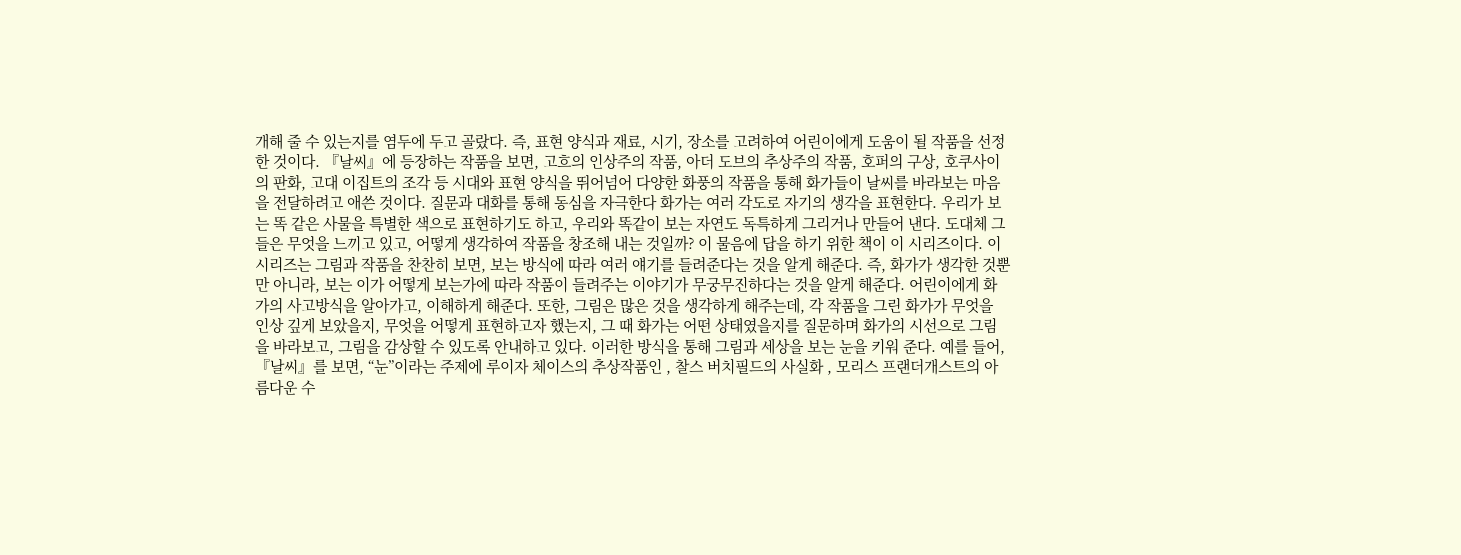개해 줄 수 있는지를 염두에 두고 골랐다. 즉, 표현 양식과 재료, 시기, 장소를 고려하여 어린이에게 도움이 될 작품을 선정한 것이다. 『날씨』에 등장하는 작품을 보면, 고흐의 인상주의 작품, 아더 도브의 추상주의 작품, 호퍼의 구상, 호쿠사이의 판화, 고대 이집트의 조각 등 시대와 표현 양식을 뛰어넘어 다양한 화풍의 작품을 통해 화가들이 날씨를 바라보는 마음을 전달하려고 애쓴 것이다. 질문과 대화를 통해 동심을 자극한다 화가는 여러 각도로 자기의 생각을 표현한다. 우리가 보는 똑 같은 사물을 특별한 색으로 표현하기도 하고, 우리와 똑같이 보는 자연도 독특하게 그리거나 만들어 낸다. 도대체 그들은 무엇을 느끼고 있고, 어떻게 생각하여 작품을 창조해 내는 것일까? 이 물음에 답을 하기 위한 책이 이 시리즈이다. 이 시리즈는 그림과 작품을 찬찬히 보면, 보는 방식에 따라 여러 얘기를 들려준다는 것을 알게 해준다. 즉, 화가가 생각한 것뿐만 아니라, 보는 이가 어떻게 보는가에 따라 작품이 들려주는 이야기가 무궁무진하다는 것을 알게 해준다. 어린이에게 화가의 사고방식을 알아가고, 이해하게 해준다. 또한, 그림은 많은 것을 생각하게 해주는데, 각 작품을 그린 화가가 무엇을 인상 깊게 보았을지, 무엇을 어떻게 표현하고자 했는지, 그 때 화가는 어떤 상태였을지를 질문하며 화가의 시선으로 그림을 바라보고, 그림을 감상할 수 있도록 안내하고 있다. 이러한 방식을 통해 그림과 세상을 보는 눈을 키워 준다. 예를 들어, 『날씨』를 보면, “눈”이라는 주제에 루이자 체이스의 추상작품인 , 찰스 버치필드의 사실화 , 모리스 프랜더개스트의 아름다운 수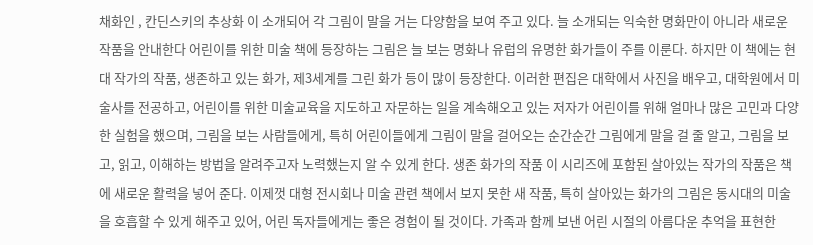채화인 , 칸딘스키의 추상화 이 소개되어 각 그림이 말을 거는 다양함을 보여 주고 있다. 늘 소개되는 익숙한 명화만이 아니라 새로운 작품을 안내한다 어린이를 위한 미술 책에 등장하는 그림은 늘 보는 명화나 유럽의 유명한 화가들이 주를 이룬다. 하지만 이 책에는 현대 작가의 작품, 생존하고 있는 화가, 제3세계를 그린 화가 등이 많이 등장한다. 이러한 편집은 대학에서 사진을 배우고, 대학원에서 미술사를 전공하고, 어린이를 위한 미술교육을 지도하고 자문하는 일을 계속해오고 있는 저자가 어린이를 위해 얼마나 많은 고민과 다양한 실험을 했으며, 그림을 보는 사람들에게, 특히 어린이들에게 그림이 말을 걸어오는 순간순간 그림에게 말을 걸 줄 알고, 그림을 보고, 읽고, 이해하는 방법을 알려주고자 노력했는지 알 수 있게 한다. 생존 화가의 작품 이 시리즈에 포함된 살아있는 작가의 작품은 책에 새로운 활력을 넣어 준다. 이제껏 대형 전시회나 미술 관련 책에서 보지 못한 새 작품, 특히 살아있는 화가의 그림은 동시대의 미술을 호흡할 수 있게 해주고 있어, 어린 독자들에게는 좋은 경험이 될 것이다. 가족과 함께 보낸 어린 시절의 아름다운 추억을 표현한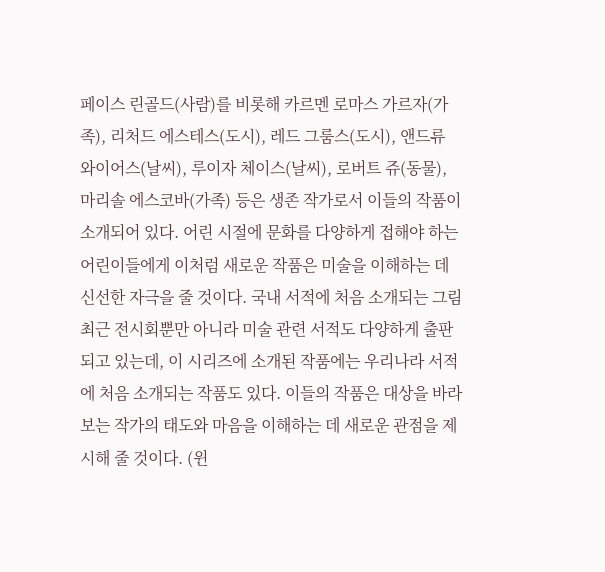페이스 린골드(사람)를 비롯해 카르멘 로마스 가르자(가족), 리처드 에스테스(도시), 레드 그룸스(도시), 앤드류 와이어스(날씨), 루이자 체이스(날씨), 로버트 쥬(동물), 마리솔 에스코바(가족) 등은 생존 작가로서 이들의 작품이 소개되어 있다. 어린 시절에 문화를 다양하게 접해야 하는 어린이들에게 이처럼 새로운 작품은 미술을 이해하는 데 신선한 자극을 줄 것이다. 국내 서적에 처음 소개되는 그림 최근 전시회뿐만 아니라 미술 관련 서적도 다양하게 출판되고 있는데, 이 시리즈에 소개된 작품에는 우리나라 서적에 처음 소개되는 작품도 있다. 이들의 작품은 대상을 바라보는 작가의 태도와 마음을 이해하는 데 새로운 관점을 제시해 줄 것이다. (윈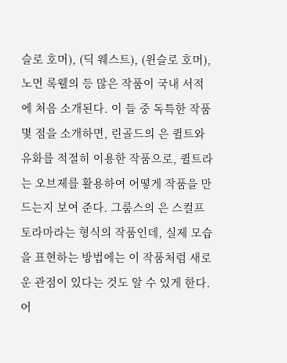슬로 호머), (딕 웨스트), (윈슬로 호머), 노먼 록웰의 등 많은 작품이 국내 서적에 처음 소개된다. 이 들 중 독특한 작품 몇 점을 소개하면, 린골드의 은 퀼트와 유화를 적절히 이용한 작품으로, 퀼트라는 오브제를 활용하여 어떻게 작품을 만드는지 보여 준다. 그룸스의 은 스컬프토라마라는 형식의 작품인데, 실제 모습을 표현하는 방법에는 이 작품처럼 새로운 관점이 있다는 것도 알 수 있게 한다. 어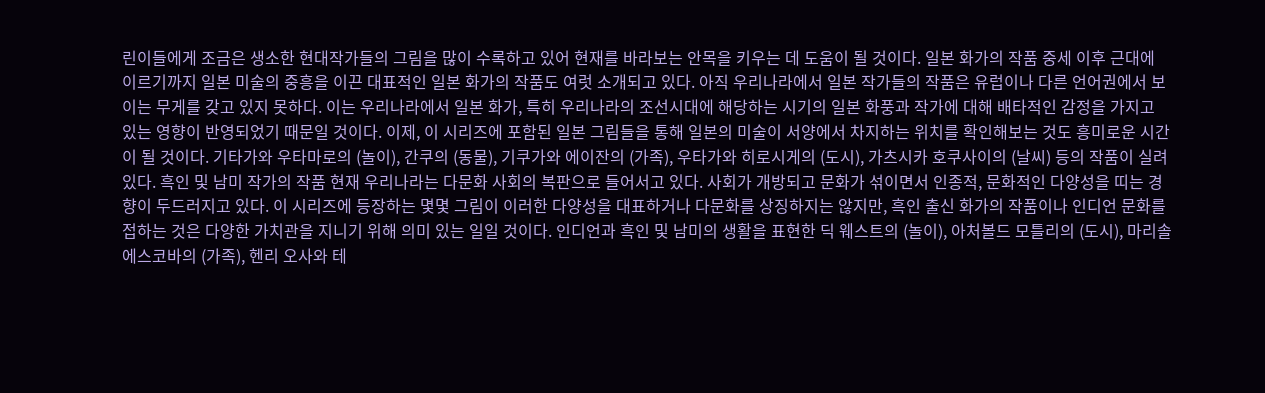린이들에게 조금은 생소한 현대작가들의 그림을 많이 수록하고 있어 현재를 바라보는 안목을 키우는 데 도움이 될 것이다. 일본 화가의 작품 중세 이후 근대에 이르기까지 일본 미술의 중흥을 이끈 대표적인 일본 화가의 작품도 여럿 소개되고 있다. 아직 우리나라에서 일본 작가들의 작품은 유럽이나 다른 언어권에서 보이는 무게를 갖고 있지 못하다. 이는 우리나라에서 일본 화가, 특히 우리나라의 조선시대에 해당하는 시기의 일본 화풍과 작가에 대해 배타적인 감정을 가지고 있는 영향이 반영되었기 때문일 것이다. 이제, 이 시리즈에 포함된 일본 그림들을 통해 일본의 미술이 서양에서 차지하는 위치를 확인해보는 것도 흥미로운 시간이 될 것이다. 기타가와 우타마로의 (놀이), 간쿠의 (동물), 기쿠가와 에이잔의 (가족), 우타가와 히로시게의 (도시), 가츠시카 호쿠사이의 (날씨) 등의 작품이 실려 있다. 흑인 및 남미 작가의 작품 현재 우리나라는 다문화 사회의 복판으로 들어서고 있다. 사회가 개방되고 문화가 섞이면서 인종적, 문화적인 다양성을 띠는 경향이 두드러지고 있다. 이 시리즈에 등장하는 몇몇 그림이 이러한 다양성을 대표하거나 다문화를 상징하지는 않지만, 흑인 출신 화가의 작품이나 인디언 문화를 접하는 것은 다양한 가치관을 지니기 위해 의미 있는 일일 것이다. 인디언과 흑인 및 남미의 생활을 표현한 딕 웨스트의 (놀이), 아처볼드 모틀리의 (도시), 마리솔 에스코바의 (가족), 헨리 오사와 테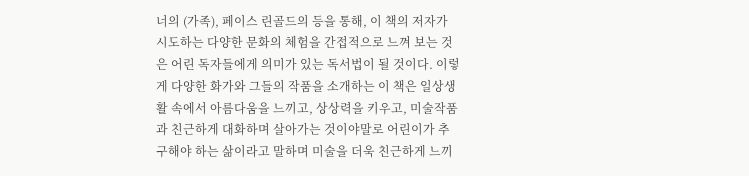너의 (가족), 페이스 린골드의 등을 통해, 이 책의 저자가 시도하는 다양한 문화의 체험을 간접적으로 느껴 보는 것은 어린 독자들에게 의미가 있는 독서법이 될 것이다. 이렇게 다양한 화가와 그들의 작품을 소개하는 이 책은 일상생활 속에서 아름다움을 느끼고, 상상력을 키우고, 미술작품과 친근하게 대화하며 살아가는 것이야말로 어린이가 추구해야 하는 삶이라고 말하며 미술을 더욱 친근하게 느끼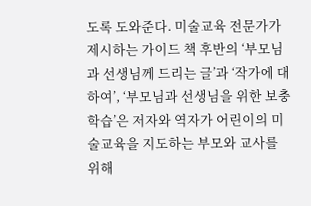도록 도와준다. 미술교육 전문가가 제시하는 가이드 책 후반의 ‘부모님과 선생님께 드리는 글’과 ‘작가에 대하여’, ‘부모님과 선생님을 위한 보충학습’은 저자와 역자가 어린이의 미술교육을 지도하는 부모와 교사를 위해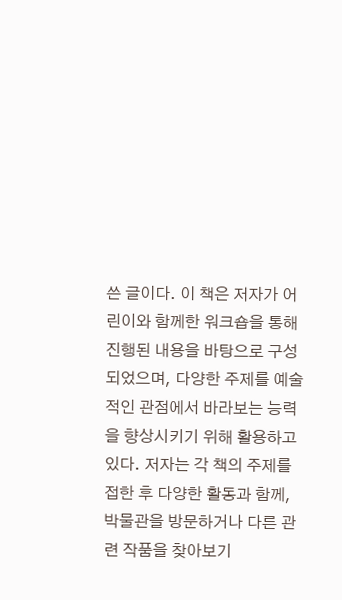쓴 글이다. 이 책은 저자가 어린이와 함께한 워크숍을 통해 진행된 내용을 바탕으로 구성되었으며, 다양한 주제를 예술적인 관점에서 바라보는 능력을 향상시키기 위해 활용하고 있다. 저자는 각 책의 주제를 접한 후 다양한 활동과 함께, 박물관을 방문하거나 다른 관련 작품을 찾아보기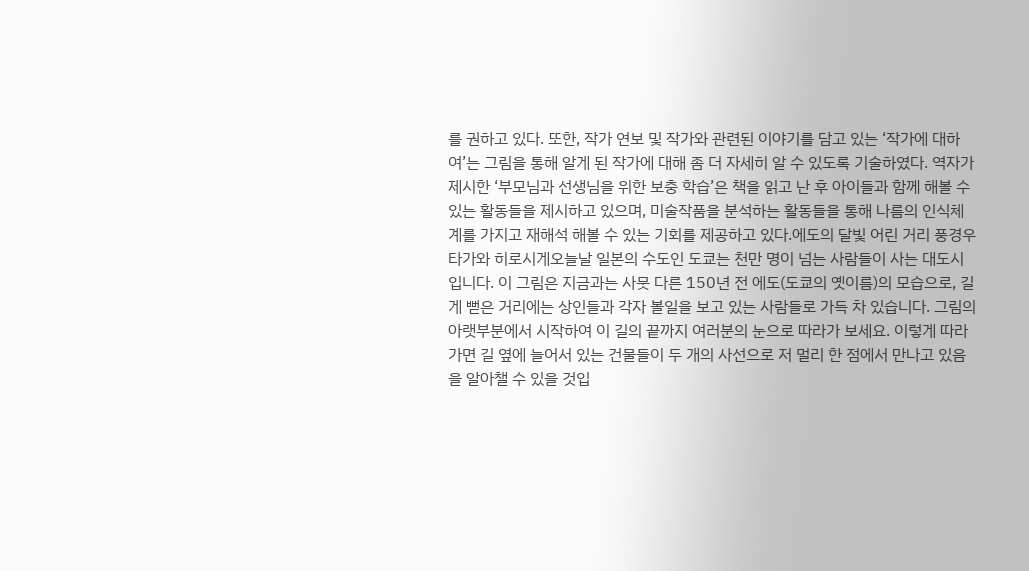를 권하고 있다. 또한, 작가 연보 및 작가와 관련된 이야기를 담고 있는 ‘작가에 대하여’는 그림을 통해 알게 된 작가에 대해 좀 더 자세히 알 수 있도록 기술하였다. 역자가 제시한 ‘부모님과 선생님을 위한 보충 학습’은 책을 읽고 난 후 아이들과 함께 해볼 수 있는 활동들을 제시하고 있으며, 미술작품을 분석하는 활동들을 통해 나름의 인식체계를 가지고 재해석 해볼 수 있는 기회를 제공하고 있다.에도의 달빛 어린 거리 풍경우타가와 히로시게오늘날 일본의 수도인 도쿄는 천만 명이 넘는 사람들이 사는 대도시입니다. 이 그림은 지금과는 사뭇 다른 150년 전 에도(도쿄의 옛이름)의 모습으로, 길게 뻗은 거리에는 상인들과 각자 볼일을 보고 있는 사람들로 가득 차 있습니다. 그림의 아랫부분에서 시작하여 이 길의 끝까지 여러분의 눈으로 따라가 보세요. 이렇게 따라가면 길 옆에 늘어서 있는 건물들이 두 개의 사선으로 저 멀리 한 점에서 만나고 있음을 알아챌 수 있을 것입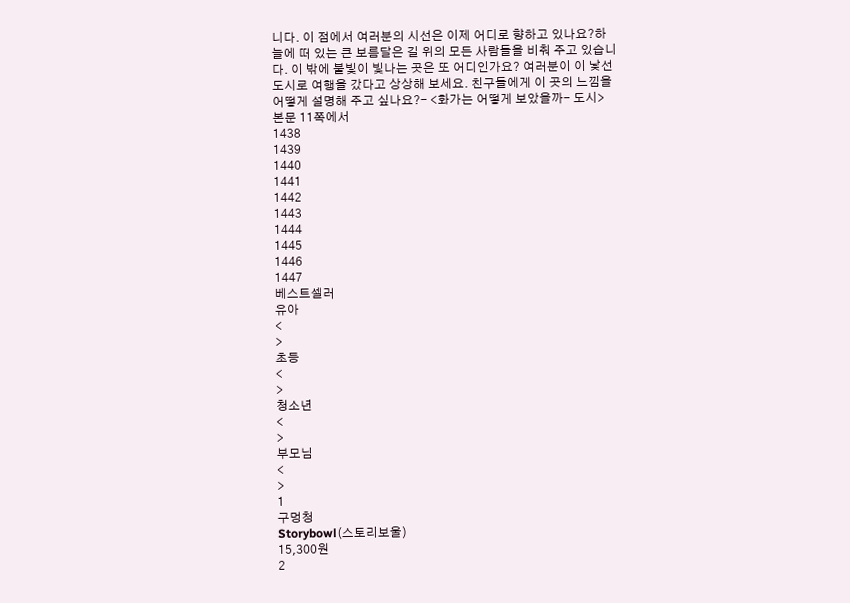니다. 이 점에서 여러분의 시선은 이제 어디로 향하고 있나요?하늘에 떠 있는 큰 보름달은 길 위의 모든 사람들을 비춰 주고 있습니다. 이 밖에 불빛이 빛나는 곳은 또 어디인가요? 여러분이 이 낯선 도시로 여행을 갔다고 상상해 보세요. 친구들에게 이 곳의 느낌을 어떻게 설명해 주고 싶나요?- <화가는 어떻게 보았을까- 도시> 본문 11쪽에서
1438
1439
1440
1441
1442
1443
1444
1445
1446
1447
베스트셀러
유아
<
>
초등
<
>
청소년
<
>
부모님
<
>
1
구멍청
Storybowl(스토리보울)
15,300원
2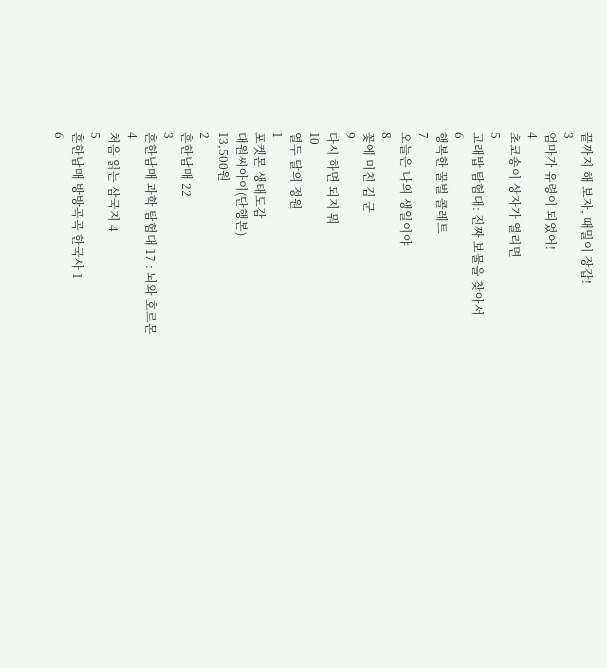끝까지 해 보자, 때밀이 장갑!
3
엄마가 유령이 되었어!
4
초코송이 상자가 열리면
5
고래밥 탐험대: 진짜 보물을 찾아서
6
행복한 꿀벌 콜레트
7
오늘은 나의 생일이야
8
꽃에 미친 김 군
9
다시 하면 되지 뭐
10
열두 달의 정원
1
포켓몬 생태도감
대원씨아이(단행본)
13,500원
2
흔한남매 22
3
흔한남매 과학 탐험대 17 : 뇌와 호르몬
4
처음 읽는 삼국지 4
5
흔한남매 방방곡곡 한국사 1
6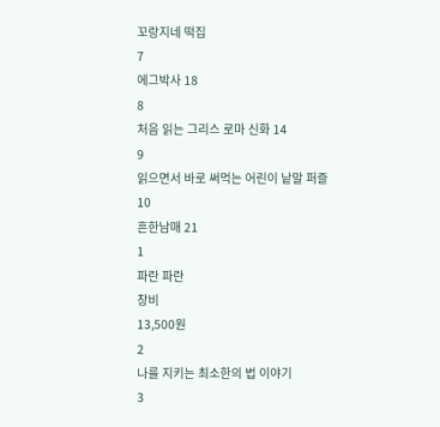꼬랑지네 떡집
7
에그박사 18
8
처음 읽는 그리스 로마 신화 14
9
읽으면서 바로 써먹는 어린이 낱말 퍼즐
10
흔한남매 21
1
파란 파란
창비
13,500원
2
나를 지키는 최소한의 법 이야기
3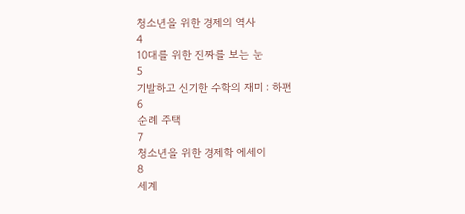청소년을 위한 경제의 역사
4
10대를 위한 진짜를 보는 눈
5
기발하고 신기한 수학의 재미 : 하편
6
순례 주택
7
청소년을 위한 경제학 에세이
8
세계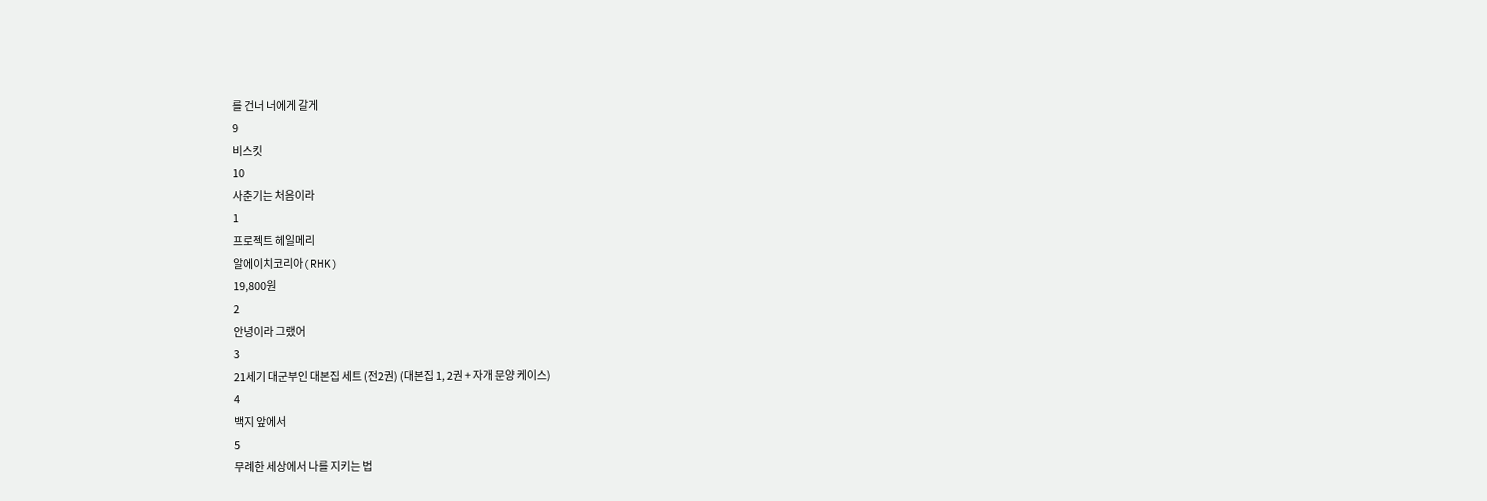를 건너 너에게 갈게
9
비스킷
10
사춘기는 처음이라
1
프로젝트 헤일메리
알에이치코리아(RHK)
19,800원
2
안녕이라 그랬어
3
21세기 대군부인 대본집 세트 (전2권) (대본집 1, 2권 + 자개 문양 케이스)
4
백지 앞에서
5
무례한 세상에서 나를 지키는 법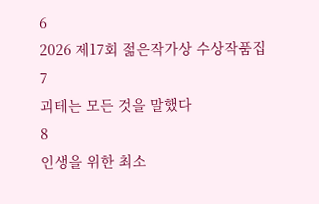6
2026 제17회 젊은작가상 수상작품집
7
괴테는 모든 것을 말했다
8
인생을 위한 최소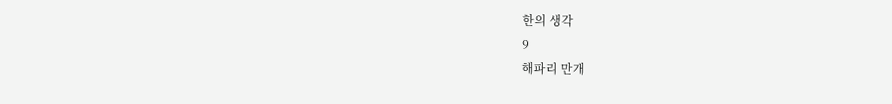한의 생각
9
해파리 만개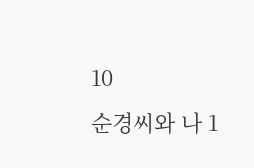10
순경씨와 나 1